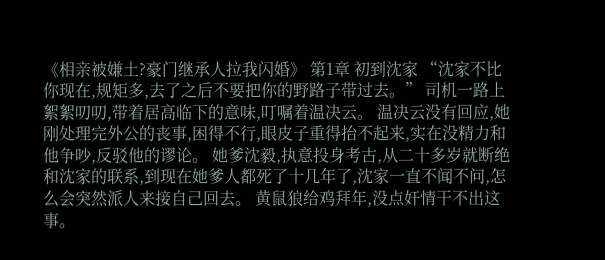《相亲被嫌土?豪门继承人拉我闪婚》 第1章 初到沈家 “沈家不比你现在,规矩多,去了之后不要把你的野路子带过去。” 司机一路上絮絮叨叨,带着居高临下的意味,叮嘱着温决云。 温决云没有回应,她刚处理完外公的丧事,困得不行,眼皮子重得抬不起来,实在没精力和他争吵,反驳他的谬论。 她爹沈毅,执意投身考古,从二十多岁就断绝和沈家的联系,到现在她爹人都死了十几年了,沈家一直不闻不问,怎么会突然派人来接自己回去。 黄鼠狼给鸡拜年,没点奸情干不出这事。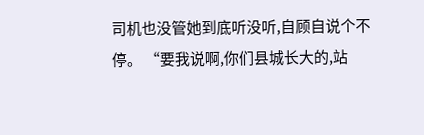司机也没管她到底听没听,自顾自说个不停。 “要我说啊,你们县城长大的,站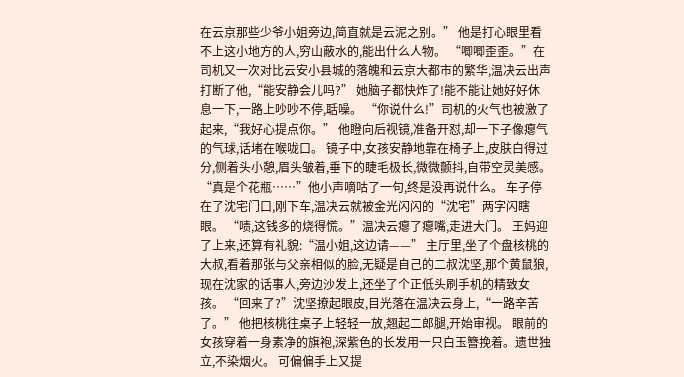在云京那些少爷小姐旁边,简直就是云泥之别。” 他是打心眼里看不上这小地方的人,穷山蔽水的,能出什么人物。 “唧唧歪歪。”在司机又一次对比云安小县城的落魄和云京大都市的繁华,温决云出声打断了他,“能安静会儿吗?” 她脑子都快炸了!能不能让她好好休息一下,一路上吵吵不停,聒噪。 “你说什么!”司机的火气也被激了起来,“我好心提点你。” 他瞪向后视镜,准备开怼,却一下子像瘪气的气球,话堵在喉咙口。 镜子中,女孩安静地靠在椅子上,皮肤白得过分,侧着头小憩,眉头皱着,垂下的睫毛极长,微微颤抖,自带空灵美感。 “真是个花瓶……”他小声嘀咕了一句,终是没再说什么。 车子停在了沈宅门口,刚下车,温决云就被金光闪闪的“沈宅”两字闪瞎眼。 “啧,这钱多的烧得慌。”温决云瘪了瘪嘴,走进大门。 王妈迎了上来,还算有礼貌:“温小姐,这边请——” 主厅里,坐了个盘核桃的大叔,看着那张与父亲相似的脸,无疑是自己的二叔沈坚,那个黄鼠狼,现在沈家的话事人,旁边沙发上,还坐了个正低头刷手机的精致女孩。 “回来了?”沈坚撩起眼皮,目光落在温决云身上,“一路辛苦了。” 他把核桃往桌子上轻轻一放,翘起二郎腿,开始审视。 眼前的女孩穿着一身素净的旗袍,深紫色的长发用一只白玉簪挽着。遗世独立,不染烟火。 可偏偏手上又提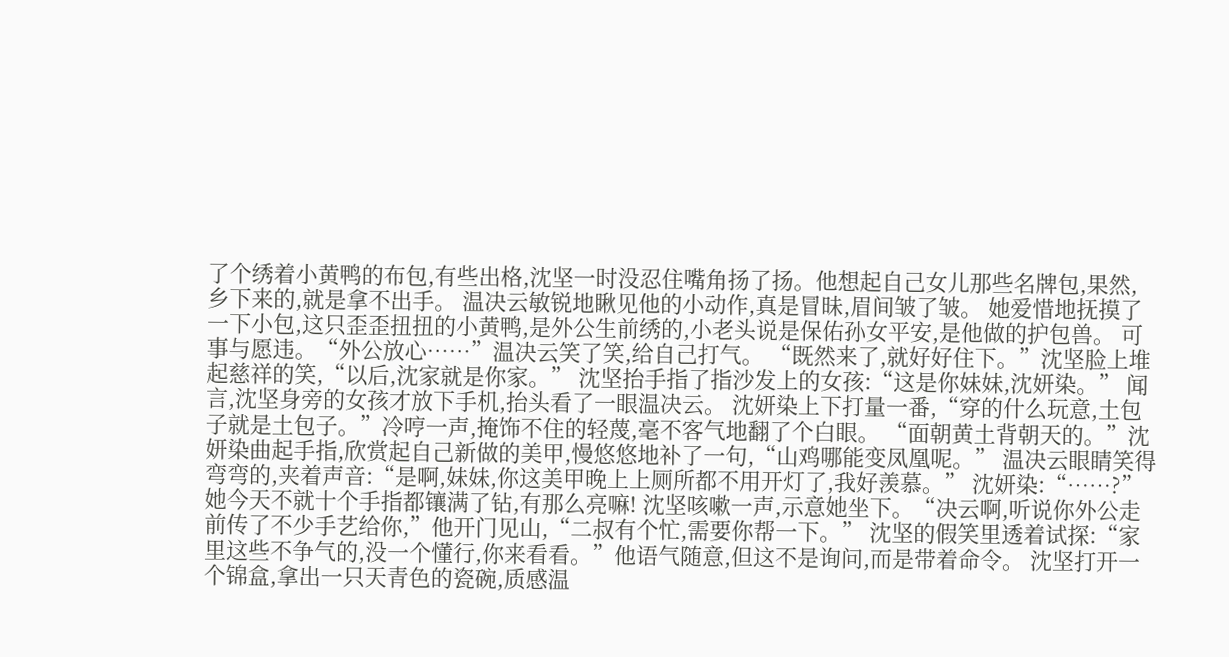了个绣着小黄鸭的布包,有些出格,沈坚一时没忍住嘴角扬了扬。他想起自己女儿那些名牌包,果然,乡下来的,就是拿不出手。 温决云敏锐地瞅见他的小动作,真是冒昧,眉间皱了皱。 她爱惜地抚摸了一下小包,这只歪歪扭扭的小黄鸭,是外公生前绣的,小老头说是保佑孙女平安,是他做的护包兽。 可事与愿违。“外公放心……”温决云笑了笑,给自己打气。 “既然来了,就好好住下。”沈坚脸上堆起慈祥的笑,“以后,沈家就是你家。” 沈坚抬手指了指沙发上的女孩:“这是你妹妹,沈妍染。” 闻言,沈坚身旁的女孩才放下手机,抬头看了一眼温决云。 沈妍染上下打量一番,“穿的什么玩意,土包子就是土包子。”冷哼一声,掩饰不住的轻蔑,毫不客气地翻了个白眼。 “面朝黄土背朝天的。”沈妍染曲起手指,欣赏起自己新做的美甲,慢悠悠地补了一句,“山鸡哪能变凤凰呢。” 温决云眼睛笑得弯弯的,夹着声音:“是啊,妹妹,你这美甲晚上上厕所都不用开灯了,我好羡慕。” 沈妍染:“……?”她今天不就十个手指都镶满了钻,有那么亮嘛! 沈坚咳嗽一声,示意她坐下。“决云啊,听说你外公走前传了不少手艺给你,”他开门见山,“二叔有个忙,需要你帮一下。” 沈坚的假笑里透着试探:“家里这些不争气的,没一个懂行,你来看看。”他语气随意,但这不是询问,而是带着命令。 沈坚打开一个锦盒,拿出一只天青色的瓷碗,质感温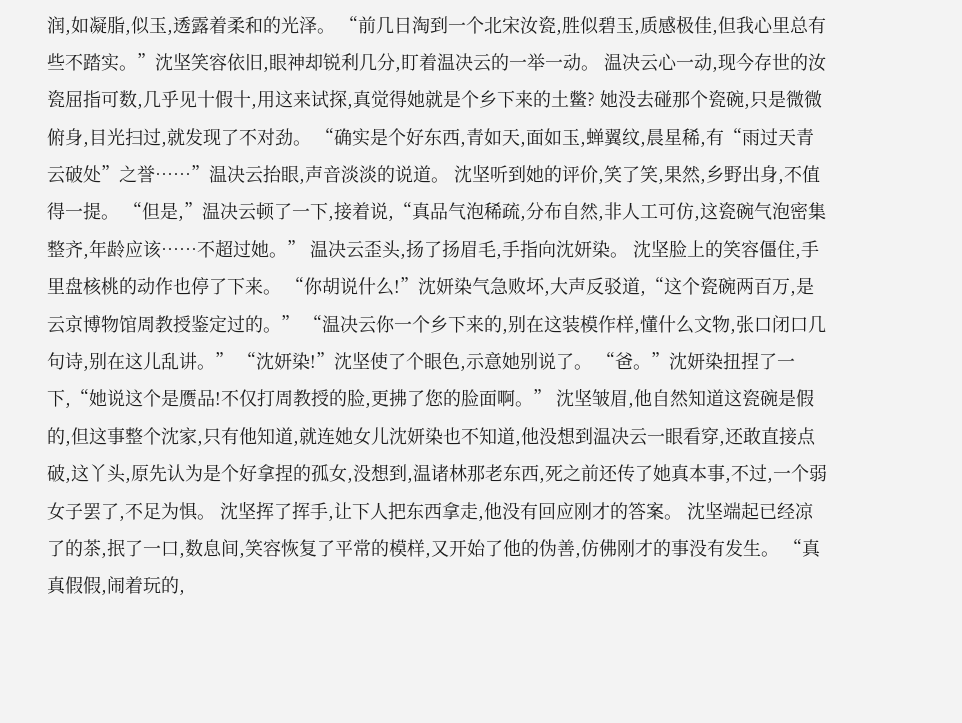润,如凝脂,似玉,透露着柔和的光泽。 “前几日淘到一个北宋汝瓷,胜似碧玉,质感极佳,但我心里总有些不踏实。”沈坚笑容依旧,眼神却锐利几分,盯着温决云的一举一动。 温决云心一动,现今存世的汝瓷屈指可数,几乎见十假十,用这来试探,真觉得她就是个乡下来的土鳖? 她没去碰那个瓷碗,只是微微俯身,目光扫过,就发现了不对劲。 “确实是个好东西,青如天,面如玉,蝉翼纹,晨星稀,有“雨过天青云破处”之誉……”温决云抬眼,声音淡淡的说道。 沈坚听到她的评价,笑了笑,果然,乡野出身,不值得一提。 “但是,”温决云顿了一下,接着说,“真品气泡稀疏,分布自然,非人工可仿,这瓷碗气泡密集整齐,年龄应该……不超过她。” 温决云歪头,扬了扬眉毛,手指向沈妍染。 沈坚脸上的笑容僵住,手里盘核桃的动作也停了下来。 “你胡说什么!”沈妍染气急败坏,大声反驳道,“这个瓷碗两百万,是云京博物馆周教授鉴定过的。” “温决云你一个乡下来的,别在这装模作样,懂什么文物,张口闭口几句诗,别在这儿乱讲。” “沈妍染!”沈坚使了个眼色,示意她别说了。 “爸。”沈妍染扭捏了一下,“她说这个是赝品!不仅打周教授的脸,更拂了您的脸面啊。” 沈坚皱眉,他自然知道这瓷碗是假的,但这事整个沈家,只有他知道,就连她女儿沈妍染也不知道,他没想到温决云一眼看穿,还敢直接点破,这丫头,原先认为是个好拿捏的孤女,没想到,温诸林那老东西,死之前还传了她真本事,不过,一个弱女子罢了,不足为惧。 沈坚挥了挥手,让下人把东西拿走,他没有回应刚才的答案。 沈坚端起已经凉了的茶,抿了一口,数息间,笑容恢复了平常的模样,又开始了他的伪善,仿佛刚才的事没有发生。 “真真假假,闹着玩的,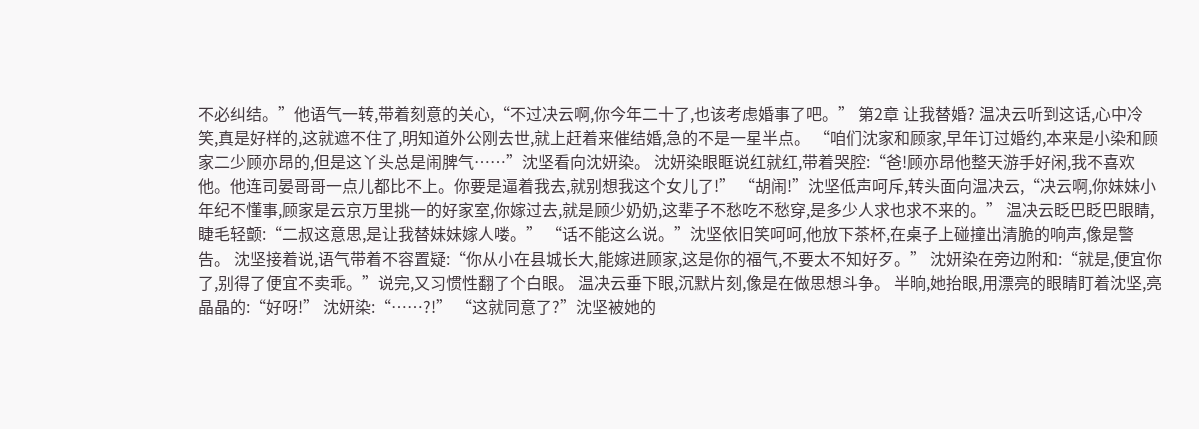不必纠结。”他语气一转,带着刻意的关心,“不过决云啊,你今年二十了,也该考虑婚事了吧。” 第2章 让我替婚? 温决云听到这话,心中冷笑,真是好样的,这就遮不住了,明知道外公刚去世,就上赶着来催结婚,急的不是一星半点。 “咱们沈家和顾家,早年订过婚约,本来是小染和顾家二少顾亦昂的,但是这丫头总是闹脾气……”沈坚看向沈妍染。 沈妍染眼眶说红就红,带着哭腔:“爸!顾亦昂他整天游手好闲,我不喜欢他。他连司晏哥哥一点儿都比不上。你要是逼着我去,就别想我这个女儿了!” “胡闹!”沈坚低声呵斥,转头面向温决云,“决云啊,你妹妹小年纪不懂事,顾家是云京万里挑一的好家室,你嫁过去,就是顾少奶奶,这辈子不愁吃不愁穿,是多少人求也求不来的。” 温决云眨巴眨巴眼睛,睫毛轻颤:“二叔这意思,是让我替妹妹嫁人喽。” “话不能这么说。”沈坚依旧笑呵呵,他放下茶杯,在桌子上碰撞出清脆的响声,像是警告。 沈坚接着说,语气带着不容置疑:“你从小在县城长大,能嫁进顾家,这是你的福气,不要太不知好歹。” 沈妍染在旁边附和:“就是,便宜你了,别得了便宜不卖乖。”说完,又习惯性翻了个白眼。 温决云垂下眼,沉默片刻,像是在做思想斗争。 半晌,她抬眼,用漂亮的眼睛盯着沈坚,亮晶晶的:“好呀!” 沈妍染:“……?!” “这就同意了?”沈坚被她的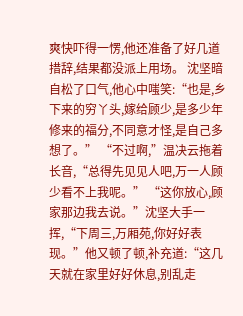爽快吓得一愣,他还准备了好几道措辞,结果都没派上用场。 沈坚暗自松了口气,他心中嗤笑:“也是,乡下来的穷丫头,嫁给顾少,是多少年修来的福分,不同意才怪,是自己多想了。” “不过啊,”温决云拖着长音,“总得先见见人吧,万一人顾少看不上我呢。” “这你放心,顾家那边我去说。”沈坚大手一挥,“下周三,万厢苑,你好好表现。”他又顿了顿,补充道:“这几天就在家里好好休息,别乱走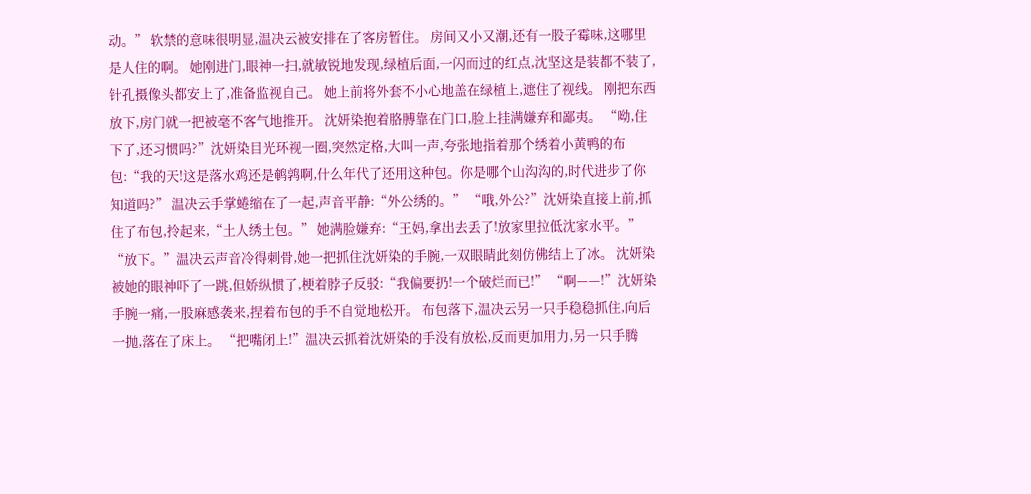动。” 软禁的意味很明显,温决云被安排在了客房暂住。 房间又小又潮,还有一股子霉味,这哪里是人住的啊。 她刚进门,眼神一扫,就敏锐地发现,绿植后面,一闪而过的红点,沈坚这是装都不装了,针孔摄像头都安上了,准备监视自己。 她上前将外套不小心地盖在绿植上,遮住了视线。 刚把东西放下,房门就一把被毫不客气地推开。 沈妍染抱着胳膊靠在门口,脸上挂满嫌弃和鄙夷。 “呦,住下了,还习惯吗?”沈妍染目光环视一圈,突然定格,大叫一声,夸张地指着那个绣着小黄鸭的布包:“我的天!这是落水鸡还是鹌鹑啊,什么年代了还用这种包。你是哪个山沟沟的,时代进步了你知道吗?” 温决云手掌蜷缩在了一起,声音平静:“外公绣的。” “哦,外公?”沈妍染直接上前,抓住了布包,拎起来,“土人绣土包。” 她满脸嫌弃:“王妈,拿出去丢了!放家里拉低沈家水平。” “放下。”温决云声音冷得刺骨,她一把抓住沈妍染的手腕,一双眼睛此刻仿佛结上了冰。 沈妍染被她的眼神吓了一跳,但娇纵惯了,梗着脖子反驳:“我偏要扔!一个破烂而已!” “啊——!”沈妍染手腕一痛,一股麻感袭来,捏着布包的手不自觉地松开。 布包落下,温决云另一只手稳稳抓住,向后一抛,落在了床上。 “把嘴闭上!”温决云抓着沈妍染的手没有放松,反而更加用力,另一只手腾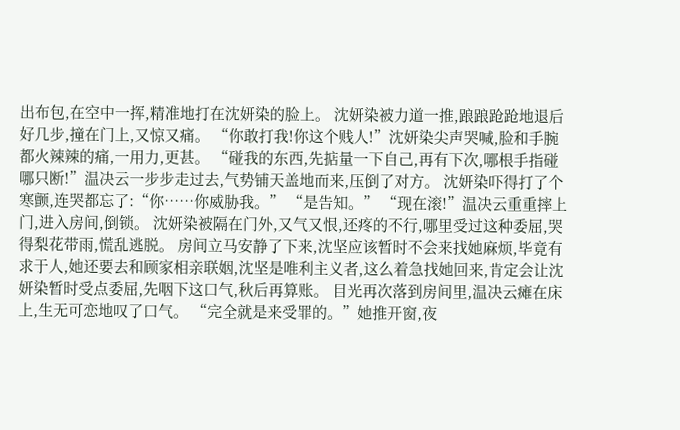出布包,在空中一挥,精准地打在沈妍染的脸上。 沈妍染被力道一推,踉踉跄跄地退后好几步,撞在门上,又惊又痛。 “你敢打我!你这个贱人!”沈妍染尖声哭喊,脸和手腕都火辣辣的痛,一用力,更甚。 “碰我的东西,先掂量一下自己,再有下次,哪根手指碰哪只断!”温决云一步步走过去,气势铺天盖地而来,压倒了对方。 沈妍染吓得打了个寒颤,连哭都忘了:“你……你威胁我。” “是告知。” “现在滚!”温决云重重摔上门,进入房间,倒锁。 沈妍染被隔在门外,又气又恨,还疼的不行,哪里受过这种委屈,哭得梨花带雨,慌乱逃脱。 房间立马安静了下来,沈坚应该暂时不会来找她麻烦,毕竟有求于人,她还要去和顾家相亲联姻,沈坚是唯利主义者,这么着急找她回来,肯定会让沈妍染暂时受点委屈,先咽下这口气,秋后再算账。 目光再次落到房间里,温决云瘫在床上,生无可恋地叹了口气。 “完全就是来受罪的。”她推开窗,夜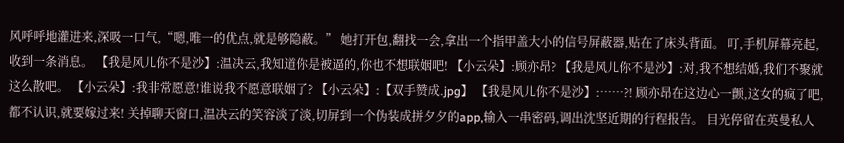风呼呼地灌进来,深吸一口气,“嗯,唯一的优点,就是够隐蔽。” 她打开包,翻找一会,拿出一个指甲盖大小的信号屏蔽器,贴在了床头背面。 叮,手机屏幕亮起,收到一条消息。 【我是风儿你不是沙】:温决云,我知道你是被逼的,你也不想联姻吧! 【小云朵】:顾亦昂? 【我是风儿你不是沙】:对,我不想结婚,我们不聚就这么散吧。 【小云朵】:我非常愿意!谁说我不愿意联姻了? 【小云朵】:【双手赞成.jpg】 【我是风儿你不是沙】:……?! 顾亦昂在这边心一颤,这女的疯了吧,都不认识,就要嫁过来! 关掉聊天窗口,温决云的笑容淡了淡,切屏到一个伪装成拼夕夕的app,输入一串密码,调出沈坚近期的行程报告。 目光停留在英曼私人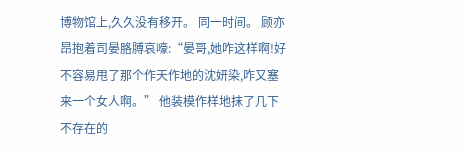博物馆上,久久没有移开。 同一时间。 顾亦昂抱着司晏胳膊哀嚎:“晏哥,她咋这样啊!好不容易甩了那个作天作地的沈妍染,咋又塞来一个女人啊。” 他装模作样地抹了几下不存在的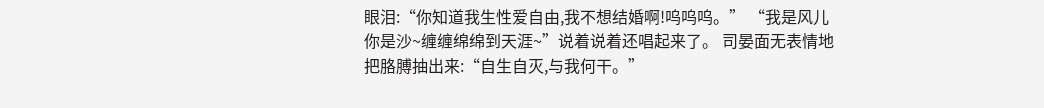眼泪:“你知道我生性爱自由,我不想结婚啊!呜呜呜。” “我是风儿你是沙~缠缠绵绵到天涯~”说着说着还唱起来了。 司晏面无表情地把胳膊抽出来:“自生自灭,与我何干。”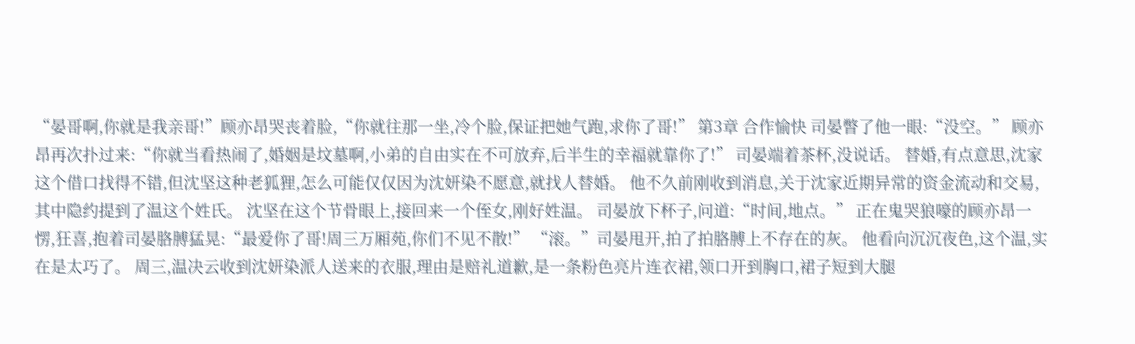“晏哥啊,你就是我亲哥!”顾亦昂哭丧着脸,“你就往那一坐,冷个脸,保证把她气跑,求你了哥!” 第3章 合作愉快 司晏瞥了他一眼:“没空。” 顾亦昂再次扑过来:“你就当看热闹了,婚姻是坟墓啊,小弟的自由实在不可放弃,后半生的幸福就靠你了!” 司晏端着茶杯,没说话。 替婚,有点意思,沈家这个借口找得不错,但沈坚这种老狐狸,怎么可能仅仅因为沈妍染不愿意,就找人替婚。 他不久前刚收到消息,关于沈家近期异常的资金流动和交易,其中隐约提到了温这个姓氏。 沈坚在这个节骨眼上,接回来一个侄女,刚好姓温。 司晏放下杯子,问道:“时间,地点。” 正在鬼哭狼嚎的顾亦昂一愣,狂喜,抱着司晏胳膊猛晃:“最爱你了哥!周三万厢苑,你们不见不散!” “滚。”司晏甩开,拍了拍胳膊上不存在的灰。 他看向沉沉夜色,这个温,实在是太巧了。 周三,温决云收到沈妍染派人送来的衣服,理由是赔礼道歉,是一条粉色亮片连衣裙,领口开到胸口,裙子短到大腿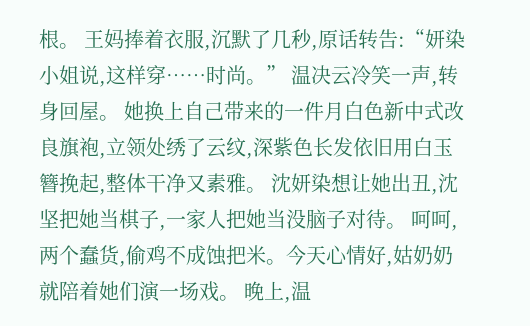根。 王妈捧着衣服,沉默了几秒,原话转告:“妍染小姐说,这样穿……时尚。” 温决云冷笑一声,转身回屋。 她换上自己带来的一件月白色新中式改良旗袍,立领处绣了云纹,深紫色长发依旧用白玉簪挽起,整体干净又素雅。 沈妍染想让她出丑,沈坚把她当棋子,一家人把她当没脑子对待。 呵呵,两个蠢货,偷鸡不成蚀把米。今天心情好,姑奶奶就陪着她们演一场戏。 晚上,温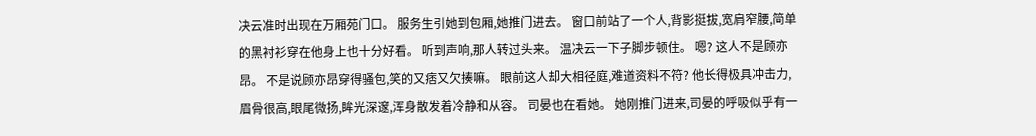决云准时出现在万厢苑门口。 服务生引她到包厢,她推门进去。 窗口前站了一个人,背影挺拔,宽肩窄腰,简单的黑衬衫穿在他身上也十分好看。 听到声响,那人转过头来。 温决云一下子脚步顿住。 嗯? 这人不是顾亦昂。 不是说顾亦昂穿得骚包,笑的又痞又欠揍嘛。 眼前这人却大相径庭,难道资料不符? 他长得极具冲击力,眉骨很高,眼尾微扬,眸光深邃,浑身散发着冷静和从容。 司晏也在看她。 她刚推门进来,司晏的呼吸似乎有一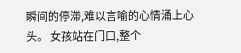瞬间的停滞,难以言喻的心情涌上心头。 女孩站在门口,整个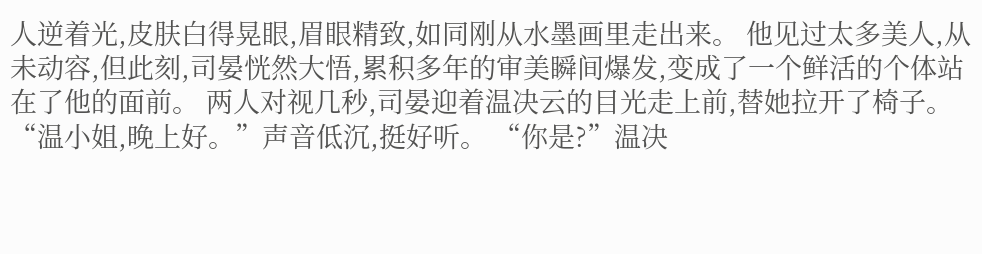人逆着光,皮肤白得晃眼,眉眼精致,如同刚从水墨画里走出来。 他见过太多美人,从未动容,但此刻,司晏恍然大悟,累积多年的审美瞬间爆发,变成了一个鲜活的个体站在了他的面前。 两人对视几秒,司晏迎着温决云的目光走上前,替她拉开了椅子。 “温小姐,晚上好。”声音低沉,挺好听。 “你是?”温决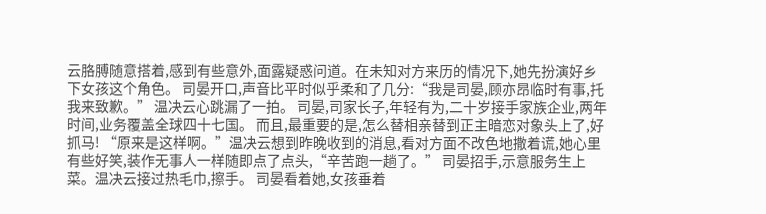云胳膊随意搭着,感到有些意外,面露疑惑问道。在未知对方来历的情况下,她先扮演好乡下女孩这个角色。 司晏开口,声音比平时似乎柔和了几分:“我是司晏,顾亦昂临时有事,托我来致歉。” 温决云心跳漏了一拍。 司晏,司家长子,年轻有为,二十岁接手家族企业,两年时间,业务覆盖全球四十七国。 而且,最重要的是,怎么替相亲替到正主暗恋对象头上了,好抓马! “原来是这样啊。”温决云想到昨晚收到的消息,看对方面不改色地撒着谎,她心里有些好笑,装作无事人一样随即点了点头,“辛苦跑一趟了。” 司晏招手,示意服务生上菜。温决云接过热毛巾,擦手。 司晏看着她,女孩垂着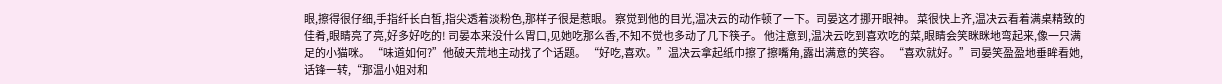眼,擦得很仔细,手指纤长白皙,指尖透着淡粉色,那样子很是惹眼。 察觉到他的目光,温决云的动作顿了一下。司晏这才挪开眼神。 菜很快上齐,温决云看着满桌精致的佳肴,眼睛亮了亮,好多好吃的! 司晏本来没什么胃口,见她吃那么香,不知不觉也多动了几下筷子。 他注意到,温决云吃到喜欢吃的菜,眼睛会笑眯眯地弯起来,像一只满足的小猫咪。 “味道如何?”他破天荒地主动找了个话题。 “好吃,喜欢。”温决云拿起纸巾擦了擦嘴角,露出满意的笑容。 “喜欢就好。”司晏笑盈盈地垂眸看她,话锋一转,“那温小姐对和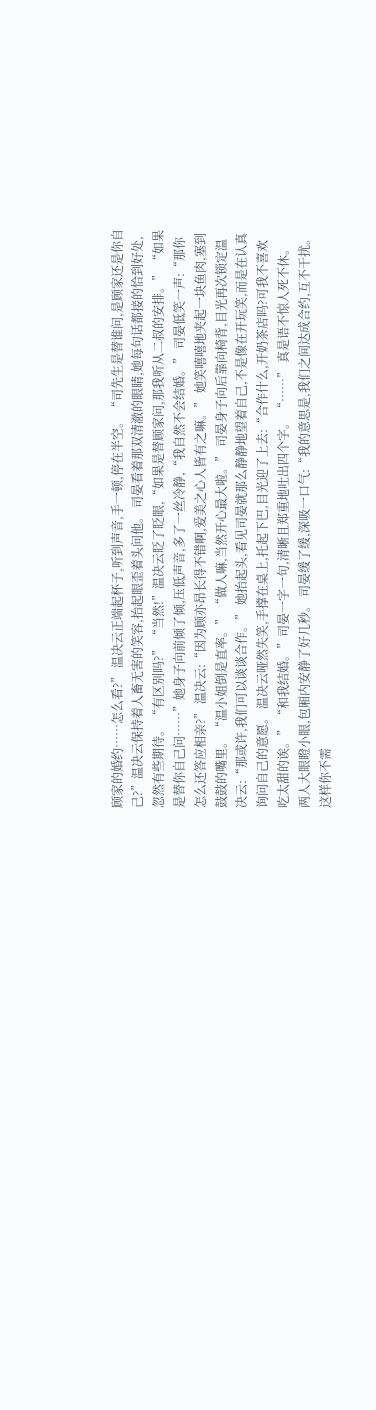顾家的婚约……怎么看?” 温决云正端起杯子,听到声音,手一顿,停在半空。 “司先生是替谁问,是顾家还是你自己?”温决云保持着人畜无害的笑容,抬起眼歪着头问他。 司晏看着那双清澈的眼睛,她每句话都接的恰到好处,忽然有些期待。 “有区别吗?” “当然!”温决云眨了眨眼,“如果是替顾家问,那我听从二叔的安排。” “如果是替你自己问……”她身子向前倾了倾,压低声音,多了一丝冷静,“我自然不会结婚。” 司晏低笑一声:“那你怎么还答应相亲?” 温决云:“因为顾亦昂长得不错啊,爱美之心人皆有之嘛。” 她笑嘻嘻地夹起一块鱼肉,塞到鼓鼓的嘴里。 “温小姐倒是直率。” “做人嘛,当然开心最大啦。” 司晏身子向后靠向椅背,目光再次锁定温决云:“那或许,我们可以谈谈合作。” 她抬起头,看见司晏就那么静静地望着自己,不是像在开玩笑,而是在认真询问自己的意愿。 温决云哑然失笑,手撑在桌上,托起下巴,目光迎了上去:“合作什么,开奶茶店吗?可我不喜欢吃太甜的诶。” “和我结婚。”司晏一字一句,清晰且郑重地吐出四个字。 “……” 真是语不惊人死不休。 两人大眼瞪小眼,包厢内安静了好几秒。 司晏缓了缓,深吸一口气:“我的意思是,我们之间达成合约,互不干扰。这样你不需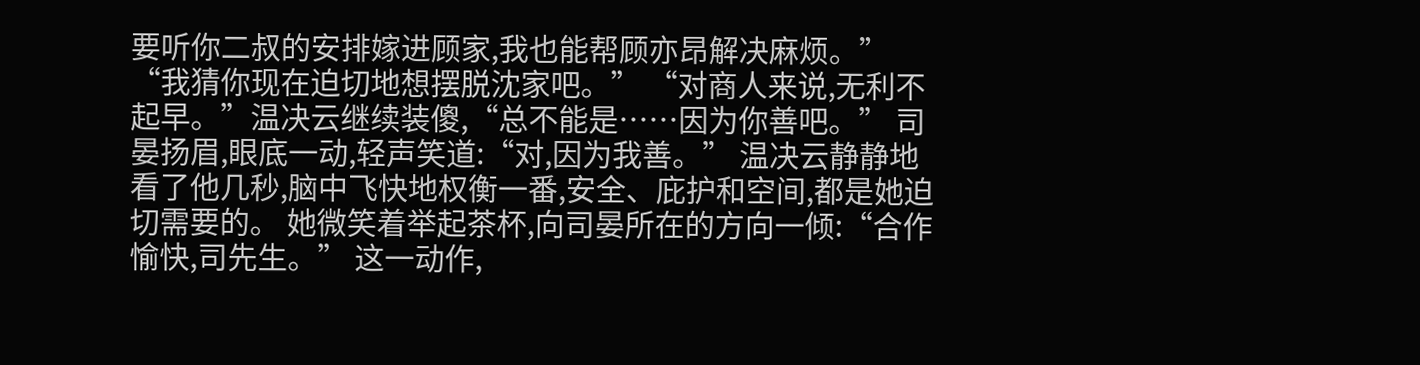要听你二叔的安排嫁进顾家,我也能帮顾亦昂解决麻烦。” “我猜你现在迫切地想摆脱沈家吧。” “对商人来说,无利不起早。”温决云继续装傻,“总不能是……因为你善吧。” 司晏扬眉,眼底一动,轻声笑道:“对,因为我善。” 温决云静静地看了他几秒,脑中飞快地权衡一番,安全、庇护和空间,都是她迫切需要的。 她微笑着举起茶杯,向司晏所在的方向一倾:“合作愉快,司先生。” 这一动作,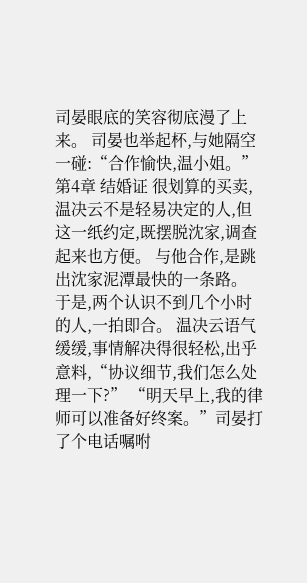司晏眼底的笑容彻底漫了上来。 司晏也举起杯,与她隔空一碰:“合作愉快,温小姐。” 第4章 结婚证 很划算的买卖,温决云不是轻易决定的人,但这一纸约定,既摆脱沈家,调查起来也方便。 与他合作,是跳出沈家泥潭最快的一条路。 于是,两个认识不到几个小时的人,一拍即合。 温决云语气缓缓,事情解决得很轻松,出乎意料,“协议细节,我们怎么处理一下?” “明天早上,我的律师可以准备好终案。”司晏打了个电话嘱咐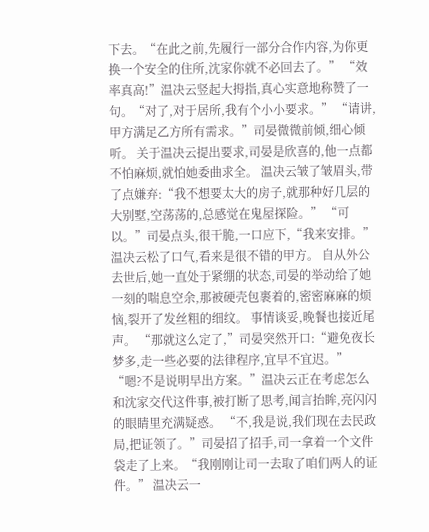下去。“在此之前,先履行一部分合作内容,为你更换一个安全的住所,沈家你就不必回去了。” “效率真高!”温决云竖起大拇指,真心实意地称赞了一句。“对了,对于居所,我有个小小要求。” “请讲,甲方满足乙方所有需求。”司晏微微前倾,细心倾听。 关于温决云提出要求,司晏是欣喜的,他一点都不怕麻烦,就怕她委曲求全。 温决云皱了皱眉头,带了点嫌弃:“我不想要太大的房子,就那种好几层的大别墅,空荡荡的,总感觉在鬼屋探险。” “可以。”司晏点头,很干脆,一口应下,“我来安排。” 温决云松了口气,看来是很不错的甲方。 自从外公去世后,她一直处于紧绷的状态,司晏的举动给了她一刻的喘息空余,那被硬壳包裹着的,密密麻麻的烦恼,裂开了发丝粗的细纹。 事情谈妥,晚餐也接近尾声。 “那就这么定了,”司晏突然开口:“避免夜长梦多,走一些必要的法律程序,宜早不宜迟。” “嗯?不是说明早出方案。”温决云正在考虑怎么和沈家交代这件事,被打断了思考,闻言抬眸,亮闪闪的眼睛里充满疑惑。 “不,我是说,我们现在去民政局,把证领了。”司晏招了招手,司一拿着一个文件袋走了上来。“我刚刚让司一去取了咱们两人的证件。” 温决云一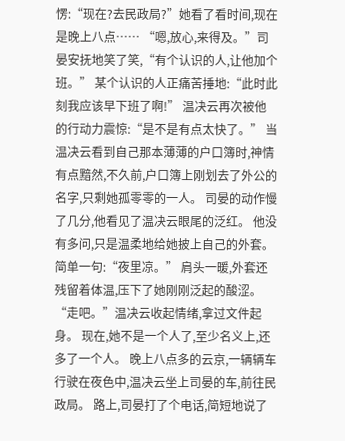愣:“现在?去民政局?”她看了看时间,现在是晚上八点…… “嗯,放心,来得及。”司晏安抚地笑了笑,“有个认识的人,让他加个班。” 某个认识的人正痛苦捶地:“此时此刻我应该早下班了啊!” 温决云再次被他的行动力震惊:“是不是有点太快了。” 当温决云看到自己那本薄薄的户口簿时,神情有点黯然,不久前,户口簿上刚划去了外公的名字,只剩她孤零零的一人。 司晏的动作慢了几分,他看见了温决云眼尾的泛红。 他没有多问,只是温柔地给她披上自己的外套。 简单一句:“夜里凉。” 肩头一暖,外套还残留着体温,压下了她刚刚泛起的酸涩。 “走吧。”温决云收起情绪,拿过文件起身。 现在,她不是一个人了,至少名义上,还多了一个人。 晚上八点多的云京,一辆辆车行驶在夜色中,温决云坐上司晏的车,前往民政局。 路上,司晏打了个电话,简短地说了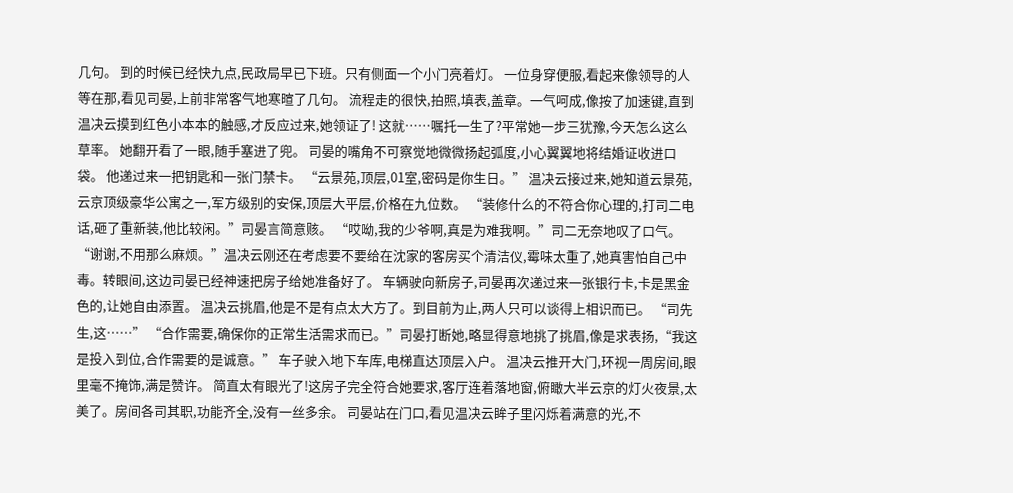几句。 到的时候已经快九点,民政局早已下班。只有侧面一个小门亮着灯。 一位身穿便服,看起来像领导的人等在那,看见司晏,上前非常客气地寒暄了几句。 流程走的很快,拍照,填表,盖章。一气呵成,像按了加速键,直到温决云摸到红色小本本的触感,才反应过来,她领证了! 这就……嘱托一生了?平常她一步三犹豫,今天怎么这么草率。 她翻开看了一眼,随手塞进了兜。 司晏的嘴角不可察觉地微微扬起弧度,小心翼翼地将结婚证收进口袋。 他递过来一把钥匙和一张门禁卡。 “云景苑,顶层,01室,密码是你生日。” 温决云接过来,她知道云景苑,云京顶级豪华公寓之一,军方级别的安保,顶层大平层,价格在九位数。 “装修什么的不符合你心理的,打司二电话,砸了重新装,他比较闲。”司晏言简意赅。 “哎呦,我的少爷啊,真是为难我啊。”司二无奈地叹了口气。 “谢谢,不用那么麻烦。”温决云刚还在考虑要不要给在沈家的客房买个清洁仪,霉味太重了,她真害怕自己中毒。转眼间,这边司晏已经神速把房子给她准备好了。 车辆驶向新房子,司晏再次递过来一张银行卡,卡是黑金色的,让她自由添置。 温决云挑眉,他是不是有点太大方了。到目前为止,两人只可以谈得上相识而已。 “司先生,这……” “合作需要,确保你的正常生活需求而已。”司晏打断她,略显得意地挑了挑眉,像是求表扬,“我这是投入到位,合作需要的是诚意。” 车子驶入地下车库,电梯直达顶层入户。 温决云推开大门,环视一周房间,眼里毫不掩饰,满是赞许。 简直太有眼光了!这房子完全符合她要求,客厅连着落地窗,俯瞰大半云京的灯火夜景,太美了。房间各司其职,功能齐全,没有一丝多余。 司晏站在门口,看见温决云眸子里闪烁着满意的光,不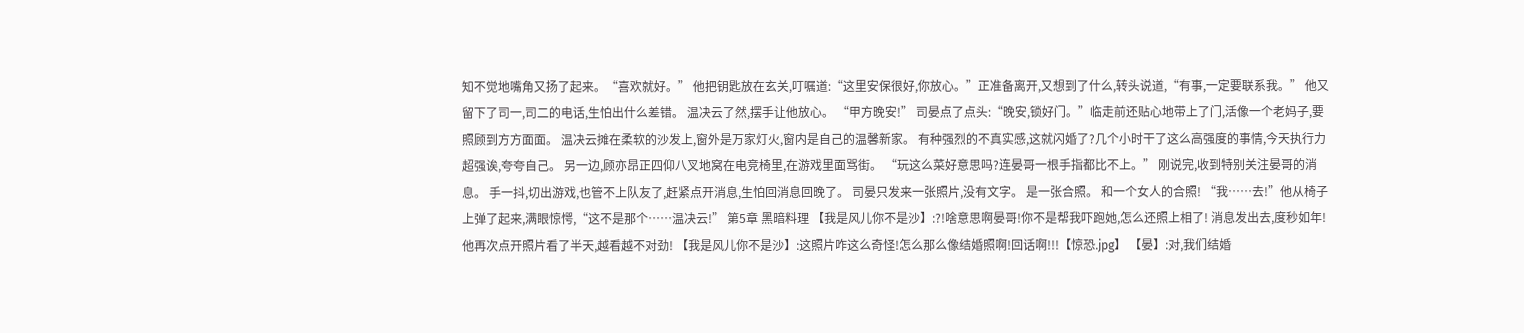知不觉地嘴角又扬了起来。“喜欢就好。” 他把钥匙放在玄关,叮嘱道:“这里安保很好,你放心。”正准备离开,又想到了什么,转头说道,“有事,一定要联系我。” 他又留下了司一,司二的电话,生怕出什么差错。 温决云了然,摆手让他放心。 “甲方晚安!” 司晏点了点头:“晚安,锁好门。”临走前还贴心地带上了门,活像一个老妈子,要照顾到方方面面。 温决云摊在柔软的沙发上,窗外是万家灯火,窗内是自己的温馨新家。 有种强烈的不真实感,这就闪婚了?几个小时干了这么高强度的事情,今天执行力超强诶,夸夸自己。 另一边,顾亦昂正四仰八叉地窝在电竞椅里,在游戏里面骂街。 “玩这么菜好意思吗?连晏哥一根手指都比不上。” 刚说完,收到特别关注晏哥的消息。 手一抖,切出游戏,也管不上队友了,赶紧点开消息,生怕回消息回晚了。 司晏只发来一张照片,没有文字。 是一张合照。 和一个女人的合照! “我……去!”他从椅子上弹了起来,满眼惊愕,“这不是那个……温决云!” 第5章 黑暗料理 【我是风儿你不是沙】:?!啥意思啊晏哥!你不是帮我吓跑她,怎么还照上相了! 消息发出去,度秒如年!他再次点开照片看了半天,越看越不对劲! 【我是风儿你不是沙】:这照片咋这么奇怪!怎么那么像结婚照啊!回话啊!!!【惊恐.jpg】 【晏】:对,我们结婚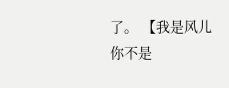了。 【我是风儿你不是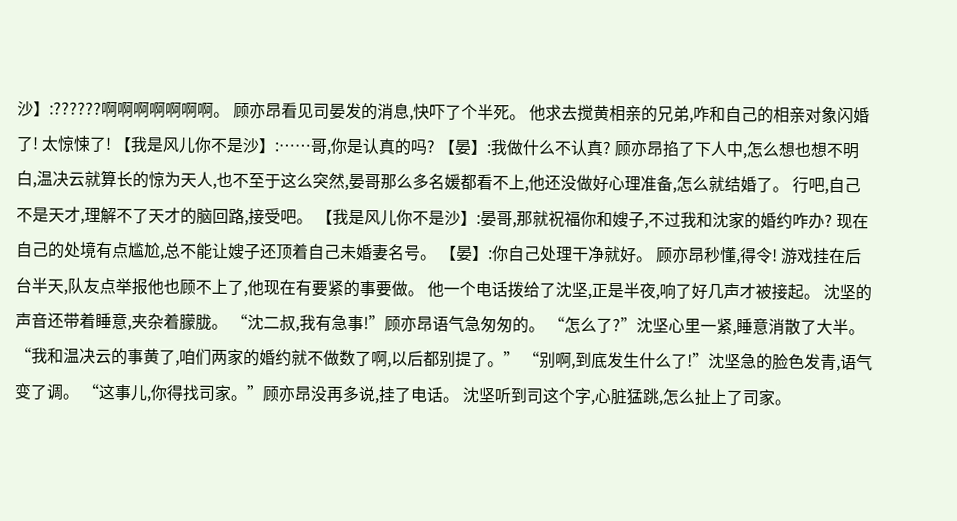沙】:??????啊啊啊啊啊啊啊。 顾亦昂看见司晏发的消息,快吓了个半死。 他求去搅黄相亲的兄弟,咋和自己的相亲对象闪婚了! 太惊悚了! 【我是风儿你不是沙】:……哥,你是认真的吗? 【晏】:我做什么不认真? 顾亦昂掐了下人中,怎么想也想不明白,温决云就算长的惊为天人,也不至于这么突然,晏哥那么多名媛都看不上,他还没做好心理准备,怎么就结婚了。 行吧,自己不是天才,理解不了天才的脑回路,接受吧。 【我是风儿你不是沙】:晏哥,那就祝福你和嫂子,不过我和沈家的婚约咋办? 现在自己的处境有点尴尬,总不能让嫂子还顶着自己未婚妻名号。 【晏】:你自己处理干净就好。 顾亦昂秒懂,得令! 游戏挂在后台半天,队友点举报他也顾不上了,他现在有要紧的事要做。 他一个电话拨给了沈坚,正是半夜,响了好几声才被接起。 沈坚的声音还带着睡意,夹杂着朦胧。 “沈二叔,我有急事!”顾亦昂语气急匆匆的。 “怎么了?”沈坚心里一紧,睡意消散了大半。 “我和温决云的事黄了,咱们两家的婚约就不做数了啊,以后都别提了。” “别啊,到底发生什么了!”沈坚急的脸色发青,语气变了调。 “这事儿,你得找司家。”顾亦昂没再多说,挂了电话。 沈坚听到司这个字,心脏猛跳,怎么扯上了司家。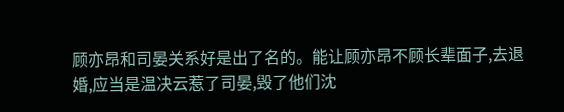顾亦昂和司晏关系好是出了名的。能让顾亦昂不顾长辈面子,去退婚,应当是温决云惹了司晏,毁了他们沈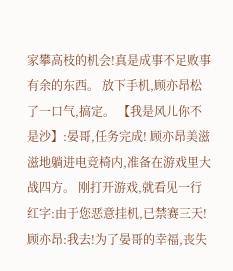家攀高枝的机会!真是成事不足败事有余的东西。 放下手机,顾亦昂松了一口气,搞定。 【我是风儿你不是沙】:晏哥,任务完成! 顾亦昂美滋滋地躺进电竞椅内,准备在游戏里大战四方。 刚打开游戏,就看见一行红字:由于您恶意挂机,已禁赛三天! 顾亦昂:我去!为了晏哥的幸福,丧失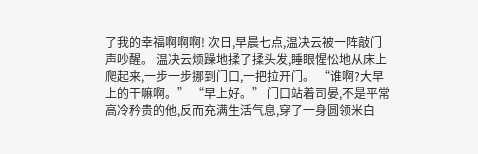了我的幸福啊啊啊! 次日,早晨七点,温决云被一阵敲门声吵醒。 温决云烦躁地揉了揉头发,睡眼惺忪地从床上爬起来,一步一步挪到门口,一把拉开门。 “谁啊?大早上的干嘛啊。” “早上好。” 门口站着司晏,不是平常高冷矜贵的他,反而充满生活气息,穿了一身圆领米白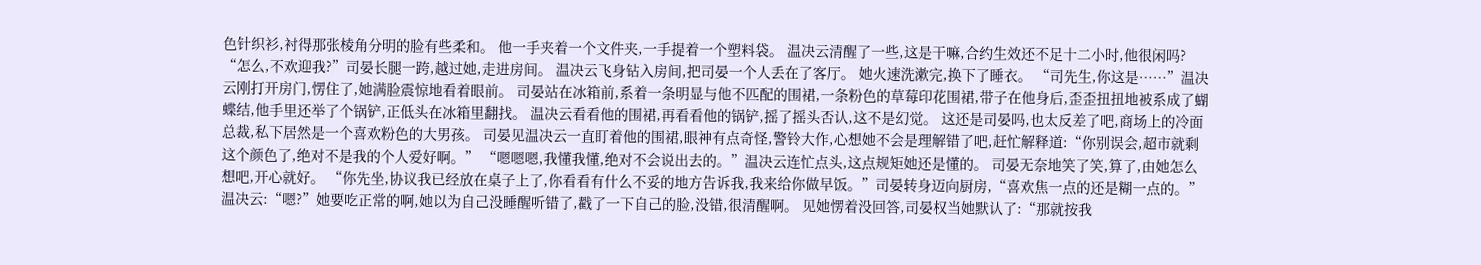色针织衫,衬得那张棱角分明的脸有些柔和。 他一手夹着一个文件夹,一手提着一个塑料袋。 温决云清醒了一些,这是干嘛,合约生效还不足十二小时,他很闲吗? “怎么,不欢迎我?”司晏长腿一跨,越过她,走进房间。 温决云飞身钻入房间,把司晏一个人丢在了客厅。 她火速洗漱完,换下了睡衣。 “司先生,你这是……”温决云刚打开房门,愣住了,她满脸震惊地看着眼前。 司晏站在冰箱前,系着一条明显与他不匹配的围裙,一条粉色的草莓印花围裙,带子在他身后,歪歪扭扭地被系成了蝴蝶结,他手里还举了个锅铲,正低头在冰箱里翻找。 温决云看看他的围裙,再看看他的锅铲,摇了摇头否认,这不是幻觉。 这还是司晏吗,也太反差了吧,商场上的冷面总裁,私下居然是一个喜欢粉色的大男孩。 司晏见温决云一直盯着他的围裙,眼神有点奇怪,警铃大作,心想她不会是理解错了吧,赶忙解释道:“你别误会,超市就剩这个颜色了,绝对不是我的个人爱好啊。” “嗯嗯嗯,我懂我懂,绝对不会说出去的。”温决云连忙点头,这点规矩她还是懂的。 司晏无奈地笑了笑,算了,由她怎么想吧,开心就好。 “你先坐,协议我已经放在桌子上了,你看看有什么不妥的地方告诉我,我来给你做早饭。”司晏转身迈向厨房,“喜欢焦一点的还是糊一点的。” 温决云:“嗯?”她要吃正常的啊,她以为自己没睡醒听错了,戳了一下自己的脸,没错,很清醒啊。 见她愣着没回答,司晏权当她默认了:“那就按我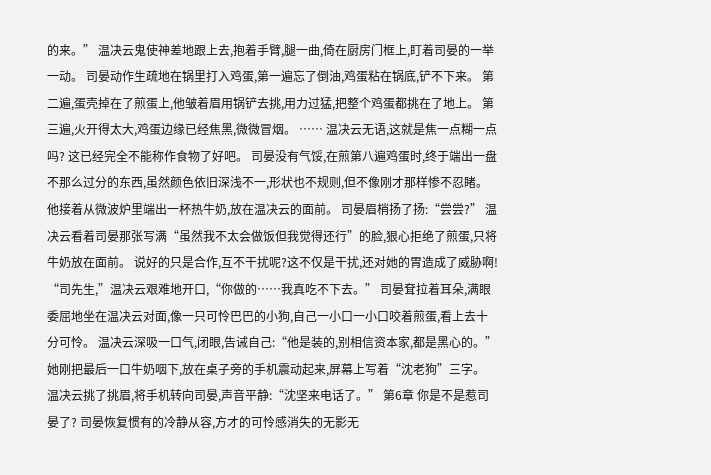的来。” 温决云鬼使神差地跟上去,抱着手臂,腿一曲,倚在厨房门框上,盯着司晏的一举一动。 司晏动作生疏地在锅里打入鸡蛋,第一遍忘了倒油,鸡蛋粘在锅底,铲不下来。 第二遍,蛋壳掉在了煎蛋上,他皱着眉用锅铲去挑,用力过猛,把整个鸡蛋都挑在了地上。 第三遍,火开得太大,鸡蛋边缘已经焦黑,微微冒烟。 …… 温决云无语,这就是焦一点糊一点吗? 这已经完全不能称作食物了好吧。 司晏没有气馁,在煎第八遍鸡蛋时,终于端出一盘不那么过分的东西,虽然颜色依旧深浅不一,形状也不规则,但不像刚才那样惨不忍睹。 他接着从微波炉里端出一杯热牛奶,放在温决云的面前。 司晏眉梢扬了扬:“尝尝?” 温决云看着司晏那张写满“虽然我不太会做饭但我觉得还行”的脸,狠心拒绝了煎蛋,只将牛奶放在面前。 说好的只是合作,互不干扰呢?这不仅是干扰,还对她的胃造成了威胁啊! “司先生,”温决云艰难地开口,“你做的……我真吃不下去。” 司晏耷拉着耳朵,满眼委屈地坐在温决云对面,像一只可怜巴巴的小狗,自己一小口一小口咬着煎蛋,看上去十分可怜。 温决云深吸一口气,闭眼,告诫自己:“他是装的,别相信资本家,都是黑心的。” 她刚把最后一口牛奶咽下,放在桌子旁的手机震动起来,屏幕上写着“沈老狗”三字。 温决云挑了挑眉,将手机转向司晏,声音平静:“沈坚来电话了。” 第6章 你是不是惹司晏了? 司晏恢复惯有的冷静从容,方才的可怜感消失的无影无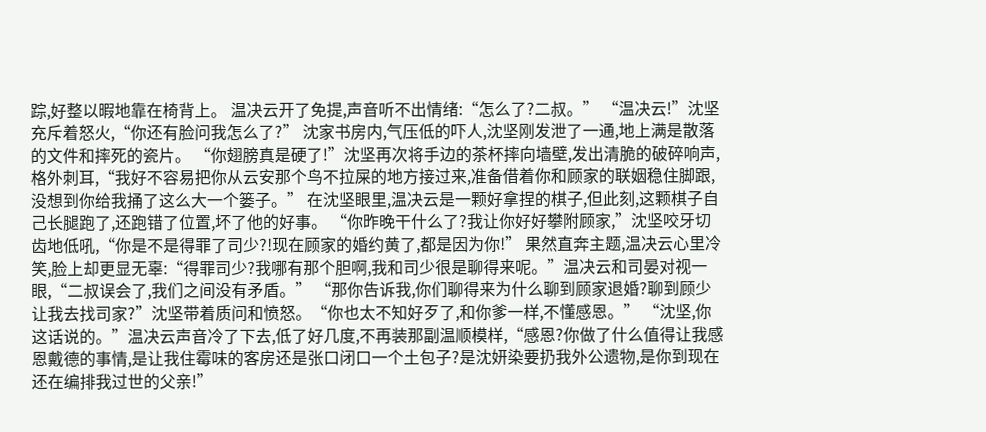踪,好整以暇地靠在椅背上。 温决云开了免提,声音听不出情绪:“怎么了?二叔。” “温决云!”沈坚充斥着怒火,“你还有脸问我怎么了?” 沈家书房内,气压低的吓人,沈坚刚发泄了一通,地上满是散落的文件和摔死的瓷片。 “你翅膀真是硬了!”沈坚再次将手边的茶杯摔向墙壁,发出清脆的破碎响声,格外刺耳,“我好不容易把你从云安那个鸟不拉屎的地方接过来,准备借着你和顾家的联姻稳住脚跟,没想到你给我捅了这么大一个篓子。” 在沈坚眼里,温决云是一颗好拿捏的棋子,但此刻,这颗棋子自己长腿跑了,还跑错了位置,坏了他的好事。 “你昨晚干什么了?我让你好好攀附顾家,”沈坚咬牙切齿地低吼,“你是不是得罪了司少?!现在顾家的婚约黄了,都是因为你!” 果然直奔主题,温决云心里冷笑,脸上却更显无辜:“得罪司少?我哪有那个胆啊,我和司少很是聊得来呢。”温决云和司晏对视一眼,“二叔误会了,我们之间没有矛盾。” “那你告诉我,你们聊得来为什么聊到顾家退婚?聊到顾少让我去找司家?”沈坚带着质问和愤怒。“你也太不知好歹了,和你爹一样,不懂感恩。” “沈坚,你这话说的。”温决云声音冷了下去,低了好几度,不再装那副温顺模样,“感恩?你做了什么值得让我感恩戴德的事情,是让我住霉味的客房还是张口闭口一个土包子?是沈妍染要扔我外公遗物,是你到现在还在编排我过世的父亲!”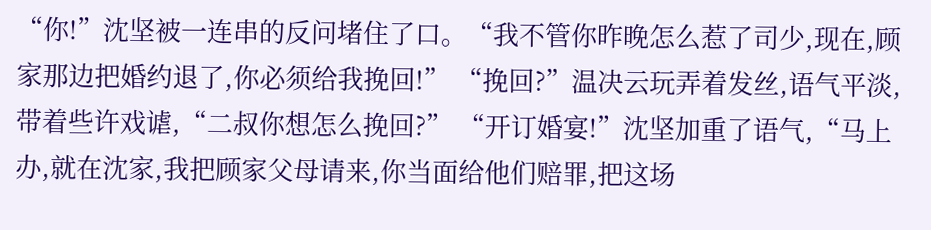“你!”沈坚被一连串的反问堵住了口。“我不管你昨晚怎么惹了司少,现在,顾家那边把婚约退了,你必须给我挽回!” “挽回?”温决云玩弄着发丝,语气平淡,带着些许戏谑,“二叔你想怎么挽回?” “开订婚宴!”沈坚加重了语气,“马上办,就在沈家,我把顾家父母请来,你当面给他们赔罪,把这场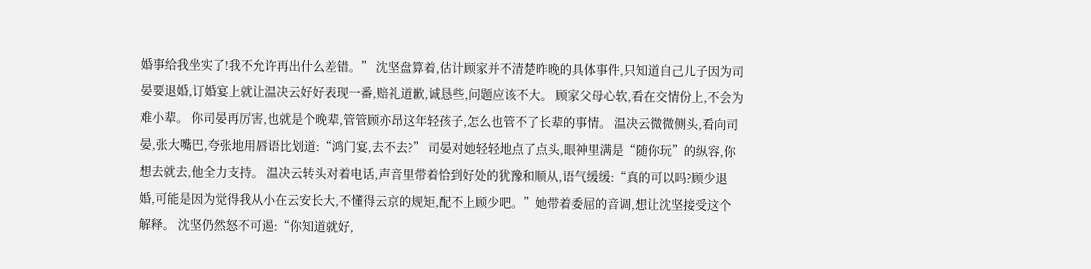婚事给我坐实了!我不允许再出什么差错。” 沈坚盘算着,估计顾家并不清楚昨晚的具体事件,只知道自己儿子因为司晏要退婚,订婚宴上就让温决云好好表现一番,赔礼道歉,诚恳些,问题应该不大。 顾家父母心软,看在交情份上,不会为难小辈。 你司晏再厉害,也就是个晚辈,管管顾亦昂这年轻孩子,怎么也管不了长辈的事情。 温决云微微侧头,看向司晏,张大嘴巴,夸张地用唇语比划道:“鸿门宴,去不去?” 司晏对她轻轻地点了点头,眼神里满是“随你玩”的纵容,你想去就去,他全力支持。 温决云转头对着电话,声音里带着恰到好处的犹豫和顺从,语气缓缓:“真的可以吗?顾少退婚,可能是因为觉得我从小在云安长大,不懂得云京的规矩,配不上顾少吧。”她带着委屈的音调,想让沈坚接受这个解释。 沈坚仍然怒不可遏:“你知道就好,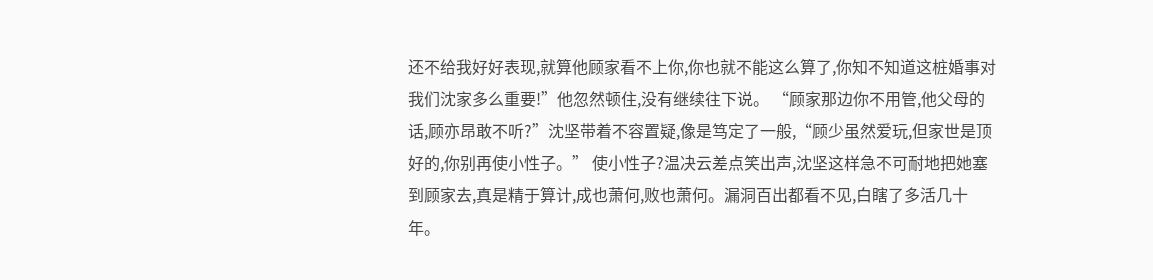还不给我好好表现,就算他顾家看不上你,你也就不能这么算了,你知不知道这桩婚事对我们沈家多么重要!”他忽然顿住,没有继续往下说。 “顾家那边你不用管,他父母的话,顾亦昂敢不听?”沈坚带着不容置疑,像是笃定了一般,“顾少虽然爱玩,但家世是顶好的,你别再使小性子。” 使小性子?温决云差点笑出声,沈坚这样急不可耐地把她塞到顾家去,真是精于算计,成也萧何,败也萧何。漏洞百出都看不见,白瞎了多活几十年。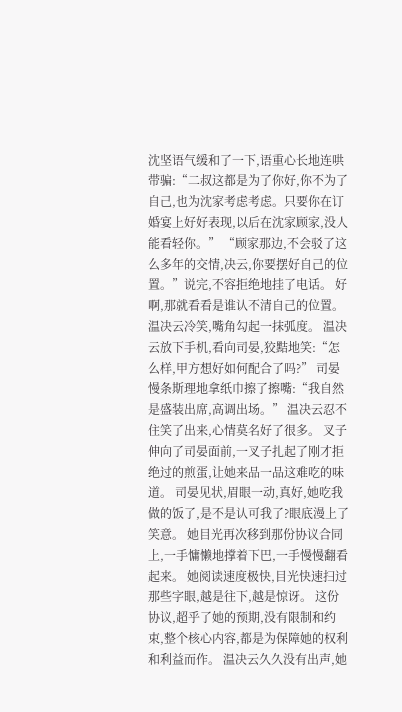沈坚语气缓和了一下,语重心长地连哄带骗:“二叔这都是为了你好,你不为了自己,也为沈家考虑考虑。只要你在订婚宴上好好表现,以后在沈家顾家,没人能看轻你。” “顾家那边,不会驳了这么多年的交情,决云,你要摆好自己的位置。”说完,不容拒绝地挂了电话。 好啊,那就看看是谁认不清自己的位置。温决云冷笑,嘴角勾起一抹弧度。 温决云放下手机,看向司晏,狡黠地笑:“怎么样,甲方想好如何配合了吗?” 司晏慢条斯理地拿纸巾擦了擦嘴:“我自然是盛装出席,高调出场。” 温决云忍不住笑了出来,心情莫名好了很多。 叉子伸向了司晏面前,一叉子扎起了刚才拒绝过的煎蛋,让她来品一品这难吃的味道。 司晏见状,眉眼一动,真好,她吃我做的饭了,是不是认可我了?眼底漫上了笑意。 她目光再次移到那份协议合同上,一手慵懒地撑着下巴,一手慢慢翻看起来。 她阅读速度极快,目光快速扫过那些字眼,越是往下,越是惊讶。 这份协议,超乎了她的预期,没有限制和约束,整个核心内容,都是为保障她的权利和利益而作。 温决云久久没有出声,她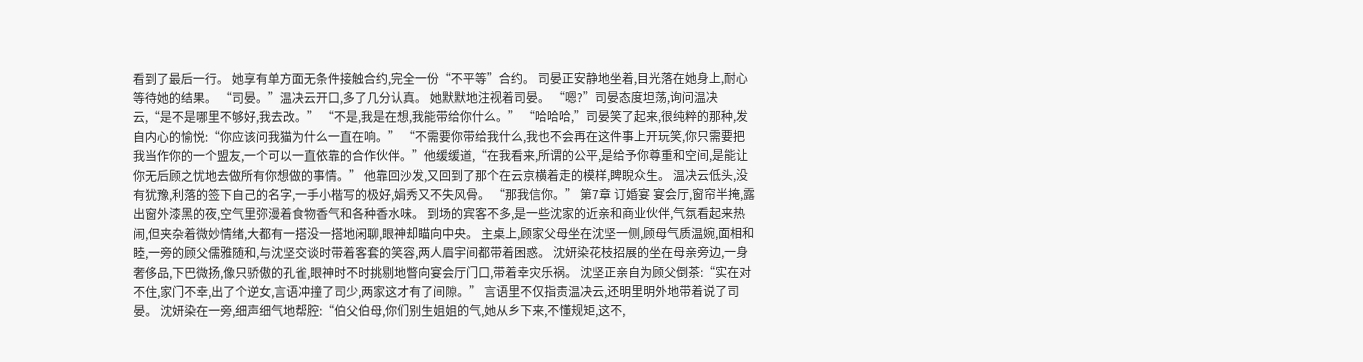看到了最后一行。 她享有单方面无条件接触合约,完全一份“不平等”合约。 司晏正安静地坐着,目光落在她身上,耐心等待她的结果。 “司晏。”温决云开口,多了几分认真。 她默默地注视着司晏。 “嗯?”司晏态度坦荡,询问温决云,“是不是哪里不够好,我去改。” “不是,我是在想,我能带给你什么。” “哈哈哈,”司晏笑了起来,很纯粹的那种,发自内心的愉悦:“你应该问我猫为什么一直在响。” “不需要你带给我什么,我也不会再在这件事上开玩笑,你只需要把我当作你的一个盟友,一个可以一直依靠的合作伙伴。”他缓缓道,“在我看来,所谓的公平,是给予你尊重和空间,是能让你无后顾之忧地去做所有你想做的事情。” 他靠回沙发,又回到了那个在云京横着走的模样,睥睨众生。 温决云低头,没有犹豫,利落的签下自己的名字,一手小楷写的极好,娟秀又不失风骨。 “那我信你。” 第7章 订婚宴 宴会厅,窗帘半掩,露出窗外漆黑的夜,空气里弥漫着食物香气和各种香水味。 到场的宾客不多,是一些沈家的近亲和商业伙伴,气氛看起来热闹,但夹杂着微妙情绪,大都有一搭没一搭地闲聊,眼神却瞄向中央。 主桌上,顾家父母坐在沈坚一侧,顾母气质温婉,面相和睦,一旁的顾父儒雅随和,与沈坚交谈时带着客套的笑容,两人眉宇间都带着困惑。 沈妍染花枝招展的坐在母亲旁边,一身奢侈品,下巴微扬,像只骄傲的孔雀,眼神时不时挑剔地瞥向宴会厅门口,带着幸灾乐祸。 沈坚正亲自为顾父倒茶:“实在对不住,家门不幸,出了个逆女,言语冲撞了司少,两家这才有了间隙。” 言语里不仅指责温决云,还明里明外地带着说了司晏。 沈妍染在一旁,细声细气地帮腔:“伯父伯母,你们别生姐姐的气,她从乡下来,不懂规矩,这不,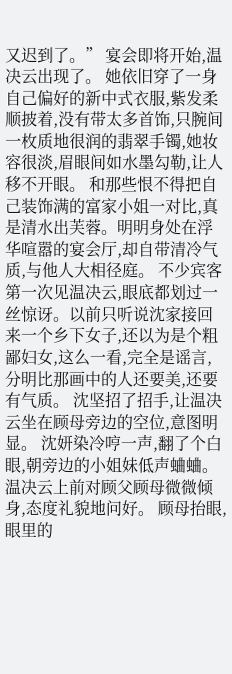又迟到了。” 宴会即将开始,温决云出现了。 她依旧穿了一身自己偏好的新中式衣服,紫发柔顺披着,没有带太多首饰,只腕间一枚质地很润的翡翠手镯,她妆容很淡,眉眼间如水墨勾勒,让人移不开眼。 和那些恨不得把自己装饰满的富家小姐一对比,真是清水出芙蓉。明明身处在浮华喧嚣的宴会厅,却自带清冷气质,与他人大相径庭。 不少宾客第一次见温决云,眼底都划过一丝惊讶。以前只听说沈家接回来一个乡下女子,还以为是个粗鄙妇女,这么一看,完全是谣言,分明比那画中的人还要美,还要有气质。 沈坚招了招手,让温决云坐在顾母旁边的空位,意图明显。 沈妍染冷哼一声,翻了个白眼,朝旁边的小姐妹低声蛐蛐。 温决云上前对顾父顾母微微倾身,态度礼貌地问好。 顾母抬眼,眼里的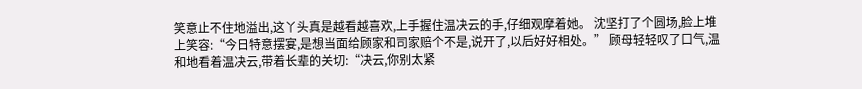笑意止不住地溢出,这丫头真是越看越喜欢,上手握住温决云的手,仔细观摩着她。 沈坚打了个圆场,脸上堆上笑容:“今日特意摆宴,是想当面给顾家和司家赔个不是,说开了,以后好好相处。” 顾母轻轻叹了口气,温和地看着温决云,带着长辈的关切:“决云,你别太紧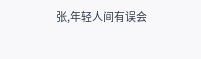张,年轻人间有误会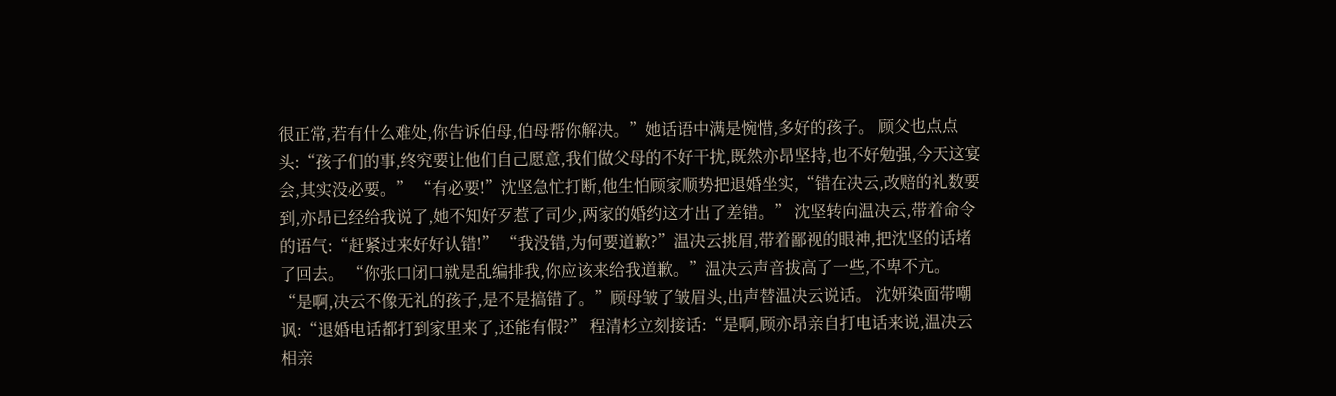很正常,若有什么难处,你告诉伯母,伯母帮你解决。”她话语中满是惋惜,多好的孩子。 顾父也点点头:“孩子们的事,终究要让他们自己愿意,我们做父母的不好干扰,既然亦昂坚持,也不好勉强,今天这宴会,其实没必要。” “有必要!”沈坚急忙打断,他生怕顾家顺势把退婚坐实,“错在决云,改赔的礼数要到,亦昂已经给我说了,她不知好歹惹了司少,两家的婚约这才出了差错。” 沈坚转向温决云,带着命令的语气:“赶紧过来好好认错!” “我没错,为何要道歉?”温决云挑眉,带着鄙视的眼神,把沈坚的话堵了回去。 “你张口闭口就是乱编排我,你应该来给我道歉。”温决云声音拔高了一些,不卑不亢。 “是啊,决云不像无礼的孩子,是不是搞错了。”顾母皱了皱眉头,出声替温决云说话。 沈妍染面带嘲讽:“退婚电话都打到家里来了,还能有假?” 程清杉立刻接话:“是啊,顾亦昂亲自打电话来说,温决云相亲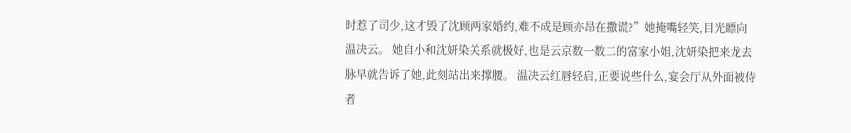时惹了司少,这才毁了沈顾两家婚约,难不成是顾亦昂在撒谎?”她掩嘴轻笑,目光瞟向温决云。 她自小和沈妍染关系就极好,也是云京数一数二的富家小姐,沈妍染把来龙去脉早就告诉了她,此刻站出来撑腰。 温决云红唇轻启,正要说些什么,宴会厅从外面被侍者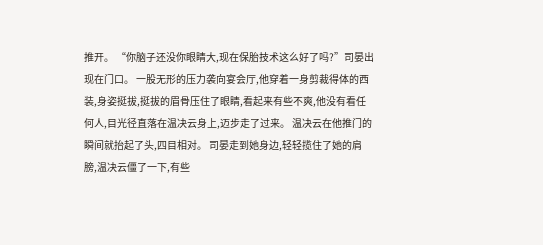推开。 “你脑子还没你眼睛大,现在保胎技术这么好了吗?”司晏出现在门口。 一股无形的压力袭向宴会厅,他穿着一身剪裁得体的西装,身姿挺拔,挺拔的眉骨压住了眼睛,看起来有些不爽,他没有看任何人,目光径直落在温决云身上,迈步走了过来。 温决云在他推门的瞬间就抬起了头,四目相对。 司晏走到她身边,轻轻揽住了她的肩膀,温决云僵了一下,有些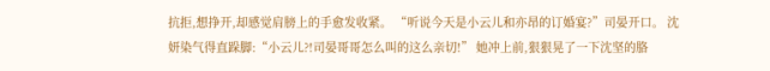抗拒,想挣开,却感觉肩膀上的手愈发收紧。 “听说今天是小云儿和亦昂的订婚宴?”司晏开口。 沈妍染气得直跺脚:“小云儿?!司晏哥哥怎么叫的这么亲切!” 她冲上前,狠狠晃了一下沈坚的胳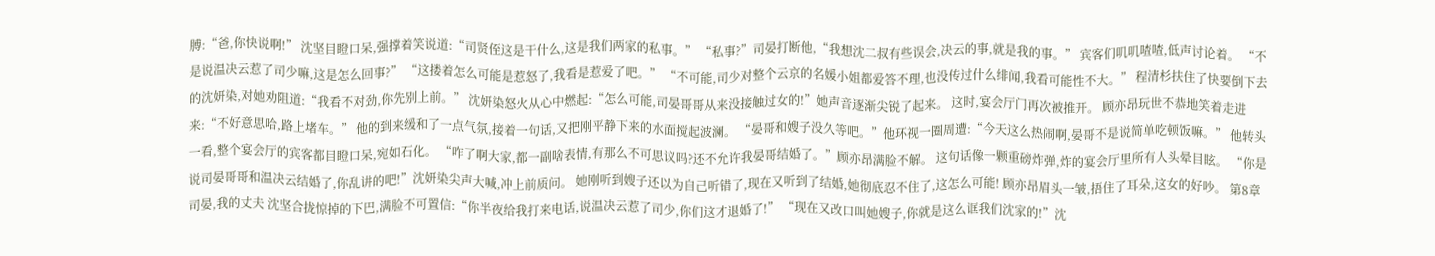膊:“爸,你快说啊!” 沈坚目瞪口呆,强撑着笑说道:“司贤侄这是干什么,这是我们两家的私事。” “私事?”司晏打断他,“我想沈二叔有些误会,决云的事,就是我的事。” 宾客们叽叽喳喳,低声讨论着。 “不是说温决云惹了司少嘛,这是怎么回事?” “这搂着怎么可能是惹怒了,我看是惹爱了吧。” “不可能,司少对整个云京的名媛小姐都爱答不理,也没传过什么绯闻,我看可能性不大。” 程清杉扶住了快要倒下去的沈妍染,对她劝阻道:“我看不对劲,你先别上前。” 沈妍染怒火从心中燃起:“怎么可能,司晏哥哥从来没接触过女的!”她声音逐渐尖锐了起来。 这时,宴会厅门再次被推开。 顾亦昂玩世不恭地笑着走进来:“不好意思哈,路上堵车。” 他的到来缓和了一点气氛,接着一句话,又把刚平静下来的水面搅起波澜。 “晏哥和嫂子没久等吧。”他环视一圈周遭:“今天这么热闹啊,晏哥不是说简单吃顿饭嘛。” 他转头一看,整个宴会厅的宾客都目瞪口呆,宛如石化。 “咋了啊大家,都一副啥表情,有那么不可思议吗?还不允许我晏哥结婚了。”顾亦昂满脸不解。 这句话像一颗重磅炸弹,炸的宴会厅里所有人头晕目眩。 “你是说司晏哥哥和温决云结婚了,你乱讲的吧!”沈妍染尖声大喊,冲上前质问。 她刚听到嫂子还以为自己听错了,现在又听到了结婚,她彻底忍不住了,这怎么可能! 顾亦昂眉头一皱,捂住了耳朵,这女的好吵。 第8章 司晏,我的丈夫 沈坚合拢惊掉的下巴,满脸不可置信:“你半夜给我打来电话,说温决云惹了司少,你们这才退婚了!” “现在又改口叫她嫂子,你就是这么诓我们沈家的!”沈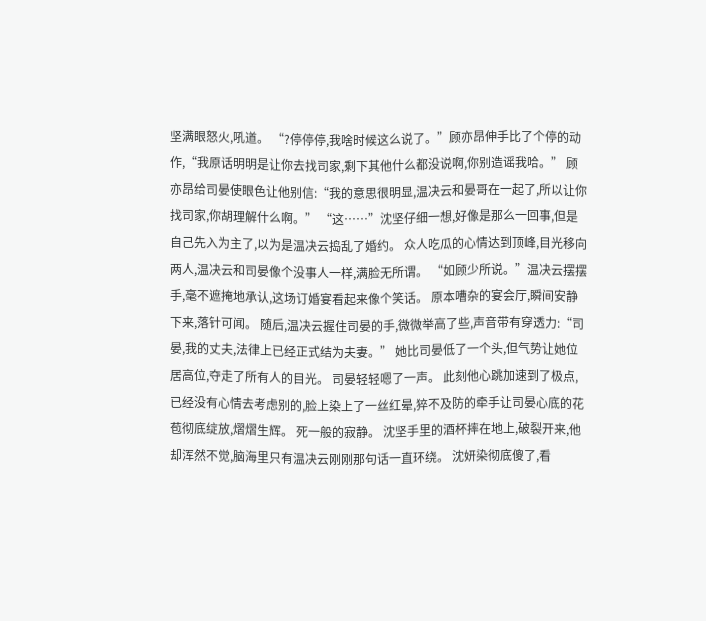坚满眼怒火,吼道。 “?停停停,我啥时候这么说了。”顾亦昂伸手比了个停的动作,“我原话明明是让你去找司家,剩下其他什么都没说啊,你别造谣我哈。” 顾亦昂给司晏使眼色让他别信:“我的意思很明显,温决云和晏哥在一起了,所以让你找司家,你胡理解什么啊。” “这……”沈坚仔细一想,好像是那么一回事,但是自己先入为主了,以为是温决云捣乱了婚约。 众人吃瓜的心情达到顶峰,目光移向两人,温决云和司晏像个没事人一样,满脸无所谓。 “如顾少所说。”温决云摆摆手,毫不遮掩地承认,这场订婚宴看起来像个笑话。 原本嘈杂的宴会厅,瞬间安静下来,落针可闻。 随后,温决云握住司晏的手,微微举高了些,声音带有穿透力:“司晏,我的丈夫,法律上已经正式结为夫妻。” 她比司晏低了一个头,但气势让她位居高位,夺走了所有人的目光。 司晏轻轻嗯了一声。 此刻他心跳加速到了极点,已经没有心情去考虑别的,脸上染上了一丝红晕,猝不及防的牵手让司晏心底的花苞彻底绽放,熠熠生辉。 死一般的寂静。 沈坚手里的酒杯摔在地上,破裂开来,他却浑然不觉,脑海里只有温决云刚刚那句话一直环绕。 沈妍染彻底傻了,看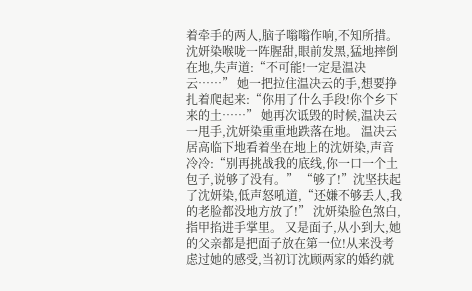着牵手的两人,脑子嗡嗡作响,不知所措。 沈妍染喉咙一阵腥甜,眼前发黑,猛地摔倒在地,失声道:“不可能!一定是温决云……” 她一把拉住温决云的手,想要挣扎着爬起来:“你用了什么手段!你个乡下来的土……” 她再次诋毁的时候,温决云一甩手,沈妍染重重地跌落在地。 温决云居高临下地看着坐在地上的沈妍染,声音冷冷:“别再挑战我的底线,你一口一个土包子,说够了没有。” “够了!”沈坚扶起了沈妍染,低声怒吼道,“还嫌不够丢人,我的老脸都没地方放了!” 沈妍染脸色煞白,指甲掐进手掌里。 又是面子,从小到大,她的父亲都是把面子放在第一位!从来没考虑过她的感受,当初订沈顾两家的婚约就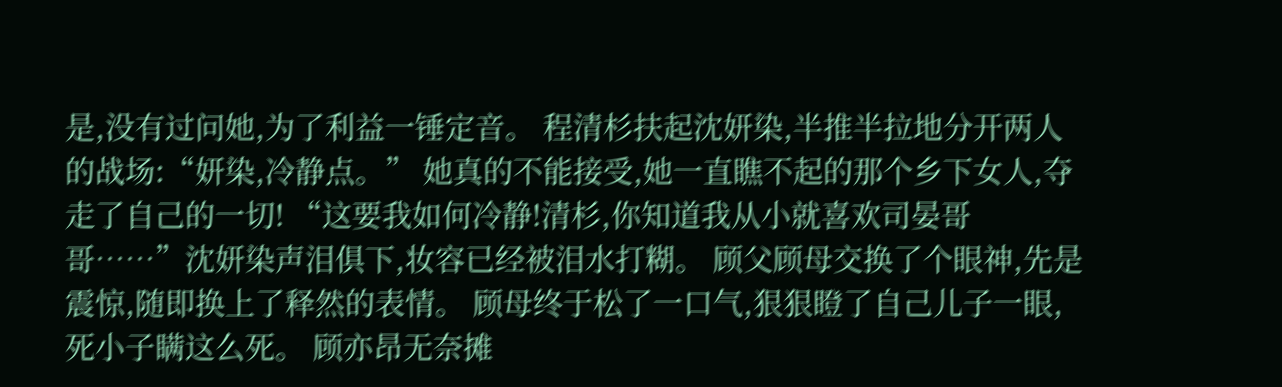是,没有过问她,为了利益一锤定音。 程清杉扶起沈妍染,半推半拉地分开两人的战场:“妍染,冷静点。” 她真的不能接受,她一直瞧不起的那个乡下女人,夺走了自己的一切! “这要我如何冷静!清杉,你知道我从小就喜欢司晏哥哥……”沈妍染声泪俱下,妆容已经被泪水打糊。 顾父顾母交换了个眼神,先是震惊,随即换上了释然的表情。 顾母终于松了一口气,狠狠瞪了自己儿子一眼,死小子瞒这么死。 顾亦昂无奈摊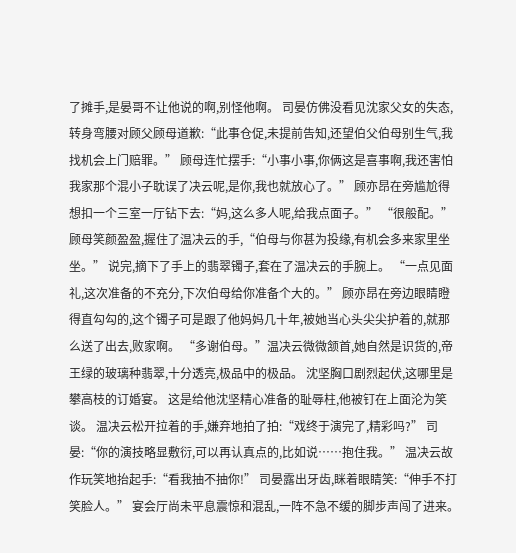了摊手,是晏哥不让他说的啊,别怪他啊。 司晏仿佛没看见沈家父女的失态,转身弯腰对顾父顾母道歉:“此事仓促,未提前告知,还望伯父伯母别生气,我找机会上门赔罪。” 顾母连忙摆手:“小事小事,你俩这是喜事啊,我还害怕我家那个混小子耽误了决云呢,是你,我也就放心了。” 顾亦昂在旁尴尬得想扣一个三室一厅钻下去:“妈,这么多人呢,给我点面子。” “很般配。”顾母笑颜盈盈,握住了温决云的手,“伯母与你甚为投缘,有机会多来家里坐坐。” 说完,摘下了手上的翡翠镯子,套在了温决云的手腕上。 “一点见面礼,这次准备的不充分,下次伯母给你准备个大的。” 顾亦昂在旁边眼睛瞪得直勾勾的,这个镯子可是跟了他妈妈几十年,被她当心头尖尖护着的,就那么送了出去,败家啊。 “多谢伯母。”温决云微微颔首,她自然是识货的,帝王绿的玻璃种翡翠,十分透亮,极品中的极品。 沈坚胸口剧烈起伏,这哪里是攀高枝的订婚宴。 这是给他沈坚精心准备的耻辱柱,他被钉在上面沦为笑谈。 温决云松开拉着的手,嫌弃地拍了拍:“戏终于演完了,精彩吗?” 司晏:“你的演技略显敷衍,可以再认真点的,比如说……抱住我。” 温决云故作玩笑地抬起手:“看我抽不抽你!” 司晏露出牙齿,眯着眼睛笑:“伸手不打笑脸人。” 宴会厅尚未平息震惊和混乱,一阵不急不缓的脚步声闯了进来。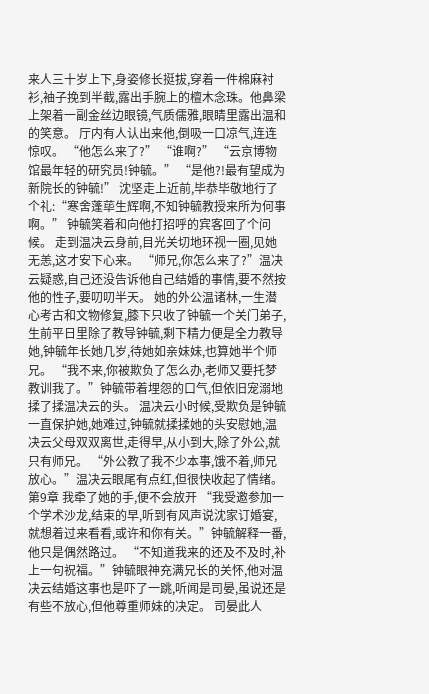来人三十岁上下,身姿修长挺拔,穿着一件棉麻衬衫,袖子挽到半截,露出手腕上的檀木念珠。他鼻梁上架着一副金丝边眼镜,气质儒雅,眼睛里露出温和的笑意。 厅内有人认出来他,倒吸一口凉气,连连惊叹。 “他怎么来了?” “谁啊?” “云京博物馆最年轻的研究员!钟毓。” “是他?!最有望成为新院长的钟毓!” 沈坚走上近前,毕恭毕敬地行了个礼:“寒舍蓬荜生辉啊,不知钟毓教授来所为何事啊。” 钟毓笑着和向他打招呼的宾客回了个问候。 走到温决云身前,目光关切地环视一圈,见她无恙,这才安下心来。 “师兄,你怎么来了?”温决云疑惑,自己还没告诉他自己结婚的事情,要不然按他的性子,要叨叨半天。 她的外公温诸林,一生潜心考古和文物修复,膝下只收了钟毓一个关门弟子,生前平日里除了教导钟毓,剩下精力便是全力教导她,钟毓年长她几岁,待她如亲妹妹,也算她半个师兄。 “我不来,你被欺负了怎么办,老师又要托梦教训我了。”钟毓带着埋怨的口气,但依旧宠溺地揉了揉温决云的头。 温决云小时候,受欺负是钟毓一直保护她,她难过,钟毓就揉揉她的头安慰她,温决云父母双双离世,走得早,从小到大,除了外公,就只有师兄。 “外公教了我不少本事,饿不着,师兄放心。”温决云眼尾有点红,但很快收起了情绪。 第9章 我牵了她的手,便不会放开 “我受邀参加一个学术沙龙,结束的早,听到有风声说沈家订婚宴,就想着过来看看,或许和你有关。”钟毓解释一番,他只是偶然路过。 “不知道我来的还及不及时,补上一句祝福。”钟毓眼神充满兄长的关怀,他对温决云结婚这事也是吓了一跳,听闻是司晏,虽说还是有些不放心,但他尊重师妹的决定。 司晏此人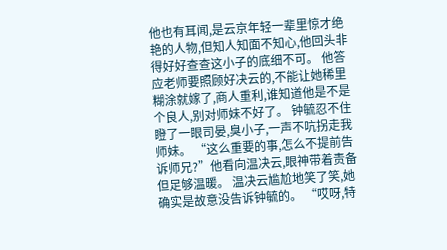他也有耳闻,是云京年轻一辈里惊才绝艳的人物,但知人知面不知心,他回头非得好好查查这小子的底细不可。 他答应老师要照顾好决云的,不能让她稀里糊涂就嫁了,商人重利,谁知道他是不是个良人,别对师妹不好了。 钟毓忍不住瞪了一眼司晏,臭小子,一声不吭拐走我师妹。 “这么重要的事,怎么不提前告诉师兄?”他看向温决云,眼神带着责备但足够温暖。 温决云尴尬地笑了笑,她确实是故意没告诉钟毓的。 “哎呀,特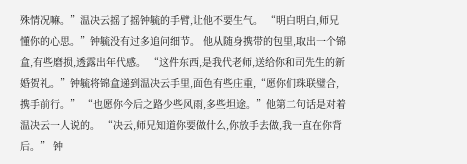殊情况嘛。”温决云摇了摇钟毓的手臂,让他不要生气。 “明白明白,师兄懂你的心思。”钟毓没有过多追问细节。 他从随身携带的包里,取出一个锦盒,有些磨损,透露出年代感。 “这件东西,是我代老师,送给你和司先生的新婚贺礼。”钟毓将锦盒递到温决云手里,面色有些庄重,“愿你们珠联璧合,携手前行。” “也愿你今后之路少些风雨,多些坦途。”他第二句话是对着温决云一人说的。 “决云,师兄知道你要做什么,你放手去做,我一直在你背后。” 钟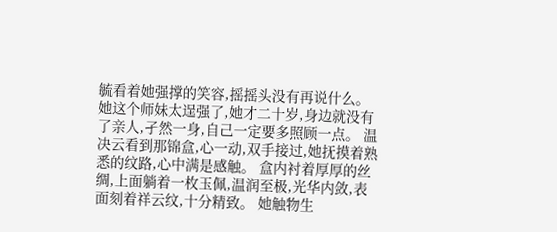毓看着她强撑的笑容,摇摇头没有再说什么。 她这个师妹太逞强了,她才二十岁,身边就没有了亲人,孑然一身,自己一定要多照顾一点。 温决云看到那锦盒,心一动,双手接过,她抚摸着熟悉的纹路,心中满是感触。 盒内衬着厚厚的丝绸,上面躺着一枚玉佩,温润至极,光华内敛,表面刻着祥云纹,十分精致。 她触物生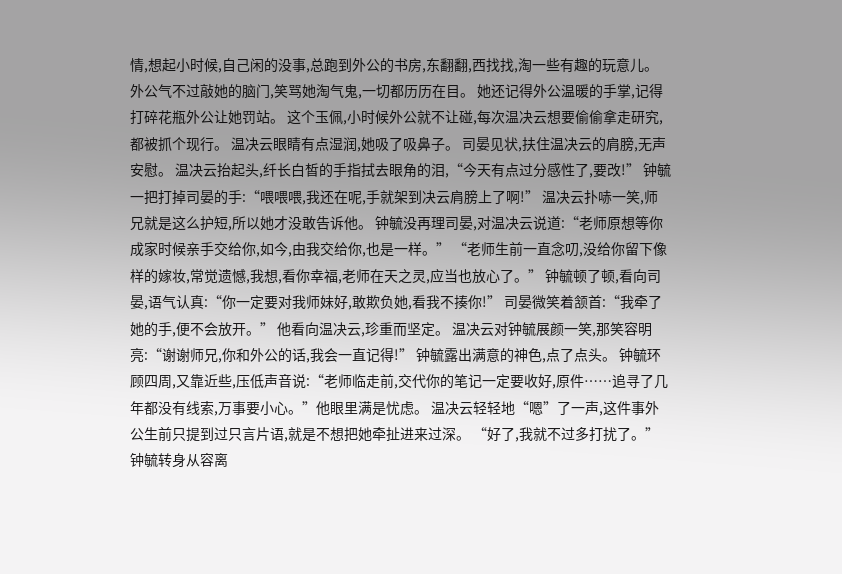情,想起小时候,自己闲的没事,总跑到外公的书房,东翻翻,西找找,淘一些有趣的玩意儿。 外公气不过敲她的脑门,笑骂她淘气鬼,一切都历历在目。 她还记得外公温暖的手掌,记得打碎花瓶外公让她罚站。 这个玉佩,小时候外公就不让碰,每次温决云想要偷偷拿走研究,都被抓个现行。 温决云眼睛有点湿润,她吸了吸鼻子。 司晏见状,扶住温决云的肩膀,无声安慰。 温决云抬起头,纤长白皙的手指拭去眼角的泪,“今天有点过分感性了,要改!” 钟毓一把打掉司晏的手:“喂喂喂,我还在呢,手就架到决云肩膀上了啊!” 温决云扑哧一笑,师兄就是这么护短,所以她才没敢告诉他。 钟毓没再理司晏,对温决云说道:“老师原想等你成家时候亲手交给你,如今,由我交给你,也是一样。” “老师生前一直念叨,没给你留下像样的嫁妆,常觉遗憾,我想,看你幸福,老师在天之灵,应当也放心了。” 钟毓顿了顿,看向司晏,语气认真:“你一定要对我师妹好,敢欺负她,看我不揍你!” 司晏微笑着颔首:“我牵了她的手,便不会放开。” 他看向温决云,珍重而坚定。 温决云对钟毓展颜一笑,那笑容明亮:“谢谢师兄,你和外公的话,我会一直记得!” 钟毓露出满意的神色,点了点头。 钟毓环顾四周,又靠近些,压低声音说:“老师临走前,交代你的笔记一定要收好,原件……追寻了几年都没有线索,万事要小心。”他眼里满是忧虑。 温决云轻轻地“嗯”了一声,这件事外公生前只提到过只言片语,就是不想把她牵扯进来过深。 “好了,我就不过多打扰了。”钟毓转身从容离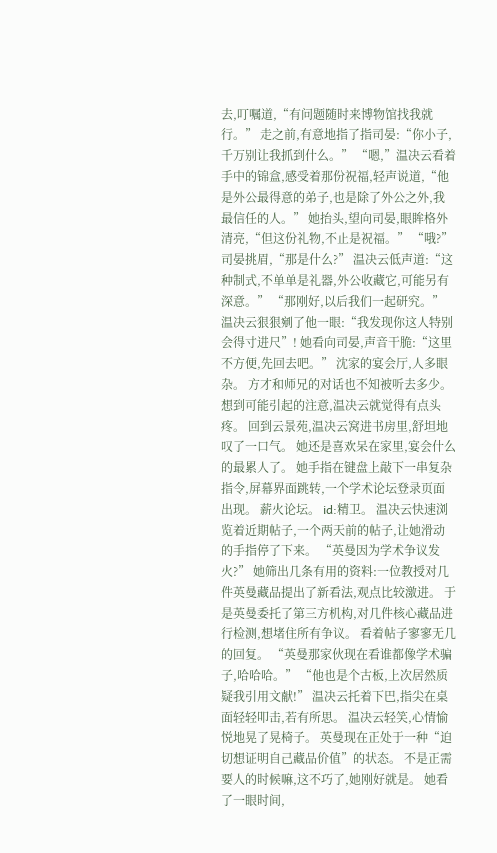去,叮嘱道,“有问题随时来博物馆找我就行。” 走之前,有意地指了指司晏:“你小子,千万别让我抓到什么。” “嗯,”温决云看着手中的锦盒,感受着那份祝福,轻声说道,“他是外公最得意的弟子,也是除了外公之外,我最信任的人。” 她抬头,望向司晏,眼眸格外清亮,“但这份礼物,不止是祝福。” “哦?”司晏挑眉,“那是什么?” 温决云低声道:“这种制式,不单单是礼器,外公收藏它,可能另有深意。” “那刚好,以后我们一起研究。” 温决云狠狠剜了他一眼:“我发现你这人特别会得寸进尺”! 她看向司晏,声音干脆:“这里不方便,先回去吧。” 沈家的宴会厅,人多眼杂。 方才和师兄的对话也不知被听去多少。想到可能引起的注意,温决云就觉得有点头疼。 回到云景苑,温决云窝进书房里,舒坦地叹了一口气。 她还是喜欢呆在家里,宴会什么的最累人了。 她手指在键盘上敲下一串复杂指令,屏幕界面跳转,一个学术论坛登录页面出现。 薪火论坛。 id:精卫。 温决云快速浏览着近期帖子,一个两天前的帖子,让她滑动的手指停了下来。 “英曼因为学术争议发火?” 她筛出几条有用的资料:一位教授对几件英曼藏品提出了新看法,观点比较激进。 于是英曼委托了第三方机构,对几件核心藏品进行检测,想堵住所有争议。 看着帖子寥寥无几的回复。 “英曼那家伙现在看谁都像学术骗子,哈哈哈。” “他也是个古板,上次居然质疑我引用文献!” 温决云托着下巴,指尖在桌面轻轻叩击,若有所思。 温决云轻笑,心情愉悦地晃了晃椅子。 英曼现在正处于一种“迫切想证明自己藏品价值”的状态。 不是正需要人的时候嘛,这不巧了,她刚好就是。 她看了一眼时间,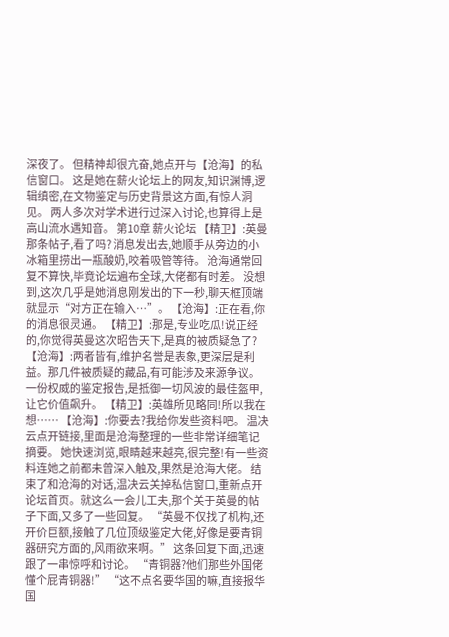深夜了。 但精神却很亢奋,她点开与【沧海】的私信窗口。 这是她在薪火论坛上的网友,知识渊博,逻辑缜密,在文物鉴定与历史背景这方面,有惊人洞见。 两人多次对学术进行过深入讨论,也算得上是高山流水遇知音。 第10章 薪火论坛 【精卫】:英曼那条帖子,看了吗? 消息发出去,她顺手从旁边的小冰箱里捞出一瓶酸奶,咬着吸管等待。 沧海通常回复不算快,毕竟论坛遍布全球,大佬都有时差。 没想到,这次几乎是她消息刚发出的下一秒,聊天框顶端就显示“对方正在输入…”。 【沧海】:正在看,你的消息很灵通。 【精卫】:那是,专业吃瓜!说正经的,你觉得英曼这次昭告天下,是真的被质疑急了? 【沧海】:两者皆有,维护名誉是表象,更深层是利益。那几件被质疑的藏品,有可能涉及来源争议。一份权威的鉴定报告,是抵御一切风波的最佳盔甲,让它价值飙升。 【精卫】:英雄所见略同!所以我在想…… 【沧海】:你要去?我给你发些资料吧。 温决云点开链接,里面是沧海整理的一些非常详细笔记摘要。 她快速浏览,眼睛越来越亮,很完整!有一些资料连她之前都未曾深入触及,果然是沧海大佬。 结束了和沧海的对话,温决云关掉私信窗口,重新点开论坛首页。就这么一会儿工夫,那个关于英曼的帖子下面,又多了一些回复。 “英曼不仅找了机构,还开价巨额,接触了几位顶级鉴定大佬,好像是要青铜器研究方面的,风雨欲来啊。” 这条回复下面,迅速跟了一串惊呼和讨论。 “青铜器?他们那些外国佬懂个屁青铜器!” “这不点名要华国的嘛,直接报华国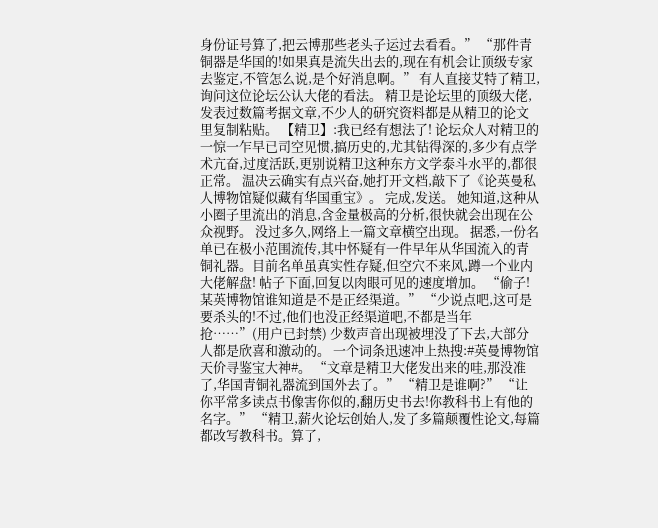身份证号算了,把云博那些老头子运过去看看。” “那件青铜器是华国的!如果真是流失出去的,现在有机会让顶级专家去鉴定,不管怎么说,是个好消息啊。” 有人直接艾特了精卫,询问这位论坛公认大佬的看法。 精卫是论坛里的顶级大佬,发表过数篇考据文章,不少人的研究资料都是从精卫的论文里复制粘贴。 【精卫】:我已经有想法了! 论坛众人对精卫的一惊一乍早已司空见惯,搞历史的,尤其钻得深的,多少有点学术亢奋,过度活跃,更别说精卫这种东方文学泰斗水平的,都很正常。 温决云确实有点兴奋,她打开文档,敲下了《论英曼私人博物馆疑似藏有华国重宝》。 完成,发送。 她知道,这种从小圈子里流出的消息,含金量极高的分析,很快就会出现在公众视野。 没过多久,网络上一篇文章横空出现。 据悉,一份名单已在极小范围流传,其中怀疑有一件早年从华国流入的青铜礼器。目前名单虽真实性存疑,但空穴不来风,蹲一个业内大佬解盘! 帖子下面,回复以肉眼可见的速度增加。 “偷子!某英博物馆谁知道是不是正经渠道。” “少说点吧,这可是要杀头的!不过,他们也没正经渠道吧,不都是当年抢……”(用户已封禁) 少数声音出现被埋没了下去,大部分人都是欣喜和激动的。 一个词条迅速冲上热搜:#英曼博物馆天价寻鉴宝大神#。 “文章是精卫大佬发出来的哇,那没准了,华国青铜礼器流到国外去了。” “精卫是谁啊?” “让你平常多读点书像害你似的,翻历史书去!你教科书上有他的名字。” “精卫,薪火论坛创始人,发了多篇颠覆性论文,每篇都改写教科书。算了,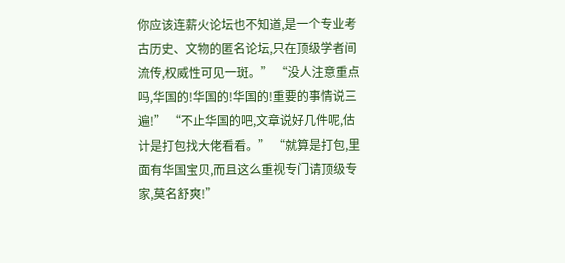你应该连薪火论坛也不知道,是一个专业考古历史、文物的匿名论坛,只在顶级学者间流传,权威性可见一斑。” “没人注意重点吗,华国的!华国的!华国的!重要的事情说三遍!” “不止华国的吧,文章说好几件呢,估计是打包找大佬看看。” “就算是打包,里面有华国宝贝,而且这么重视专门请顶级专家,莫名舒爽!”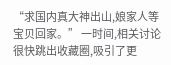“求国内真大神出山,娘家人等宝贝回家。” 一时间,相关讨论很快跳出收藏圈,吸引了更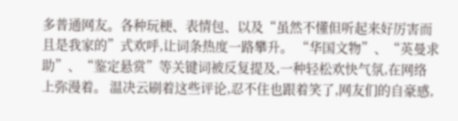多普通网友。各种玩梗、表情包、以及“虽然不懂但听起来好厉害而且是我家的”式欢呼,让词条热度一路攀升。 “华国文物”、“英曼求助”、“鉴定悬赏”等关键词被反复提及,一种轻松欢快气氛,在网络上弥漫着。 温决云刷着这些评论,忍不住也跟着笑了,网友们的自豪感,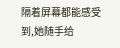隔着屏幕都能感受到,她随手给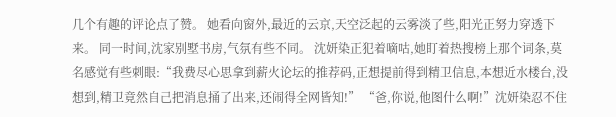几个有趣的评论点了赞。 她看向窗外,最近的云京,天空泛起的云雾淡了些,阳光正努力穿透下来。 同一时间,沈家别墅书房,气氛有些不同。 沈妍染正犯着嘀咕,她盯着热搜榜上那个词条,莫名感觉有些刺眼:“我费尽心思拿到薪火论坛的推荐码,正想提前得到精卫信息,本想近水楼台,没想到,精卫竟然自己把消息捅了出来,还闹得全网皆知!” “爸,你说,他图什么啊!”沈妍染忍不住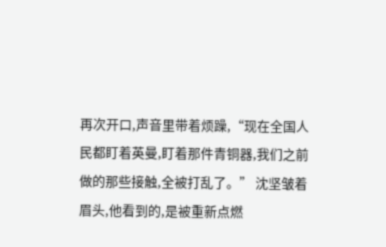再次开口,声音里带着烦躁,“现在全国人民都盯着英曼,盯着那件青铜器,我们之前做的那些接触,全被打乱了。” 沈坚皱着眉头,他看到的,是被重新点燃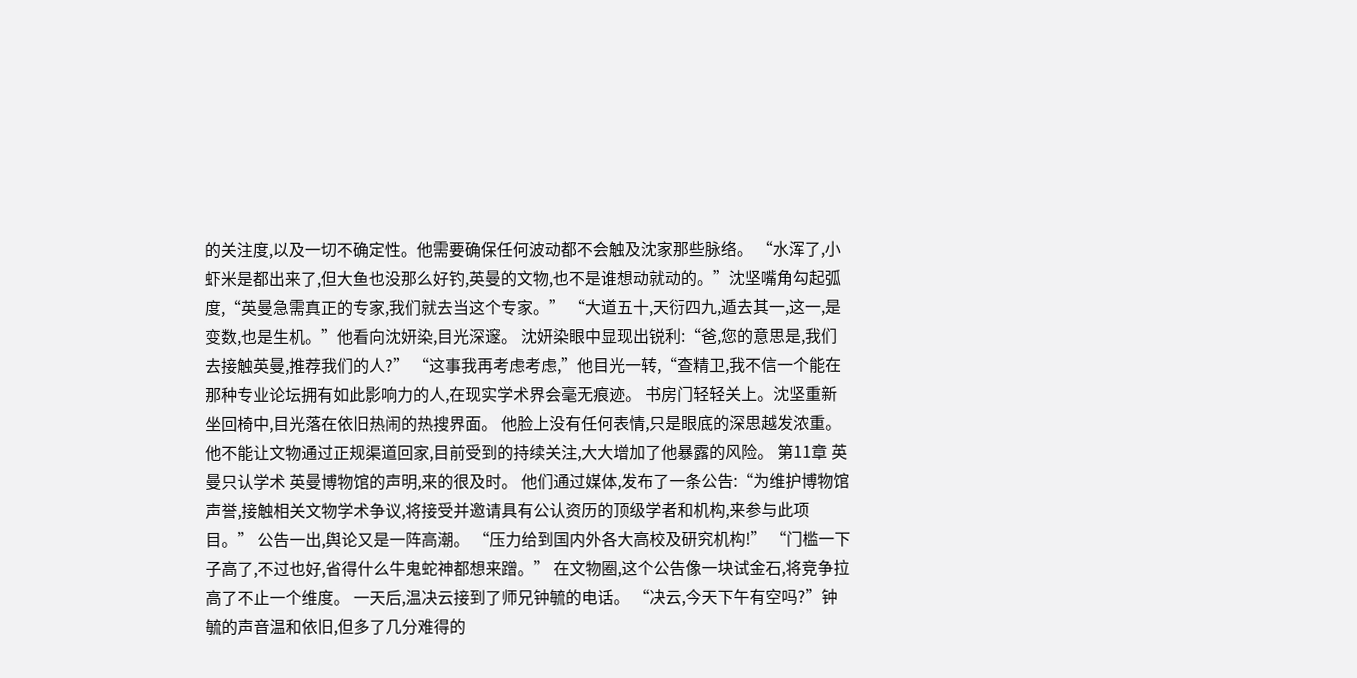的关注度,以及一切不确定性。他需要确保任何波动都不会触及沈家那些脉络。 “水浑了,小虾米是都出来了,但大鱼也没那么好钓,英曼的文物,也不是谁想动就动的。”沈坚嘴角勾起弧度,“英曼急需真正的专家,我们就去当这个专家。” “大道五十,天衍四九,遁去其一,这一,是变数,也是生机。”他看向沈妍染,目光深邃。 沈妍染眼中显现出锐利:“爸,您的意思是,我们去接触英曼,推荐我们的人?” “这事我再考虑考虑,”他目光一转,“查精卫,我不信一个能在那种专业论坛拥有如此影响力的人,在现实学术界会毫无痕迹。 书房门轻轻关上。沈坚重新坐回椅中,目光落在依旧热闹的热搜界面。 他脸上没有任何表情,只是眼底的深思越发浓重。 他不能让文物通过正规渠道回家,目前受到的持续关注,大大增加了他暴露的风险。 第11章 英曼只认学术 英曼博物馆的声明,来的很及时。 他们通过媒体,发布了一条公告:“为维护博物馆声誉,接触相关文物学术争议,将接受并邀请具有公认资历的顶级学者和机构,来参与此项目。” 公告一出,舆论又是一阵高潮。 “压力给到国内外各大高校及研究机构!” “门槛一下子高了,不过也好,省得什么牛鬼蛇神都想来蹭。” 在文物圈,这个公告像一块试金石,将竞争拉高了不止一个维度。 一天后,温决云接到了师兄钟毓的电话。 “决云,今天下午有空吗?”钟毓的声音温和依旧,但多了几分难得的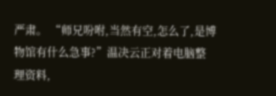严肃。 “师兄吩咐,当然有空,怎么了,是博物馆有什么急事?”温决云正对着电脑整理资料,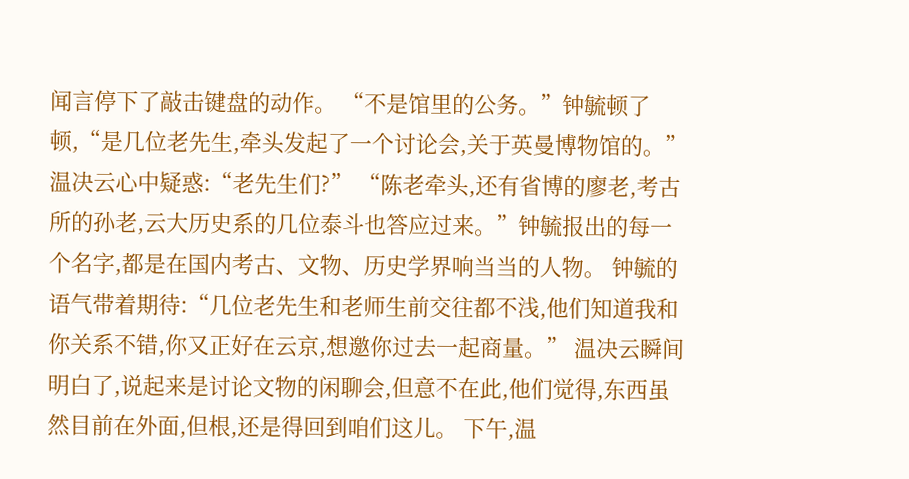闻言停下了敲击键盘的动作。 “不是馆里的公务。”钟毓顿了顿,“是几位老先生,牵头发起了一个讨论会,关于英曼博物馆的。” 温决云心中疑惑:“老先生们?” “陈老牵头,还有省博的廖老,考古所的孙老,云大历史系的几位泰斗也答应过来。”钟毓报出的每一个名字,都是在国内考古、文物、历史学界响当当的人物。 钟毓的语气带着期待:“几位老先生和老师生前交往都不浅,他们知道我和你关系不错,你又正好在云京,想邀你过去一起商量。” 温决云瞬间明白了,说起来是讨论文物的闲聊会,但意不在此,他们觉得,东西虽然目前在外面,但根,还是得回到咱们这儿。 下午,温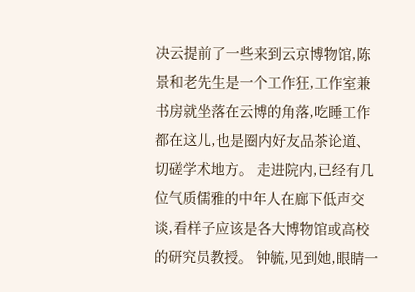决云提前了一些来到云京博物馆,陈景和老先生是一个工作狂,工作室兼书房就坐落在云博的角落,吃睡工作都在这儿,也是圈内好友品茶论道、切磋学术地方。 走进院内,已经有几位气质儒雅的中年人在廊下低声交谈,看样子应该是各大博物馆或高校的研究员教授。 钟毓,见到她,眼睛一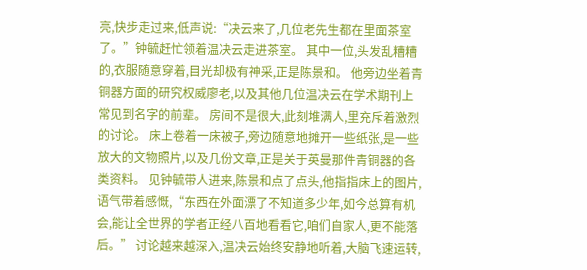亮,快步走过来,低声说:“决云来了,几位老先生都在里面茶室了。”钟毓赶忙领着温决云走进茶室。 其中一位,头发乱糟糟的,衣服随意穿着,目光却极有神采,正是陈景和。 他旁边坐着青铜器方面的研究权威廖老,以及其他几位温决云在学术期刊上常见到名字的前辈。 房间不是很大,此刻堆满人,里充斥着激烈的讨论。 床上卷着一床被子,旁边随意地摊开一些纸张,是一些放大的文物照片,以及几份文章,正是关于英曼那件青铜器的各类资料。 见钟毓带人进来,陈景和点了点头,他指指床上的图片,语气带着感慨,“东西在外面漂了不知道多少年,如今总算有机会,能让全世界的学者正经八百地看看它,咱们自家人,更不能落后。” 讨论越来越深入,温决云始终安静地听着,大脑飞速运转,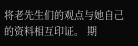将老先生们的观点与她自己的资料相互印证。 期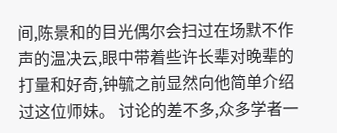间,陈景和的目光偶尔会扫过在场默不作声的温决云,眼中带着些许长辈对晚辈的打量和好奇,钟毓之前显然向他简单介绍过这位师妹。 讨论的差不多,众多学者一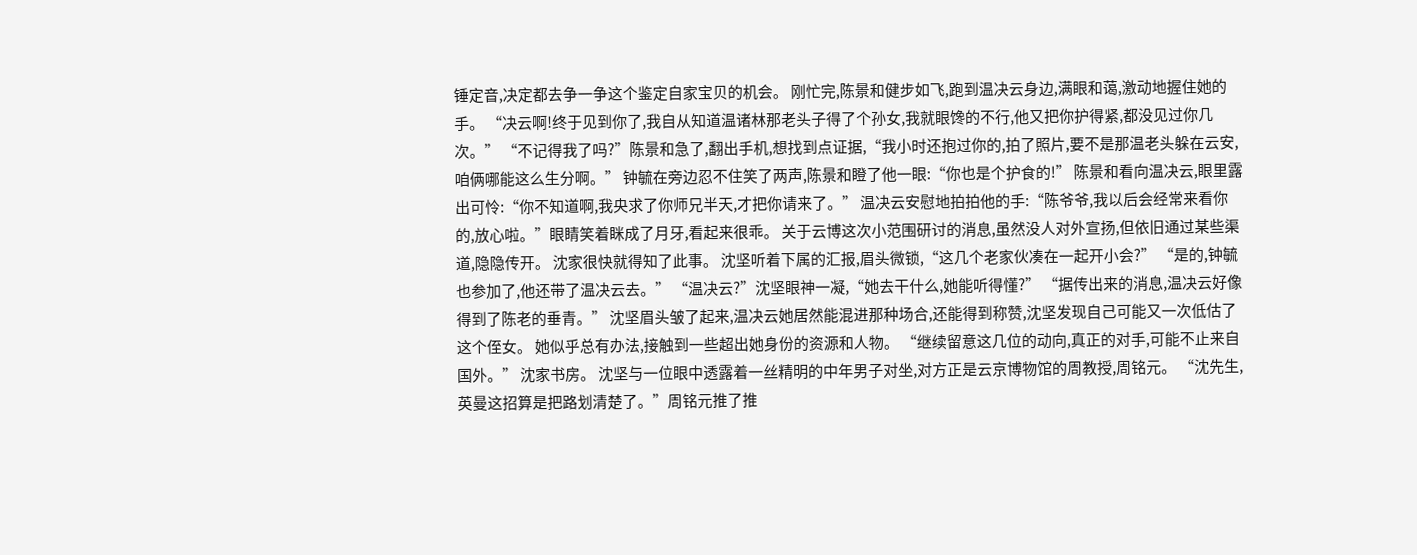锤定音,决定都去争一争这个鉴定自家宝贝的机会。 刚忙完,陈景和健步如飞,跑到温决云身边,满眼和蔼,激动地握住她的手。 “决云啊!终于见到你了,我自从知道温诸林那老头子得了个孙女,我就眼馋的不行,他又把你护得紧,都没见过你几次。” “不记得我了吗?”陈景和急了,翻出手机,想找到点证据,“我小时还抱过你的,拍了照片,要不是那温老头躲在云安,咱俩哪能这么生分啊。” 钟毓在旁边忍不住笑了两声,陈景和瞪了他一眼:“你也是个护食的!” 陈景和看向温决云,眼里露出可怜:“你不知道啊,我央求了你师兄半天,才把你请来了。” 温决云安慰地拍拍他的手:“陈爷爷,我以后会经常来看你的,放心啦。”眼睛笑着眯成了月牙,看起来很乖。 关于云博这次小范围研讨的消息,虽然没人对外宣扬,但依旧通过某些渠道,隐隐传开。 沈家很快就得知了此事。 沈坚听着下属的汇报,眉头微锁,“这几个老家伙凑在一起开小会?” “是的,钟毓也参加了,他还带了温决云去。” “温决云?”沈坚眼神一凝,“她去干什么,她能听得懂?” “据传出来的消息,温决云好像得到了陈老的垂青。” 沈坚眉头皱了起来,温决云她居然能混进那种场合,还能得到称赞,沈坚发现自己可能又一次低估了这个侄女。 她似乎总有办法,接触到一些超出她身份的资源和人物。 “继续留意这几位的动向,真正的对手,可能不止来自国外。” 沈家书房。 沈坚与一位眼中透露着一丝精明的中年男子对坐,对方正是云京博物馆的周教授,周铭元。 “沈先生,英曼这招算是把路划清楚了。”周铭元推了推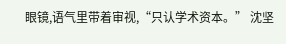眼镜,语气里带着审视,“只认学术资本。” 沈坚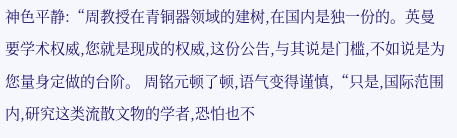神色平静:“周教授在青铜器领域的建树,在国内是独一份的。英曼要学术权威,您就是现成的权威,这份公告,与其说是门槛,不如说是为您量身定做的台阶。 周铭元顿了顿,语气变得谨慎,“只是,国际范围内,研究这类流散文物的学者,恐怕也不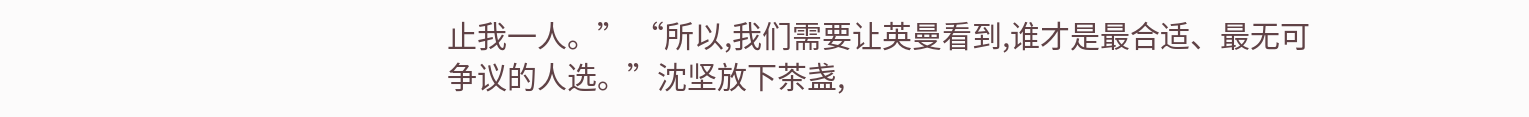止我一人。” “所以,我们需要让英曼看到,谁才是最合适、最无可争议的人选。”沈坚放下茶盏,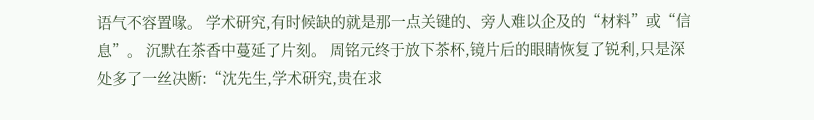语气不容置喙。 学术研究,有时候缺的就是那一点关键的、旁人难以企及的“材料”或“信息”。 沉默在茶香中蔓延了片刻。 周铭元终于放下茶杯,镜片后的眼睛恢复了锐利,只是深处多了一丝决断:“沈先生,学术研究,贵在求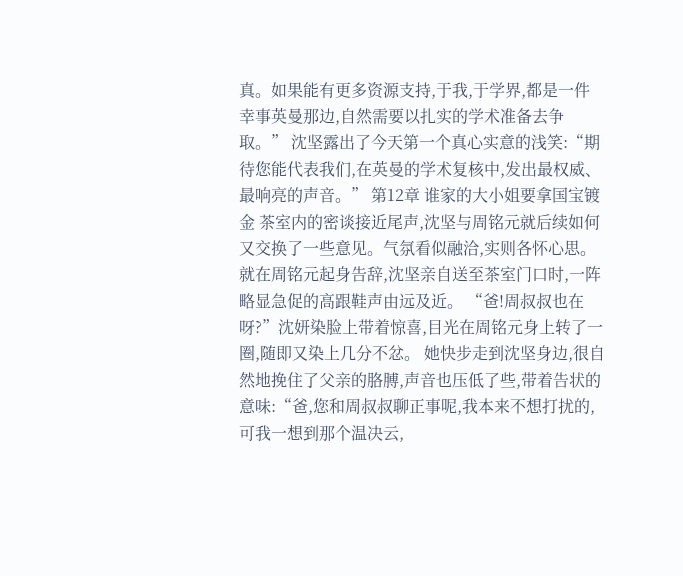真。如果能有更多资源支持,于我,于学界,都是一件幸事英曼那边,自然需要以扎实的学术准备去争取。” 沈坚露出了今天第一个真心实意的浅笑:“期待您能代表我们,在英曼的学术复核中,发出最权威、最响亮的声音。” 第12章 谁家的大小姐要拿国宝镀金 茶室内的密谈接近尾声,沈坚与周铭元就后续如何又交换了一些意见。气氛看似融洽,实则各怀心思。 就在周铭元起身告辞,沈坚亲自送至茶室门口时,一阵略显急促的高跟鞋声由远及近。 “爸!周叔叔也在呀?”沈妍染脸上带着惊喜,目光在周铭元身上转了一圈,随即又染上几分不忿。 她快步走到沈坚身边,很自然地挽住了父亲的胳膊,声音也压低了些,带着告状的意味:“爸,您和周叔叔聊正事呢,我本来不想打扰的,可我一想到那个温决云,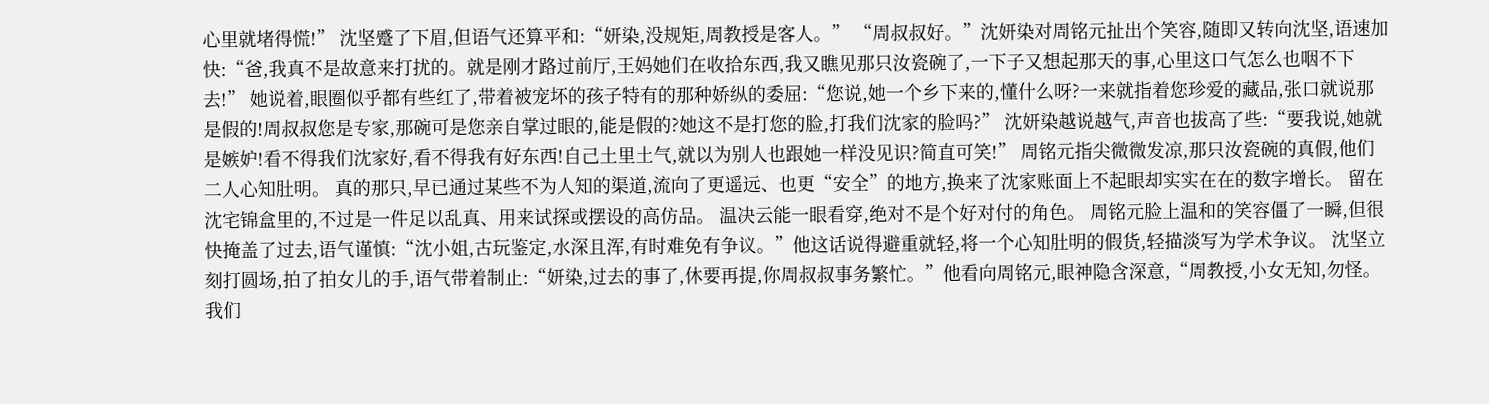心里就堵得慌!” 沈坚蹙了下眉,但语气还算平和:“妍染,没规矩,周教授是客人。” “周叔叔好。”沈妍染对周铭元扯出个笑容,随即又转向沈坚,语速加快:“爸,我真不是故意来打扰的。就是刚才路过前厅,王妈她们在收拾东西,我又瞧见那只汝瓷碗了,一下子又想起那天的事,心里这口气怎么也咽不下去!” 她说着,眼圈似乎都有些红了,带着被宠坏的孩子特有的那种娇纵的委屈:“您说,她一个乡下来的,懂什么呀?一来就指着您珍爱的藏品,张口就说那是假的!周叔叔您是专家,那碗可是您亲自掌过眼的,能是假的?她这不是打您的脸,打我们沈家的脸吗?” 沈妍染越说越气,声音也拔高了些:“要我说,她就是嫉妒!看不得我们沈家好,看不得我有好东西!自己土里土气,就以为别人也跟她一样没见识?简直可笑!” 周铭元指尖微微发凉,那只汝瓷碗的真假,他们二人心知肚明。 真的那只,早已通过某些不为人知的渠道,流向了更遥远、也更“安全”的地方,换来了沈家账面上不起眼却实实在在的数字增长。 留在沈宅锦盒里的,不过是一件足以乱真、用来试探或摆设的高仿品。 温决云能一眼看穿,绝对不是个好对付的角色。 周铭元脸上温和的笑容僵了一瞬,但很快掩盖了过去,语气谨慎:“沈小姐,古玩鉴定,水深且浑,有时难免有争议。”他这话说得避重就轻,将一个心知肚明的假货,轻描淡写为学术争议。 沈坚立刻打圆场,拍了拍女儿的手,语气带着制止:“妍染,过去的事了,休要再提,你周叔叔事务繁忙。”他看向周铭元,眼神隐含深意,“周教授,小女无知,勿怪。我们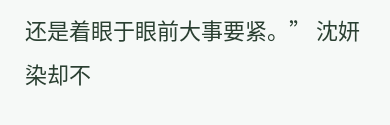还是着眼于眼前大事要紧。” 沈妍染却不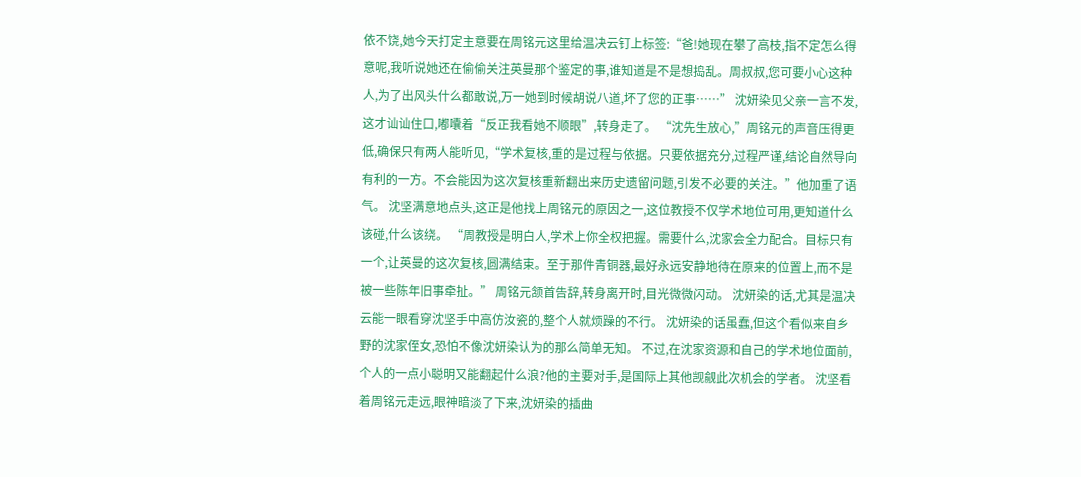依不饶,她今天打定主意要在周铭元这里给温决云钉上标签:“爸!她现在攀了高枝,指不定怎么得意呢,我听说她还在偷偷关注英曼那个鉴定的事,谁知道是不是想捣乱。周叔叔,您可要小心这种人,为了出风头什么都敢说,万一她到时候胡说八道,坏了您的正事……” 沈妍染见父亲一言不发,这才讪讪住口,嘟囔着“反正我看她不顺眼”,转身走了。 “沈先生放心,”周铭元的声音压得更低,确保只有两人能听见,“学术复核,重的是过程与依据。只要依据充分,过程严谨,结论自然导向有利的一方。不会能因为这次复核重新翻出来历史遗留问题,引发不必要的关注。”他加重了语气。 沈坚满意地点头,这正是他找上周铭元的原因之一,这位教授不仅学术地位可用,更知道什么该碰,什么该绕。 “周教授是明白人,学术上你全权把握。需要什么,沈家会全力配合。目标只有一个,让英曼的这次复核,圆满结束。至于那件青铜器,最好永远安静地待在原来的位置上,而不是被一些陈年旧事牵扯。” 周铭元颔首告辞,转身离开时,目光微微闪动。 沈妍染的话,尤其是温决云能一眼看穿沈坚手中高仿汝瓷的,整个人就烦躁的不行。 沈妍染的话虽蠢,但这个看似来自乡野的沈家侄女,恐怕不像沈妍染认为的那么简单无知。 不过,在沈家资源和自己的学术地位面前,个人的一点小聪明又能翻起什么浪?他的主要对手,是国际上其他觊觎此次机会的学者。 沈坚看着周铭元走远,眼神暗淡了下来,沈妍染的插曲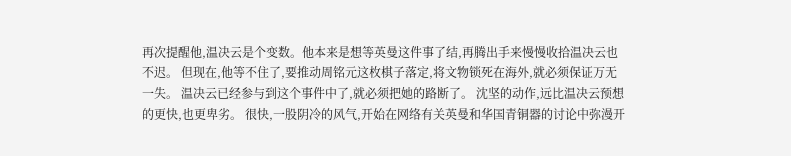再次提醒他,温决云是个变数。他本来是想等英曼这件事了结,再腾出手来慢慢收拾温决云也不迟。 但现在,他等不住了,要推动周铭元这枚棋子落定,将文物锁死在海外,就必须保证万无一失。 温决云已经参与到这个事件中了,就必须把她的路断了。 沈坚的动作,远比温决云预想的更快,也更卑劣。 很快,一股阴冷的风气,开始在网络有关英曼和华国青铜器的讨论中弥漫开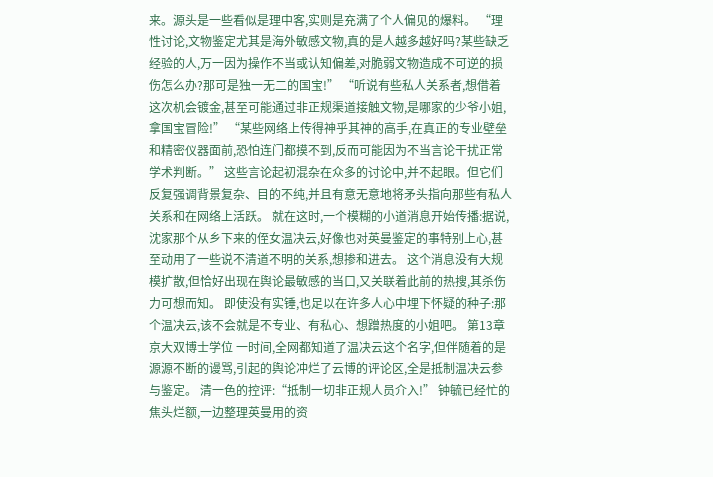来。源头是一些看似是理中客,实则是充满了个人偏见的爆料。 “理性讨论,文物鉴定尤其是海外敏感文物,真的是人越多越好吗?某些缺乏经验的人,万一因为操作不当或认知偏差,对脆弱文物造成不可逆的损伤怎么办?那可是独一无二的国宝!” “听说有些私人关系者,想借着这次机会镀金,甚至可能通过非正规渠道接触文物,是哪家的少爷小姐,拿国宝冒险!” “某些网络上传得神乎其神的高手,在真正的专业壁垒和精密仪器面前,恐怕连门都摸不到,反而可能因为不当言论干扰正常学术判断。” 这些言论起初混杂在众多的讨论中,并不起眼。但它们反复强调背景复杂、目的不纯,并且有意无意地将矛头指向那些有私人关系和在网络上活跃。 就在这时,一个模糊的小道消息开始传播:据说,沈家那个从乡下来的侄女温决云,好像也对英曼鉴定的事特别上心,甚至动用了一些说不清道不明的关系,想掺和进去。 这个消息没有大规模扩散,但恰好出现在舆论最敏感的当口,又关联着此前的热搜,其杀伤力可想而知。 即使没有实锤,也足以在许多人心中埋下怀疑的种子:那个温决云,该不会就是不专业、有私心、想蹭热度的小姐吧。 第13章 京大双博士学位 一时间,全网都知道了温决云这个名字,但伴随着的是源源不断的谩骂,引起的舆论冲烂了云博的评论区,全是抵制温决云参与鉴定。 清一色的控评:“抵制一切非正规人员介入!” 钟毓已经忙的焦头烂额,一边整理英曼用的资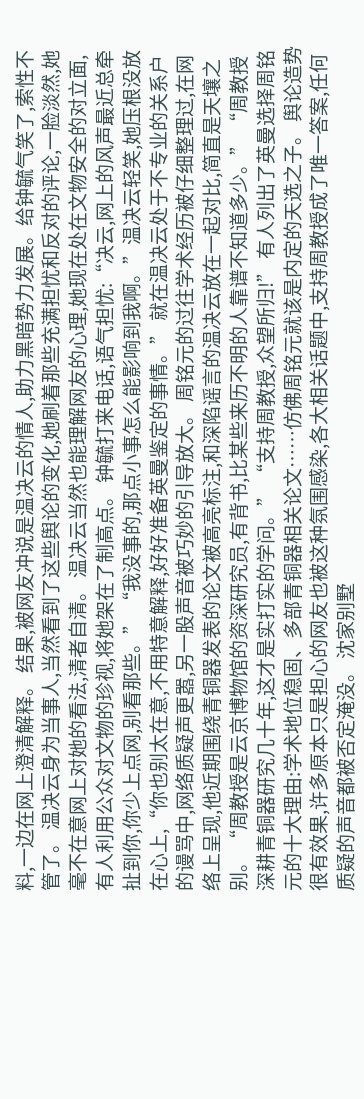料,一边在网上澄清解释。 结果,被网友冲说是温决云的情人,助力黑暗势力发展。给钟毓气笑了,索性不管了。 温决云身为当事人,当然看到了这些舆论的变化,她刷着那些充满担忧和反对的评论,一脸淡然,她毫不在意网上对她的看法,清者自清。 温决云当然也能理解网友的心理,她现在处在文物安全的对立面,有人利用公众对文物的珍视,将她架在了制高点。 钟毓打来电话,语气担忧:“决云,网上的风声最近总牵扯到你,你少上点网,别看那些。” “我没事的,那点小事怎么能影响到我啊。”温决云轻笑,她压根没放在心上,“你也别太在意,不用特意解释,好好准备英曼鉴定的事情。” 就在温决云处于不专业的关系户的谩骂中,网络质疑声更嚣,另一股声音被巧妙的引导放大。 周铭元的过往学术经历被仔细整理过,在网络上呈现,他近期围绕青铜器发表的论文被高亮标注,和深陷谣言的温决云放在一起对比,简直是天壤之别。 “周教授是云京博物馆的资深研究员,有背书,比某些来历不明的人靠谱不知道多少。” “周教授深耕青铜器研究几十年,这才是实打实的学问。” “支持周教授,众望所归!” 有人列出了英曼选择周铭元的十大理由:学术地位稳固、多部青铜器相关论文……仿佛周铭元就该是内定的天选之子。 舆论造势很有效果,许多原本只是担心的网友也被这种氛围感染,各大相关话题中,支持周教授成了唯一答案,任何质疑的声音都被否定淹没。 沈家别墅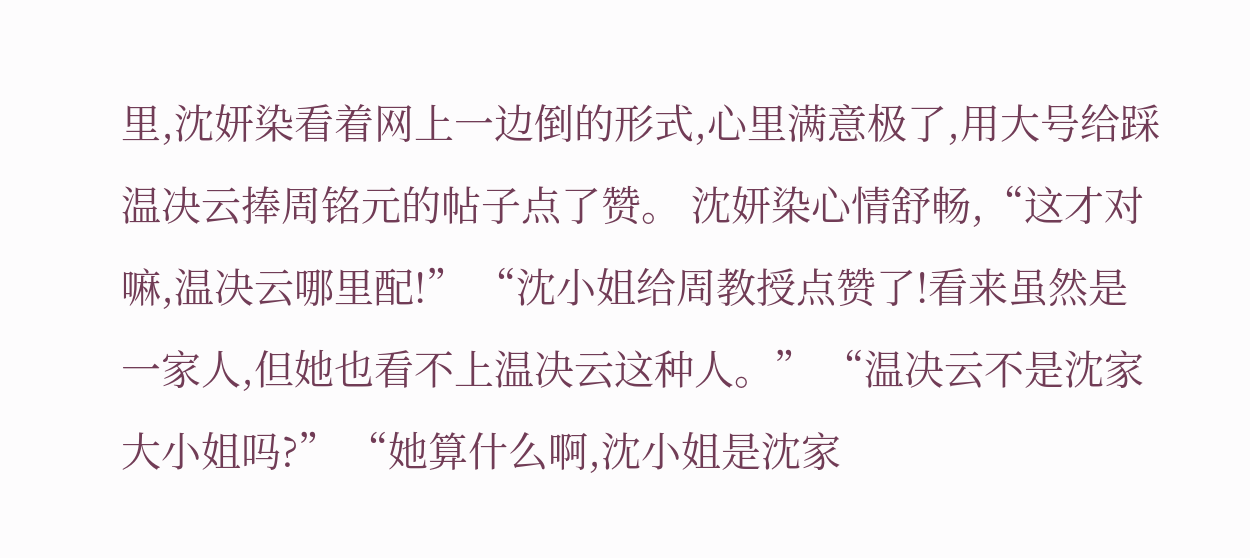里,沈妍染看着网上一边倒的形式,心里满意极了,用大号给踩温决云捧周铭元的帖子点了赞。 沈妍染心情舒畅,“这才对嘛,温决云哪里配!” “沈小姐给周教授点赞了!看来虽然是一家人,但她也看不上温决云这种人。” “温决云不是沈家大小姐吗?” “她算什么啊,沈小姐是沈家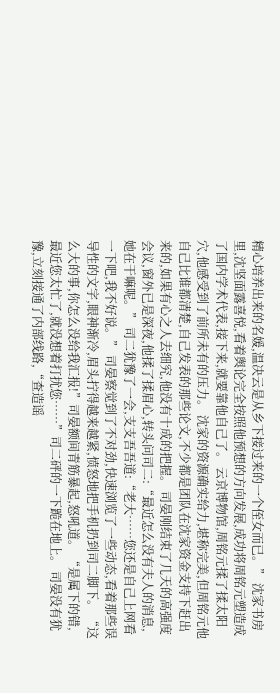精心培养出来的名媛,温决云是从乡下接过来的一个侄女而已。” 沈家书房里,沈坚面露喜悦,看着舆论完全按照他预想的方向发展,成功将周铭元塑造成了国内学术代表,接下来,就要靠他自己了。 云京博物馆,周铭元揉了揉太阳穴,他感受到了前所未有的压力。 沈家的资源确实给力,堪称完美,但周铭元他自己比谁都清楚,自己发表的那些论文,不少都是团队在沈家资金支持下赶出来的,如果有心之人去细究,他没有十成的把握。 司晏刚结束了几天的高强度会议,窗外已是深夜,他揉了揉眉心,转头问司二:“最近怎么没有夫人的消息,她在干嘛呢。” 司二犹豫了一会,支支吾吾道:“老大……您还是自己上网看一下吧,我不好说。” 司晏察觉到了不对劲,快速浏览了一些动态,看着那些误导性的文字,眼神渐冷,眉头拧得越来越紧,愤怒地把手机扔到司二脚下。 “这么大的事,你怎么没给我汇报!”司晏额间青筋暴起,怒吼道。 “是属下的错,最近您太忙了,就没想着打扰您……”司二砰的一下跪在地上。 司晏没有犹豫,立刻接通了内部线路,“查造谣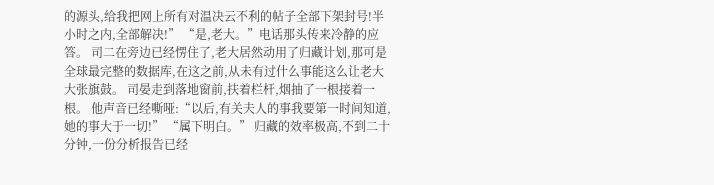的源头,给我把网上所有对温决云不利的帖子全部下架封号!半小时之内,全部解决!” “是,老大。”电话那头传来冷静的应答。 司二在旁边已经愣住了,老大居然动用了归藏计划,那可是全球最完整的数据库,在这之前,从未有过什么事能这么让老大大张旗鼓。 司晏走到落地窗前,扶着栏杆,烟抽了一根接着一根。 他声音已经嘶哑:“以后,有关夫人的事我要第一时间知道,她的事大于一切!” “属下明白。” 归藏的效率极高,不到二十分钟,一份分析报告已经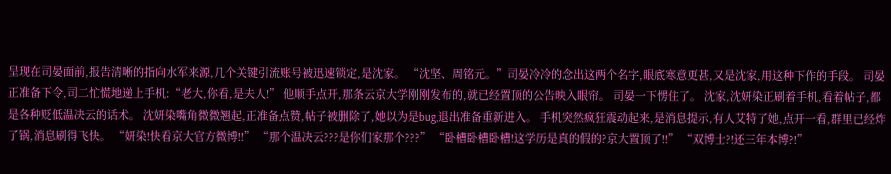呈现在司晏面前,报告清晰的指向水军来源,几个关键引流账号被迅速锁定,是沈家。 “沈坚、周铭元。”司晏冷冷的念出这两个名字,眼底寒意更甚,又是沈家,用这种下作的手段。 司晏正准备下令,司二忙慌地递上手机:“老大,你看,是夫人!” 他顺手点开,那条云京大学刚刚发布的,就已经置顶的公告映入眼帘。 司晏一下愣住了。 沈家,沈妍染正刷着手机,看着帖子,都是各种贬低温决云的话术。 沈妍染嘴角微微翘起,正准备点赞,帖子被删除了,她以为是bug,退出准备重新进入。 手机突然疯狂震动起来,是消息提示,有人艾特了她,点开一看,群里已经炸了锅,消息刷得飞快。 “妍染!快看京大官方微博!!” “那个温决云???是你们家那个???” “卧槽卧槽卧槽!这学历是真的假的?京大置顶了!!” “双博士?!还三年本博?!”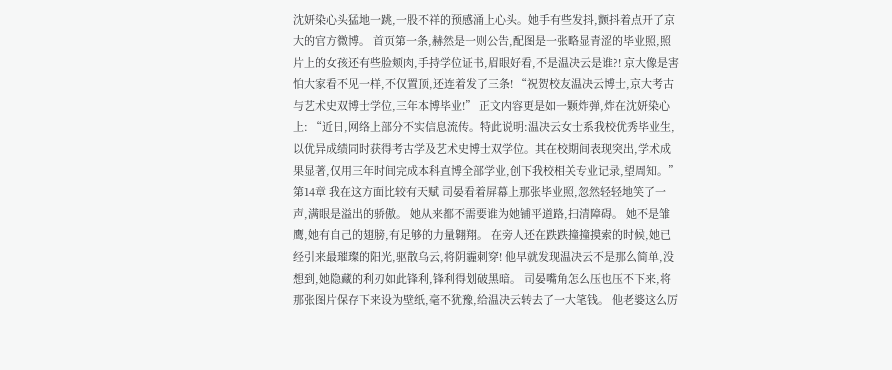沈妍染心头猛地一跳,一股不祥的预感涌上心头。她手有些发抖,颤抖着点开了京大的官方微博。 首页第一条,赫然是一则公告,配图是一张略显青涩的毕业照,照片上的女孩还有些脸颊肉,手持学位证书,眉眼好看,不是温决云是谁?! 京大像是害怕大家看不见一样,不仅置顶,还连着发了三条! “祝贺校友温决云博士,京大考古与艺术史双博士学位,三年本博毕业!” 正文内容更是如一颗炸弹,炸在沈妍染心上: “近日,网络上部分不实信息流传。特此说明:温决云女士系我校优秀毕业生,以优异成绩同时获得考古学及艺术史博士双学位。其在校期间表现突出,学术成果显著,仅用三年时间完成本科直博全部学业,创下我校相关专业记录,望周知。” 第14章 我在这方面比较有天赋 司晏看着屏幕上那张毕业照,忽然轻轻地笑了一声,满眼是溢出的骄傲。 她从来都不需要谁为她铺平道路,扫清障碍。 她不是雏鹰,她有自己的翅膀,有足够的力量翱翔。 在旁人还在跌跌撞撞摸索的时候,她已经引来最璀璨的阳光,驱散乌云,将阴霾刺穿! 他早就发现温决云不是那么简单,没想到,她隐藏的利刃如此锋利,锋利得划破黑暗。 司晏嘴角怎么压也压不下来,将那张图片保存下来设为壁纸,毫不犹豫,给温决云转去了一大笔钱。 他老婆这么厉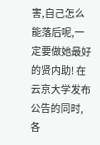害,自己怎么能落后呢,一定要做她最好的贤内助! 在云京大学发布公告的同时,各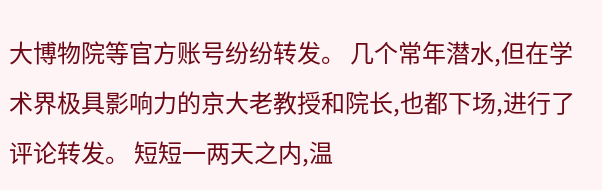大博物院等官方账号纷纷转发。 几个常年潜水,但在学术界极具影响力的京大老教授和院长,也都下场,进行了评论转发。 短短一两天之内,温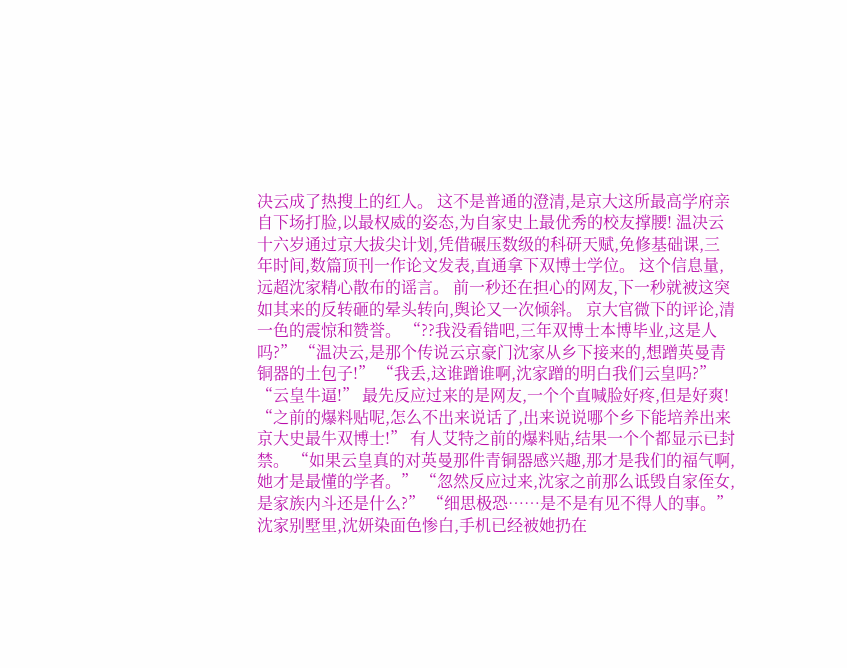决云成了热搜上的红人。 这不是普通的澄清,是京大这所最高学府亲自下场打脸,以最权威的姿态,为自家史上最优秀的校友撑腰! 温决云十六岁通过京大拔尖计划,凭借碾压数级的科研天赋,免修基础课,三年时间,数篇顶刊一作论文发表,直通拿下双博士学位。 这个信息量,远超沈家精心散布的谣言。 前一秒还在担心的网友,下一秒就被这突如其来的反转砸的晕头转向,舆论又一次倾斜。 京大官微下的评论,清一色的震惊和赞誉。 “??我没看错吧,三年双博士本博毕业,这是人吗?” “温决云,是那个传说云京豪门沈家从乡下接来的,想蹭英曼青铜器的土包子!” “我丢,这谁蹭谁啊,沈家蹭的明白我们云皇吗?” “云皇牛逼!” 最先反应过来的是网友,一个个直喊脸好疼,但是好爽! “之前的爆料贴呢,怎么不出来说话了,出来说说哪个乡下能培养出来京大史最牛双博士!” 有人艾特之前的爆料贴,结果一个个都显示已封禁。 “如果云皇真的对英曼那件青铜器感兴趣,那才是我们的福气啊,她才是最懂的学者。” “忽然反应过来,沈家之前那么诋毁自家侄女,是家族内斗还是什么?” “细思极恐……是不是有见不得人的事。” 沈家别墅里,沈妍染面色惨白,手机已经被她扔在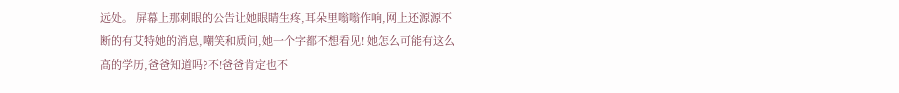远处。 屏幕上那刺眼的公告让她眼睛生疼,耳朵里嗡嗡作响,网上还源源不断的有艾特她的消息,嘲笑和质问,她一个字都不想看见! 她怎么可能有这么高的学历,爸爸知道吗?不!爸爸肯定也不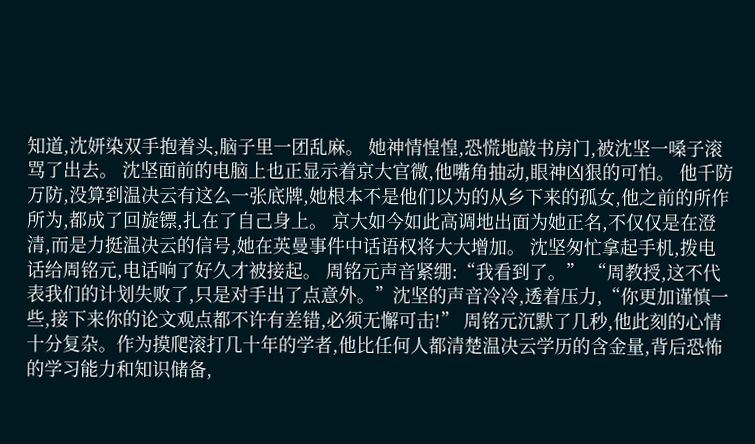知道,沈妍染双手抱着头,脑子里一团乱麻。 她神情惶惶,恐慌地敲书房门,被沈坚一嗓子滚骂了出去。 沈坚面前的电脑上也正显示着京大官微,他嘴角抽动,眼神凶狠的可怕。 他千防万防,没算到温决云有这么一张底牌,她根本不是他们以为的从乡下来的孤女,他之前的所作所为,都成了回旋镖,扎在了自己身上。 京大如今如此高调地出面为她正名,不仅仅是在澄清,而是力挺温决云的信号,她在英曼事件中话语权将大大增加。 沈坚匆忙拿起手机,拨电话给周铭元,电话响了好久才被接起。 周铭元声音紧绷:“我看到了。” “周教授,这不代表我们的计划失败了,只是对手出了点意外。”沈坚的声音冷冷,透着压力,“你更加谨慎一些,接下来你的论文观点都不许有差错,必须无懈可击!” 周铭元沉默了几秒,他此刻的心情十分复杂。作为摸爬滚打几十年的学者,他比任何人都清楚温决云学历的含金量,背后恐怖的学习能力和知识储备,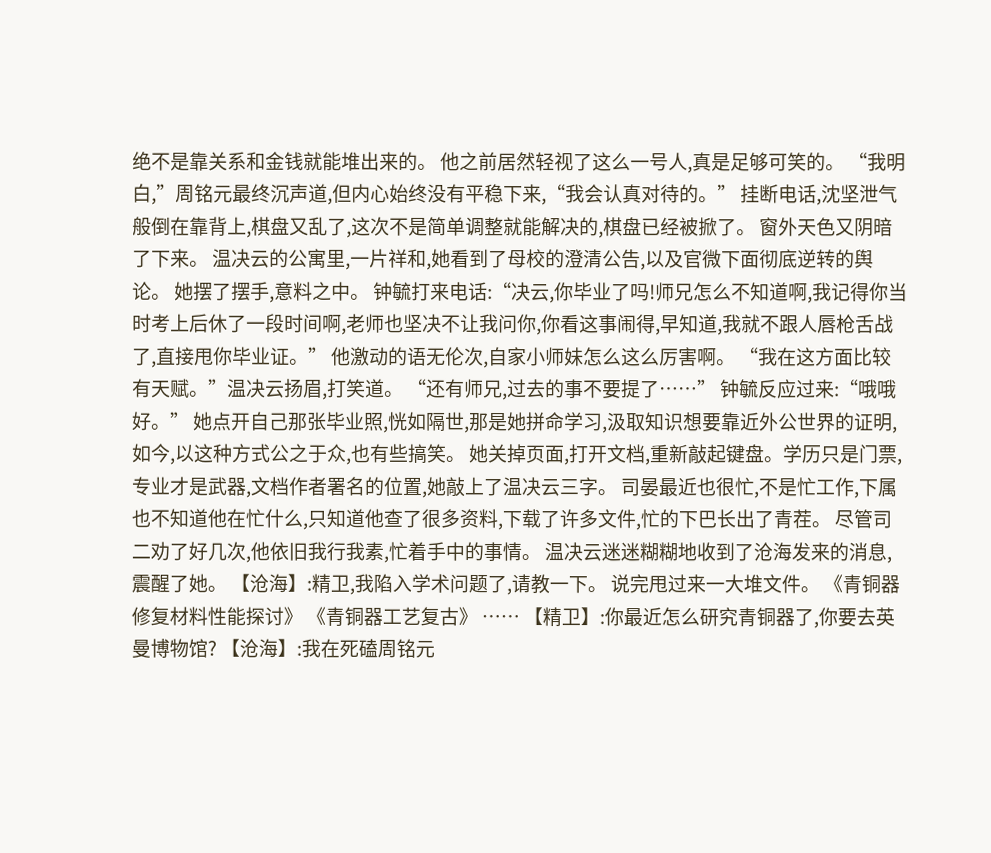绝不是靠关系和金钱就能堆出来的。 他之前居然轻视了这么一号人,真是足够可笑的。 “我明白,”周铭元最终沉声道,但内心始终没有平稳下来,“我会认真对待的。” 挂断电话,沈坚泄气般倒在靠背上,棋盘又乱了,这次不是简单调整就能解决的,棋盘已经被掀了。 窗外天色又阴暗了下来。 温决云的公寓里,一片祥和,她看到了母校的澄清公告,以及官微下面彻底逆转的舆论。 她摆了摆手,意料之中。 钟毓打来电话:“决云,你毕业了吗!师兄怎么不知道啊,我记得你当时考上后休了一段时间啊,老师也坚决不让我问你,你看这事闹得,早知道,我就不跟人唇枪舌战了,直接甩你毕业证。” 他激动的语无伦次,自家小师妹怎么这么厉害啊。 “我在这方面比较有天赋。”温决云扬眉,打笑道。 “还有师兄,过去的事不要提了……” 钟毓反应过来:“哦哦好。” 她点开自己那张毕业照,恍如隔世,那是她拼命学习,汲取知识想要靠近外公世界的证明,如今,以这种方式公之于众,也有些搞笑。 她关掉页面,打开文档,重新敲起键盘。学历只是门票,专业才是武器,文档作者署名的位置,她敲上了温决云三字。 司晏最近也很忙,不是忙工作,下属也不知道他在忙什么,只知道他查了很多资料,下载了许多文件,忙的下巴长出了青茬。 尽管司二劝了好几次,他依旧我行我素,忙着手中的事情。 温决云迷迷糊糊地收到了沧海发来的消息,震醒了她。 【沧海】:精卫,我陷入学术问题了,请教一下。 说完甩过来一大堆文件。 《青铜器修复材料性能探讨》 《青铜器工艺复古》 …… 【精卫】:你最近怎么研究青铜器了,你要去英曼博物馆? 【沧海】:我在死磕周铭元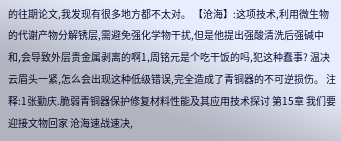的往期论文,我发现有很多地方都不太对。 【沧海】:这项技术,利用微生物的代谢产物分解锈层,需避免强化学物干扰,但是他提出强酸清洗后强碱中和,会导致外层贵金属剥离的啊1,周铭元是个吃干饭的吗,犯这种蠢事? 温决云眉头一紧,怎么会出现这种低级错误,完全造成了青铜器的不可逆损伤。 注释:1张勤庆.脆弱青铜器保护修复材料性能及其应用技术探讨 第15章 我们要迎接文物回家 沧海速战速决,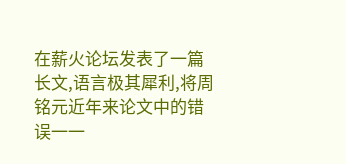在薪火论坛发表了一篇长文,语言极其犀利,将周铭元近年来论文中的错误一一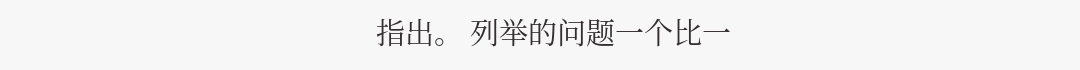指出。 列举的问题一个比一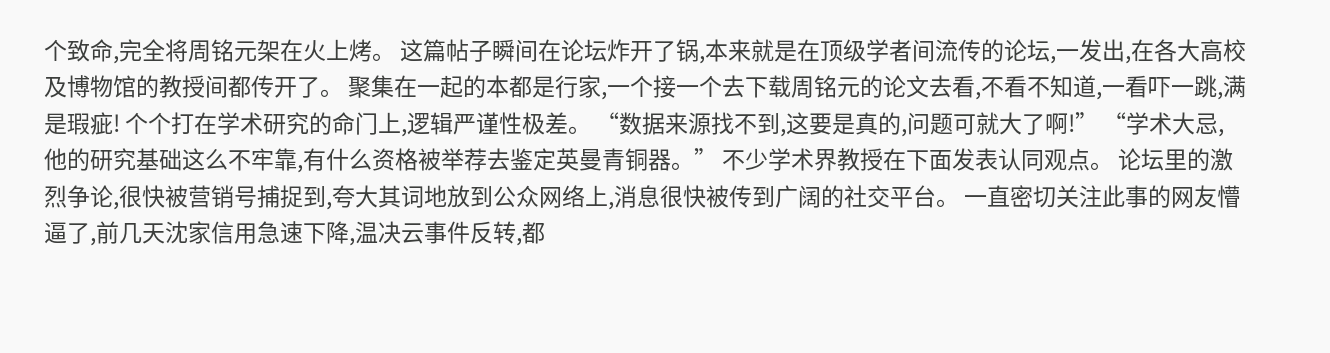个致命,完全将周铭元架在火上烤。 这篇帖子瞬间在论坛炸开了锅,本来就是在顶级学者间流传的论坛,一发出,在各大高校及博物馆的教授间都传开了。 聚集在一起的本都是行家,一个接一个去下载周铭元的论文去看,不看不知道,一看吓一跳,满是瑕疵! 个个打在学术研究的命门上,逻辑严谨性极差。 “数据来源找不到,这要是真的,问题可就大了啊!” “学术大忌,他的研究基础这么不牢靠,有什么资格被举荐去鉴定英曼青铜器。” 不少学术界教授在下面发表认同观点。 论坛里的激烈争论,很快被营销号捕捉到,夸大其词地放到公众网络上,消息很快被传到广阔的社交平台。 一直密切关注此事的网友懵逼了,前几天沈家信用急速下降,温决云事件反转,都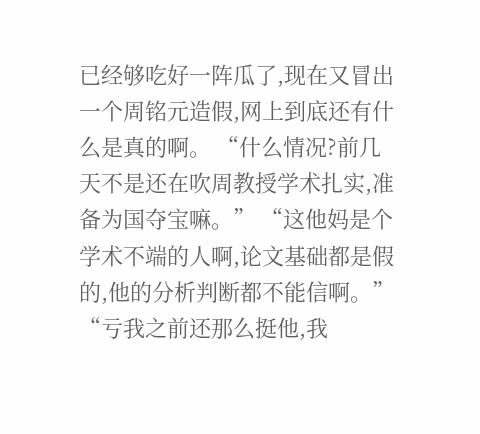已经够吃好一阵瓜了,现在又冒出一个周铭元造假,网上到底还有什么是真的啊。 “什么情况?前几天不是还在吹周教授学术扎实,准备为国夺宝嘛。” “这他妈是个学术不端的人啊,论文基础都是假的,他的分析判断都不能信啊。” “亏我之前还那么挺他,我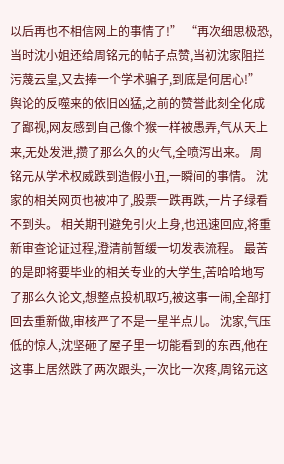以后再也不相信网上的事情了!” “再次细思极恐,当时沈小姐还给周铭元的帖子点赞,当初沈家阻拦污蔑云皇,又去捧一个学术骗子,到底是何居心!” 舆论的反噬来的依旧凶猛,之前的赞誉此刻全化成了鄙视,网友感到自己像个猴一样被愚弄,气从天上来,无处发泄,攒了那么久的火气,全喷泻出来。 周铭元从学术权威跌到造假小丑,一瞬间的事情。 沈家的相关网页也被冲了,股票一跌再跌,一片子绿看不到头。 相关期刊避免引火上身,也迅速回应,将重新审查论证过程,澄清前暂缓一切发表流程。 最苦的是即将要毕业的相关专业的大学生,苦哈哈地写了那么久论文,想整点投机取巧,被这事一闹,全部打回去重新做,审核严了不是一星半点儿。 沈家,气压低的惊人,沈坚砸了屋子里一切能看到的东西,他在这事上居然跌了两次跟头,一次比一次疼,周铭元这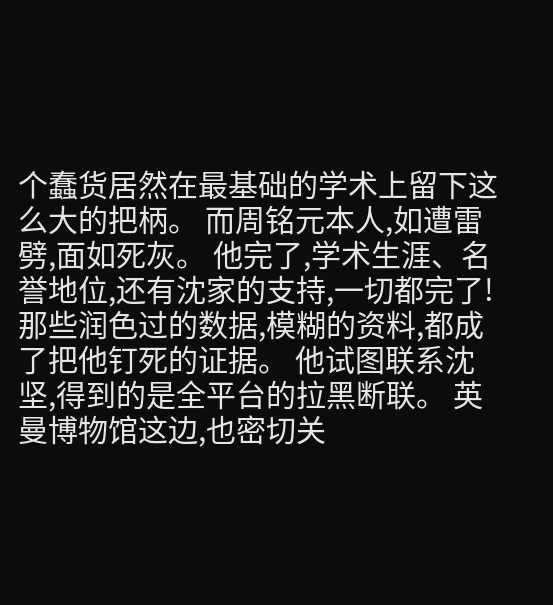个蠢货居然在最基础的学术上留下这么大的把柄。 而周铭元本人,如遭雷劈,面如死灰。 他完了,学术生涯、名誉地位,还有沈家的支持,一切都完了! 那些润色过的数据,模糊的资料,都成了把他钉死的证据。 他试图联系沈坚,得到的是全平台的拉黑断联。 英曼博物馆这边,也密切关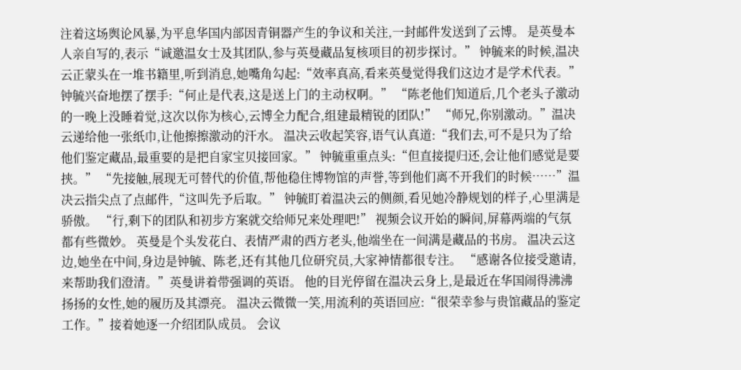注着这场舆论风暴,为平息华国内部因青铜器产生的争议和关注,一封邮件发送到了云博。 是英曼本人亲自写的,表示“诚邀温女士及其团队,参与英曼藏品复核项目的初步探讨。” 钟毓来的时候,温决云正蒙头在一堆书籍里,听到消息,她嘴角勾起:“效率真高,看来英曼觉得我们这边才是学术代表。” 钟毓兴奋地摆了摆手:“何止是代表,这是送上门的主动权啊。” “陈老他们知道后,几个老头子激动的一晚上没睡着觉,这次以你为核心,云博全力配合,组建最精锐的团队!” “师兄,你别激动。”温决云递给他一张纸巾,让他擦擦激动的汗水。 温决云收起笑容,语气认真道:“我们去,可不是只为了给他们鉴定藏品,最重要的是把自家宝贝接回家。” 钟毓重重点头:“但直接提归还,会让他们感觉是要挟。” “先接触,展现无可替代的价值,帮他稳住博物馆的声誉,等到他们离不开我们的时候……”温决云指尖点了点邮件,“这叫先予后取。” 钟毓盯着温决云的侧颜,看见她冷静规划的样子,心里满是骄傲。 “行,剩下的团队和初步方案就交给师兄来处理吧!” 视频会议开始的瞬间,屏幕两端的气氛都有些微妙。 英曼是个头发花白、表情严肃的西方老头,他端坐在一间满是藏品的书房。 温决云这边,她坐在中间,身边是钟毓、陈老,还有其他几位研究员,大家神情都很专注。 “感谢各位接受邀请,来帮助我们澄清。”英曼讲着带强调的英语。 他的目光停留在温决云身上,是最近在华国闹得沸沸扬扬的女性,她的履历及其漂亮。 温决云微微一笑,用流利的英语回应:“很荣幸参与贵馆藏品的鉴定工作。”接着她逐一介绍团队成员。 会议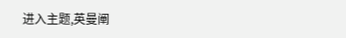进入主题,英曼阐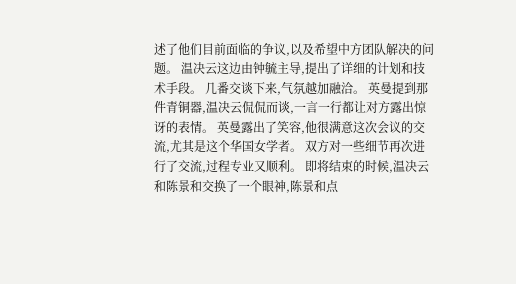述了他们目前面临的争议,以及希望中方团队解决的问题。 温决云这边由钟毓主导,提出了详细的计划和技术手段。 几番交谈下来,气氛越加融洽。 英曼提到那件青铜器,温决云侃侃而谈,一言一行都让对方露出惊讶的表情。 英曼露出了笑容,他很满意这次会议的交流,尤其是这个华国女学者。 双方对一些细节再次进行了交流,过程专业又顺利。 即将结束的时候,温决云和陈景和交换了一个眼神,陈景和点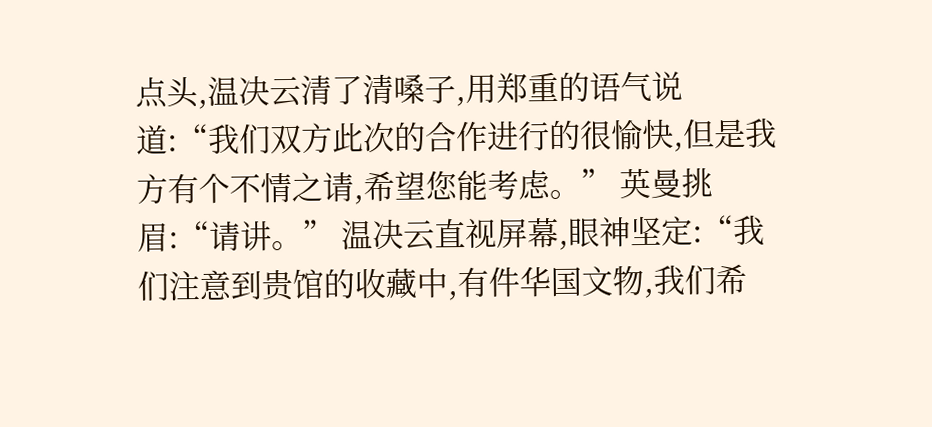点头,温决云清了清嗓子,用郑重的语气说道:“我们双方此次的合作进行的很愉快,但是我方有个不情之请,希望您能考虑。” 英曼挑眉:“请讲。” 温决云直视屏幕,眼神坚定:“我们注意到贵馆的收藏中,有件华国文物,我们希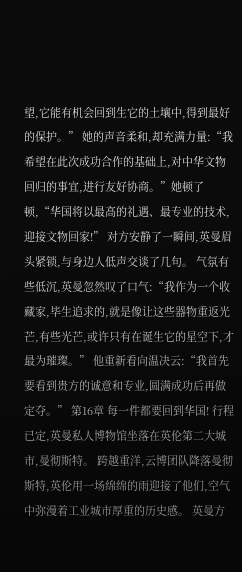望,它能有机会回到生它的土壤中,得到最好的保护。” 她的声音柔和,却充满力量:“我希望在此次成功合作的基础上,对中华文物回归的事宜,进行友好协商。”她顿了顿,“华国将以最高的礼遇、最专业的技术,迎接文物回家!” 对方安静了一瞬间,英曼眉头紧锁,与身边人低声交谈了几句。 气氛有些低沉,英曼忽然叹了口气:“我作为一个收藏家,毕生追求的,就是像让这些器物重返光芒,有些光芒,或许只有在诞生它的星空下,才最为璀璨。” 他重新看向温决云:“我首先要看到贵方的诚意和专业,圆满成功后再做定夺。” 第16章 每一件都要回到华国! 行程已定,英曼私人博物馆坐落在英伦第二大城市,曼彻斯特。 跨越重洋,云博团队降落曼彻斯特,英伦用一场绵绵的雨迎接了他们,空气中弥漫着工业城市厚重的历史感。 英曼方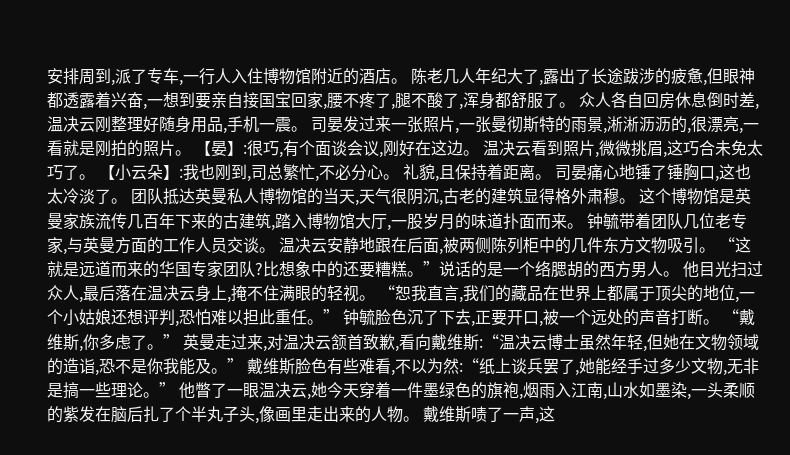安排周到,派了专车,一行人入住博物馆附近的酒店。 陈老几人年纪大了,露出了长途跋涉的疲惫,但眼神都透露着兴奋,一想到要亲自接国宝回家,腰不疼了,腿不酸了,浑身都舒服了。 众人各自回房休息倒时差,温决云刚整理好随身用品,手机一震。 司晏发过来一张照片,一张曼彻斯特的雨景,淅淅沥沥的,很漂亮,一看就是刚拍的照片。 【晏】:很巧,有个面谈会议,刚好在这边。 温决云看到照片,微微挑眉,这巧合未免太巧了。 【小云朵】:我也刚到,司总繁忙,不必分心。 礼貌,且保持着距离。 司晏痛心地锤了锤胸口,这也太冷淡了。 团队抵达英曼私人博物馆的当天,天气很阴沉,古老的建筑显得格外肃穆。 这个博物馆是英曼家族流传几百年下来的古建筑,踏入博物馆大厅,一股岁月的味道扑面而来。 钟毓带着团队几位老专家,与英曼方面的工作人员交谈。 温决云安静地跟在后面,被两侧陈列柜中的几件东方文物吸引。 “这就是远道而来的华国专家团队?比想象中的还要糟糕。”说话的是一个络腮胡的西方男人。 他目光扫过众人,最后落在温决云身上,掩不住满眼的轻视。 “恕我直言,我们的藏品在世界上都属于顶尖的地位,一个小姑娘还想评判,恐怕难以担此重任。” 钟毓脸色沉了下去,正要开口,被一个远处的声音打断。 “戴维斯,你多虑了。” 英曼走过来,对温决云颔首致歉,看向戴维斯:“温决云博士虽然年轻,但她在文物领域的造诣,恐不是你我能及。” 戴维斯脸色有些难看,不以为然:“纸上谈兵罢了,她能经手过多少文物,无非是搞一些理论。” 他瞥了一眼温决云,她今天穿着一件墨绿色的旗袍,烟雨入江南,山水如墨染,一头柔顺的紫发在脑后扎了个半丸子头,像画里走出来的人物。 戴维斯啧了一声,这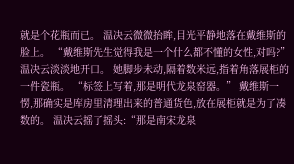就是个花瓶而已。 温决云微微抬眸,目光平静地落在戴维斯的脸上。 “戴维斯先生觉得我是一个什么都不懂的女性,对吗?”温决云淡淡地开口。 她脚步未动,隔着数米远,指着角落展柜的一件瓷瓶。 “标签上写着,那是明代龙泉窑器。” 戴维斯一愣,那确实是库房里清理出来的普通货色,放在展柜就是为了凑数的。 温决云摇了摇头:“那是南宋龙泉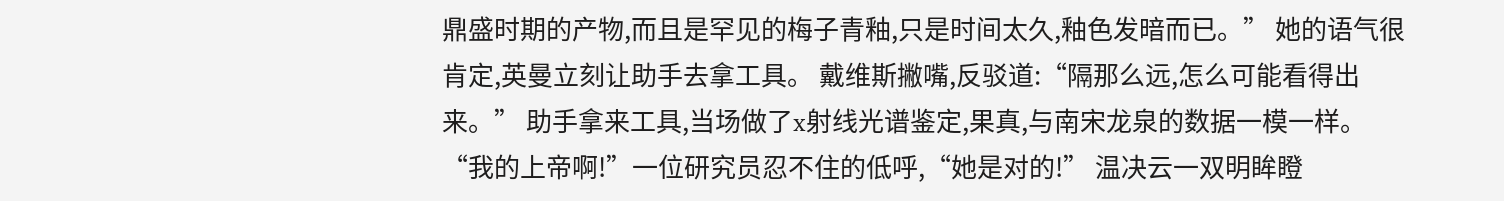鼎盛时期的产物,而且是罕见的梅子青釉,只是时间太久,釉色发暗而已。” 她的语气很肯定,英曼立刻让助手去拿工具。 戴维斯撇嘴,反驳道:“隔那么远,怎么可能看得出来。” 助手拿来工具,当场做了x射线光谱鉴定,果真,与南宋龙泉的数据一模一样。 “我的上帝啊!”一位研究员忍不住的低呼,“她是对的!” 温决云一双明眸瞪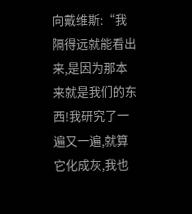向戴维斯:“我隔得远就能看出来,是因为那本来就是我们的东西!我研究了一遍又一遍,就算它化成灰,我也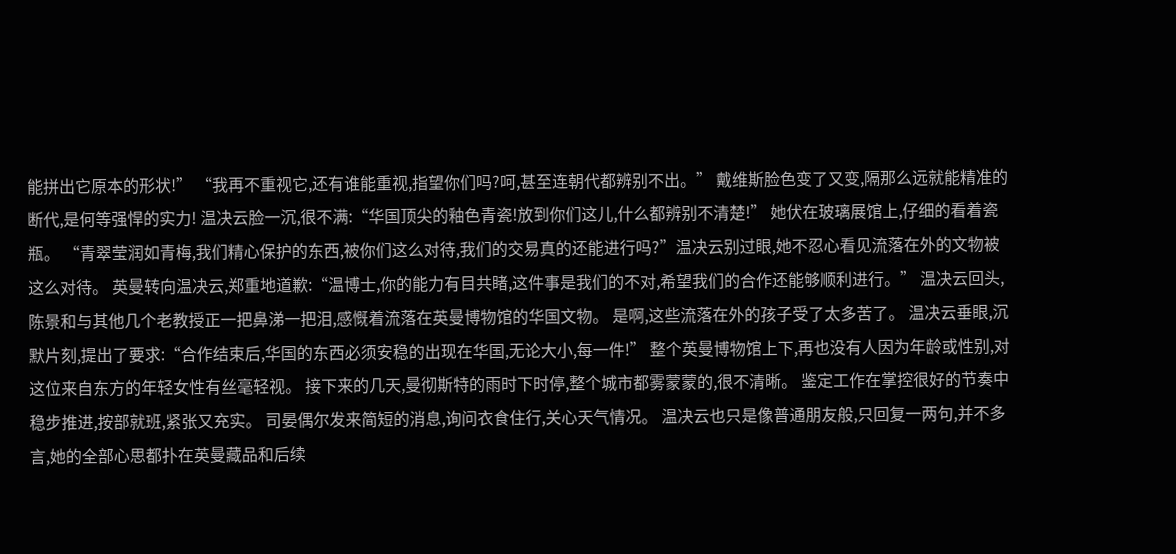能拼出它原本的形状!” “我再不重视它,还有谁能重视,指望你们吗?呵,甚至连朝代都辨别不出。” 戴维斯脸色变了又变,隔那么远就能精准的断代,是何等强悍的实力! 温决云脸一沉,很不满:“华国顶尖的釉色青瓷!放到你们这儿,什么都辨别不清楚!” 她伏在玻璃展馆上,仔细的看着瓷瓶。 “青翠莹润如青梅,我们精心保护的东西,被你们这么对待,我们的交易真的还能进行吗?”温决云别过眼,她不忍心看见流落在外的文物被这么对待。 英曼转向温决云,郑重地道歉:“温博士,你的能力有目共睹,这件事是我们的不对,希望我们的合作还能够顺利进行。” 温决云回头,陈景和与其他几个老教授正一把鼻涕一把泪,感慨着流落在英曼博物馆的华国文物。 是啊,这些流落在外的孩子受了太多苦了。 温决云垂眼,沉默片刻,提出了要求:“合作结束后,华国的东西必须安稳的出现在华国,无论大小,每一件!” 整个英曼博物馆上下,再也没有人因为年龄或性别,对这位来自东方的年轻女性有丝毫轻视。 接下来的几天,曼彻斯特的雨时下时停,整个城市都雾蒙蒙的,很不清晰。 鉴定工作在掌控很好的节奏中稳步推进,按部就班,紧张又充实。 司晏偶尔发来简短的消息,询问衣食住行,关心天气情况。 温决云也只是像普通朋友般,只回复一两句,并不多言,她的全部心思都扑在英曼藏品和后续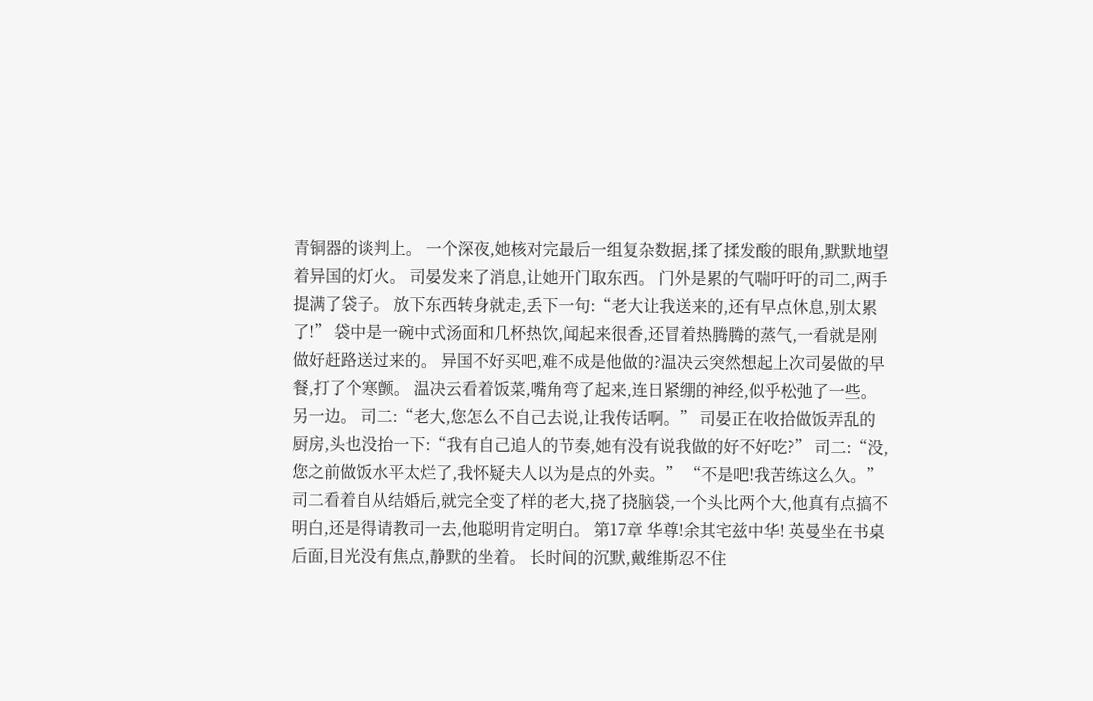青铜器的谈判上。 一个深夜,她核对完最后一组复杂数据,揉了揉发酸的眼角,默默地望着异国的灯火。 司晏发来了消息,让她开门取东西。 门外是累的气喘吁吁的司二,两手提满了袋子。 放下东西转身就走,丢下一句:“老大让我送来的,还有早点休息,别太累了!” 袋中是一碗中式汤面和几杯热饮,闻起来很香,还冒着热腾腾的蒸气,一看就是刚做好赶路送过来的。 异国不好买吧,难不成是他做的?温决云突然想起上次司晏做的早餐,打了个寒颤。 温决云看着饭菜,嘴角弯了起来,连日紧绷的神经,似乎松弛了一些。 另一边。 司二:“老大,您怎么不自己去说,让我传话啊。” 司晏正在收拾做饭弄乱的厨房,头也没抬一下:“我有自己追人的节奏,她有没有说我做的好不好吃?” 司二:“没,您之前做饭水平太烂了,我怀疑夫人以为是点的外卖。” “不是吧!我苦练这么久。” 司二看着自从结婚后,就完全变了样的老大,挠了挠脑袋,一个头比两个大,他真有点搞不明白,还是得请教司一去,他聪明肯定明白。 第17章 华尊!余其宅兹中华! 英曼坐在书桌后面,目光没有焦点,静默的坐着。 长时间的沉默,戴维斯忍不住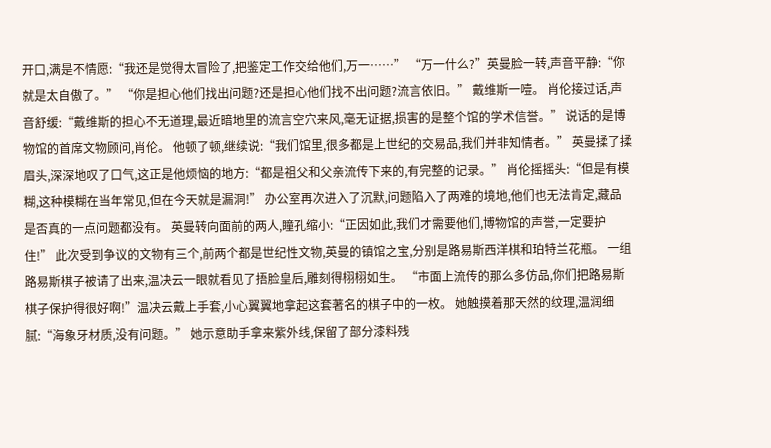开口,满是不情愿:“我还是觉得太冒险了,把鉴定工作交给他们,万一……” “万一什么?”英曼脸一转,声音平静:“你就是太自傲了。” “你是担心他们找出问题?还是担心他们找不出问题?流言依旧。” 戴维斯一噎。 肖伦接过话,声音舒缓:“戴维斯的担心不无道理,最近暗地里的流言空穴来风,毫无证据,损害的是整个馆的学术信誉。” 说话的是博物馆的首席文物顾问,肖伦。 他顿了顿,继续说:“我们馆里,很多都是上世纪的交易品,我们并非知情者。” 英曼揉了揉眉头,深深地叹了口气,这正是他烦恼的地方:“都是祖父和父亲流传下来的,有完整的记录。” 肖伦摇摇头:“但是有模糊,这种模糊在当年常见,但在今天就是漏洞!” 办公室再次进入了沉默,问题陷入了两难的境地,他们也无法肯定,藏品是否真的一点问题都没有。 英曼转向面前的两人,瞳孔缩小:“正因如此,我们才需要他们,博物馆的声誉,一定要护住!” 此次受到争议的文物有三个,前两个都是世纪性文物,英曼的镇馆之宝,分别是路易斯西洋棋和珀特兰花瓶。 一组路易斯棋子被请了出来,温决云一眼就看见了捂脸皇后,雕刻得栩栩如生。 “市面上流传的那么多仿品,你们把路易斯棋子保护得很好啊!”温决云戴上手套,小心翼翼地拿起这套著名的棋子中的一枚。 她触摸着那天然的纹理,温润细腻:“海象牙材质,没有问题。” 她示意助手拿来紫外线,保留了部分漆料残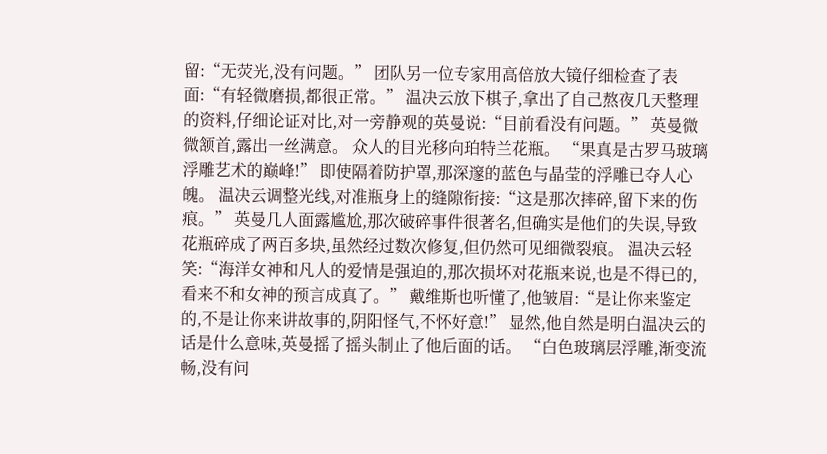留:“无荧光,没有问题。” 团队另一位专家用高倍放大镜仔细检查了表面:“有轻微磨损,都很正常。” 温决云放下棋子,拿出了自己熬夜几天整理的资料,仔细论证对比,对一旁静观的英曼说:“目前看没有问题。” 英曼微微颔首,露出一丝满意。 众人的目光移向珀特兰花瓶。 “果真是古罗马玻璃浮雕艺术的巅峰!” 即使隔着防护罩,那深邃的蓝色与晶莹的浮雕已夺人心魄。 温决云调整光线,对准瓶身上的缝隙衔接:“这是那次摔碎,留下来的伤痕。” 英曼几人面露尴尬,那次破碎事件很著名,但确实是他们的失误,导致花瓶碎成了两百多块,虽然经过数次修复,但仍然可见细微裂痕。 温决云轻笑:“海洋女神和凡人的爱情是强迫的,那次损坏对花瓶来说,也是不得已的,看来不和女神的预言成真了。” 戴维斯也听懂了,他皱眉:“是让你来鉴定的,不是让你来讲故事的,阴阳怪气,不怀好意!” 显然,他自然是明白温决云的话是什么意味,英曼摇了摇头制止了他后面的话。 “白色玻璃层浮雕,渐变流畅,没有问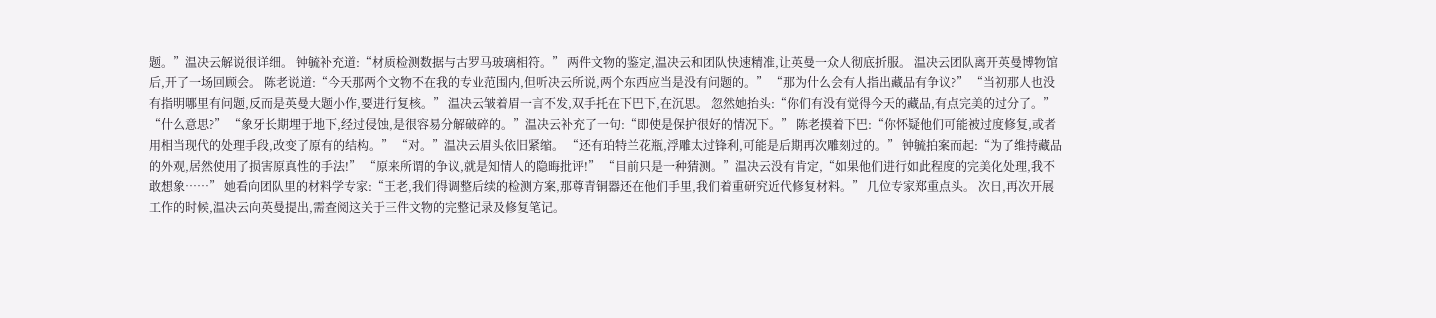题。”温决云解说很详细。 钟毓补充道:“材质检测数据与古罗马玻璃相符。” 两件文物的鉴定,温决云和团队快速精准,让英曼一众人彻底折服。 温决云团队离开英曼博物馆后,开了一场回顾会。 陈老说道:“今天那两个文物不在我的专业范围内,但听决云所说,两个东西应当是没有问题的。” “那为什么会有人指出藏品有争议?” “当初那人也没有指明哪里有问题,反而是英曼大题小作,要进行复核。” 温决云皱着眉一言不发,双手托在下巴下,在沉思。 忽然她抬头:“你们有没有觉得今天的藏品,有点完美的过分了。” “什么意思?” “象牙长期埋于地下,经过侵蚀,是很容易分解破碎的。”温决云补充了一句:“即使是保护很好的情况下。” 陈老摸着下巴:“你怀疑他们可能被过度修复,或者用相当现代的处理手段,改变了原有的结构。” “对。”温决云眉头依旧紧缩。 “还有珀特兰花瓶,浮雕太过锋利,可能是后期再次雕刻过的。” 钟毓拍案而起:“为了维持藏品的外观,居然使用了损害原真性的手法!” “原来所谓的争议,就是知情人的隐晦批评!” “目前只是一种猜测。”温决云没有肯定,“如果他们进行如此程度的完美化处理,我不敢想象……” 她看向团队里的材料学专家:“王老,我们得调整后续的检测方案,那尊青铜器还在他们手里,我们着重研究近代修复材料。” 几位专家郑重点头。 次日,再次开展工作的时候,温决云向英曼提出,需查阅这关于三件文物的完整记录及修复笔记。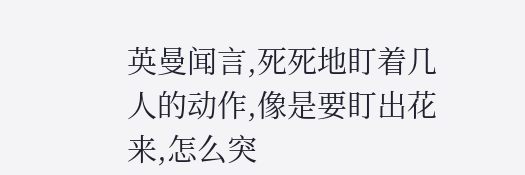英曼闻言,死死地盯着几人的动作,像是要盯出花来,怎么突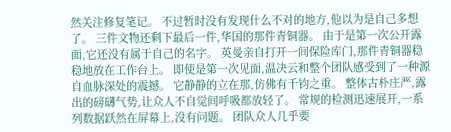然关注修复笔记。 不过暂时没有发现什么不对的地方,他以为是自己多想了。 三件文物还剩下最后一件,华国的那件青铜器。 由于是第一次公开露面,它还没有属于自己的名字。 英曼亲自打开一间保险库门,那件青铜器稳稳地放在工作台上。 即使是第一次见面,温决云和整个团队感受到了一种源自血脉深处的震撼。 它静静的立在那,仿佛有千钧之重。 整体古朴庄严,露出的磅礴气势,让众人不自觉间呼吸都放轻了。 常规的检测迅速展开,一系列数据跃然在屏幕上,没有问题。 团队众人几乎要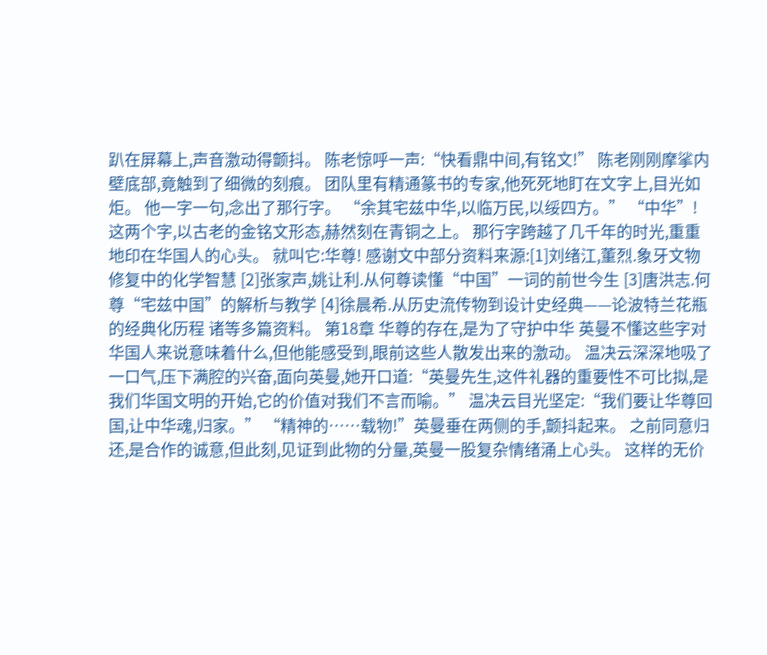趴在屏幕上,声音激动得颤抖。 陈老惊呼一声:“快看鼎中间,有铭文!” 陈老刚刚摩挲内壁底部,竟触到了细微的刻痕。 团队里有精通篆书的专家,他死死地盯在文字上,目光如炬。 他一字一句,念出了那行字。 “余其宅兹中华,以临万民,以绥四方。” “中华”! 这两个字,以古老的金铭文形态,赫然刻在青铜之上。 那行字跨越了几千年的时光,重重地印在华国人的心头。 就叫它:华尊! 感谢文中部分资料来源:[1]刘绪江,董烈.象牙文物修复中的化学智慧 [2]张家声,姚让利.从何尊读懂“中国”一词的前世今生 [3]唐洪志.何尊“宅兹中国”的解析与教学 [4]徐晨希.从历史流传物到设计史经典——论波特兰花瓶的经典化历程 诸等多篇资料。 第18章 华尊的存在,是为了守护中华 英曼不懂这些字对华国人来说意味着什么,但他能感受到,眼前这些人散发出来的激动。 温决云深深地吸了一口气,压下满腔的兴奋,面向英曼,她开口道:“英曼先生,这件礼器的重要性不可比拟,是我们华国文明的开始,它的价值对我们不言而喻。” 温决云目光坚定:“我们要让华尊回国,让中华魂,归家。” “精神的……载物!”英曼垂在两侧的手,颤抖起来。 之前同意归还,是合作的诚意,但此刻,见证到此物的分量,英曼一股复杂情绪涌上心头。 这样的无价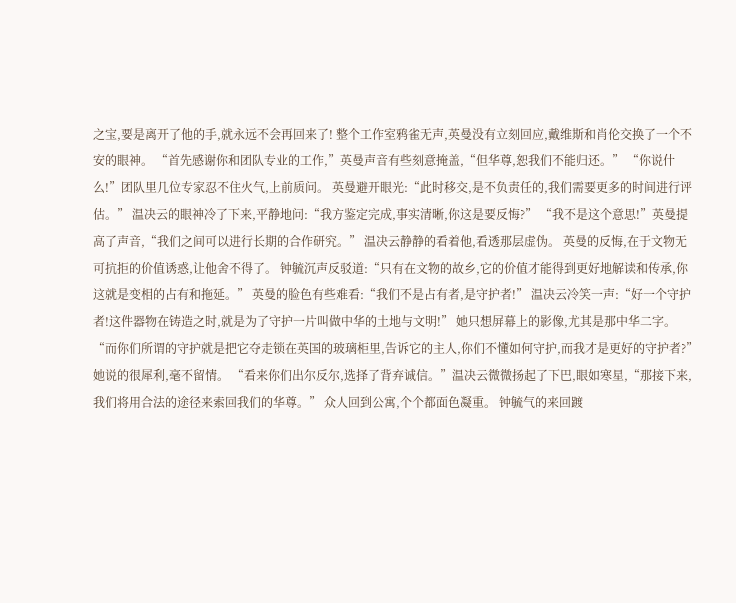之宝,要是离开了他的手,就永远不会再回来了! 整个工作室鸦雀无声,英曼没有立刻回应,戴维斯和肖伦交换了一个不安的眼神。 “首先感谢你和团队专业的工作,”英曼声音有些刻意掩盖,“但华尊,恕我们不能归还。” “你说什么!”团队里几位专家忍不住火气,上前质问。 英曼避开眼光:“此时移交,是不负责任的,我们需要更多的时间进行评估。” 温决云的眼神冷了下来,平静地问:“我方鉴定完成,事实清晰,你这是要反悔?” “我不是这个意思!”英曼提高了声音,“我们之间可以进行长期的合作研究。” 温决云静静的看着他,看透那层虚伪。 英曼的反悔,在于文物无可抗拒的价值诱惑,让他舍不得了。 钟毓沉声反驳道:“只有在文物的故乡,它的价值才能得到更好地解读和传承,你这就是变相的占有和拖延。” 英曼的脸色有些难看:“我们不是占有者,是守护者!” 温决云冷笑一声:“好一个守护者!这件器物在铸造之时,就是为了守护一片叫做中华的土地与文明!” 她只想屏幕上的影像,尤其是那中华二字。 “而你们所谓的守护就是把它夺走锁在英国的玻璃柜里,告诉它的主人,你们不懂如何守护,而我才是更好的守护者?” 她说的很犀利,毫不留情。 “看来你们出尔反尔,选择了背弃诚信。”温决云微微扬起了下巴,眼如寒星,“那接下来,我们将用合法的途径来索回我们的华尊。” 众人回到公寓,个个都面色凝重。 钟毓气的来回踱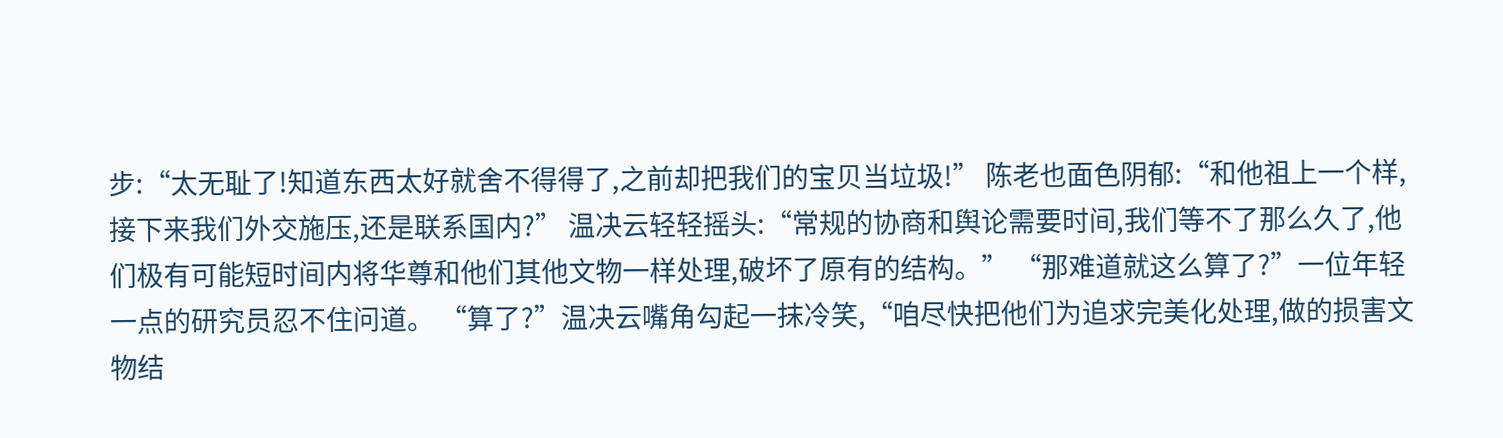步:“太无耻了!知道东西太好就舍不得得了,之前却把我们的宝贝当垃圾!” 陈老也面色阴郁:“和他祖上一个样,接下来我们外交施压,还是联系国内?” 温决云轻轻摇头:“常规的协商和舆论需要时间,我们等不了那么久了,他们极有可能短时间内将华尊和他们其他文物一样处理,破坏了原有的结构。” “那难道就这么算了?”一位年轻一点的研究员忍不住问道。 “算了?”温决云嘴角勾起一抹冷笑,“咱尽快把他们为追求完美化处理,做的损害文物结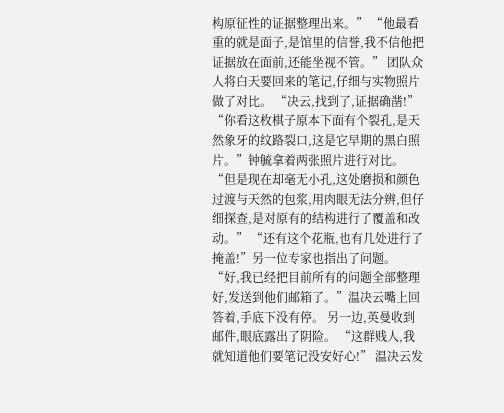构原征性的证据整理出来。” “他最看重的就是面子,是馆里的信誉,我不信他把证据放在面前,还能坐视不管。” 团队众人将白天要回来的笔记,仔细与实物照片做了对比。 “决云,找到了,证据确凿!” “你看这枚棋子原本下面有个裂孔,是天然象牙的纹路裂口,这是它早期的黑白照片。”钟毓拿着两张照片进行对比。 “但是现在却毫无小孔,这处磨损和颜色过渡与天然的包浆,用肉眼无法分辨,但仔细探查,是对原有的结构进行了覆盖和改动。” “还有这个花瓶,也有几处进行了掩盖!”另一位专家也指出了问题。 “好,我已经把目前所有的问题全部整理好,发送到他们邮箱了。”温决云嘴上回答着,手底下没有停。 另一边,英曼收到邮件,眼底露出了阴险。 “这群贱人,我就知道他们要笔记没安好心!” 温决云发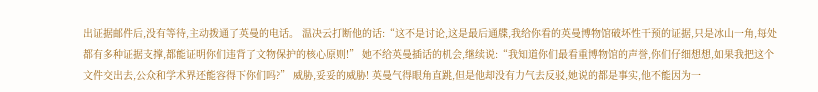出证据邮件后,没有等待,主动拨通了英曼的电话。 温决云打断他的话:“这不是讨论,这是最后通牒,我给你看的英曼博物馆破坏性干预的证据,只是冰山一角,每处都有多种证据支撑,都能证明你们违背了文物保护的核心原则!” 她不给英曼插话的机会,继续说:“我知道你们最看重博物馆的声誉,你们仔细想想,如果我把这个文件交出去,公众和学术界还能容得下你们吗?” 威胁,妥妥的威胁! 英曼气得眼角直跳,但是他却没有力气去反驳,她说的都是事实,他不能因为一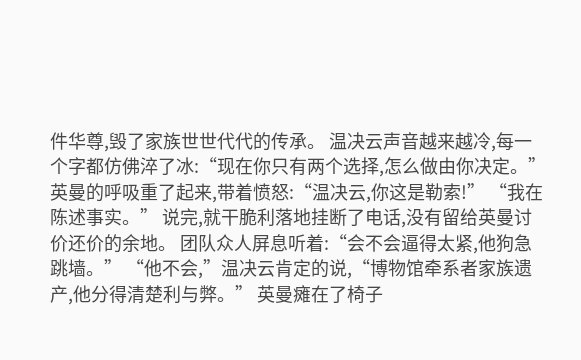件华尊,毁了家族世世代代的传承。 温决云声音越来越冷,每一个字都仿佛淬了冰:“现在你只有两个选择,怎么做由你决定。” 英曼的呼吸重了起来,带着愤怒:“温决云,你这是勒索!” “我在陈述事实。” 说完,就干脆利落地挂断了电话,没有留给英曼讨价还价的余地。 团队众人屏息听着:“会不会逼得太紧,他狗急跳墙。” “他不会,”温决云肯定的说,“博物馆牵系者家族遗产,他分得清楚利与弊。” 英曼瘫在了椅子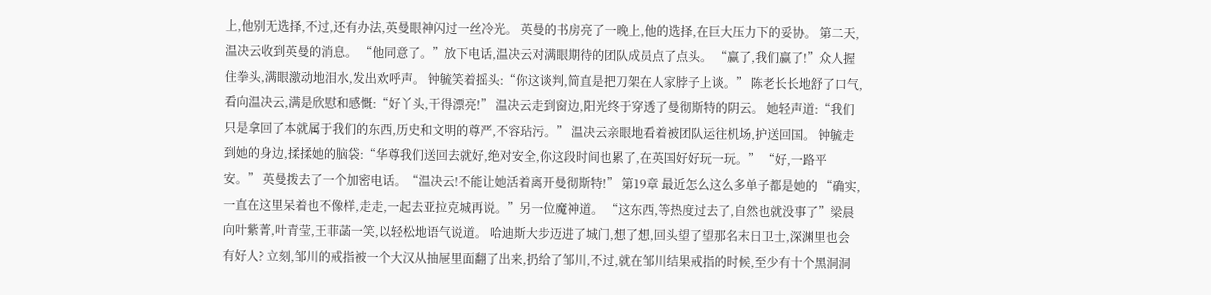上,他别无选择,不过,还有办法,英曼眼神闪过一丝冷光。 英曼的书房亮了一晚上,他的选择,在巨大压力下的妥协。 第二天,温决云收到英曼的消息。 “他同意了。”放下电话,温决云对满眼期待的团队成员点了点头。 “赢了,我们赢了!”众人握住拳头,满眼激动地泪水,发出欢呼声。 钟毓笑着摇头:“你这谈判,简直是把刀架在人家脖子上谈。” 陈老长长地舒了口气,看向温决云,满是欣慰和感慨:“好丫头,干得漂亮!” 温决云走到窗边,阳光终于穿透了曼彻斯特的阴云。 她轻声道:“我们只是拿回了本就属于我们的东西,历史和文明的尊严,不容玷污。” 温决云亲眼地看着被团队运往机场,护送回国。 钟毓走到她的身边,揉揉她的脑袋:“华尊我们送回去就好,绝对安全,你这段时间也累了,在英国好好玩一玩。” “好,一路平安。” 英曼拨去了一个加密电话。“温决云!不能让她活着离开曼彻斯特!” 第19章 最近怎么这么多单子都是她的 “确实,一直在这里呆着也不像样,走走,一起去亚拉克城再说。”另一位魔神道。 “这东西,等热度过去了,自然也就没事了”梁晨向叶紫菁,叶青莹,王菲菡一笑,以轻松地语气说道。 哈迪斯大步迈进了城门,想了想,回头望了望那名末日卫士,深渊里也会有好人? 立刻,邹川的戒指被一个大汉从抽屉里面翻了出来,扔给了邹川,不过,就在邹川结果戒指的时候,至少有十个黑洞洞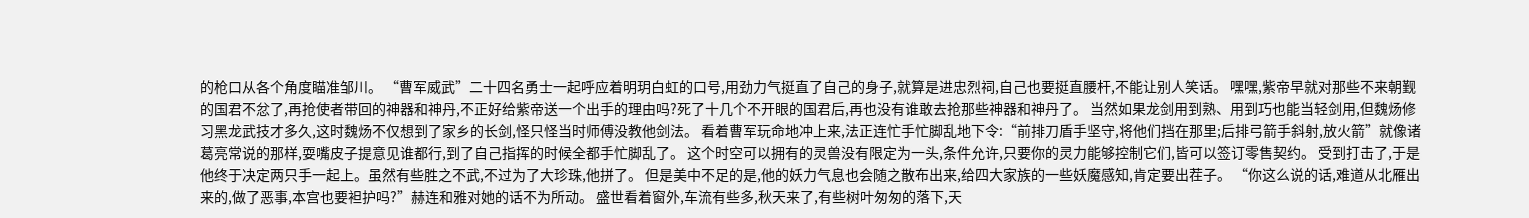的枪口从各个角度瞄准邹川。 “曹军威武”二十四名勇士一起呼应着明玥白虹的口号,用劲力气挺直了自己的身子,就算是进忠烈祠,自己也要挺直腰杆,不能让别人笑话。 嘿嘿,紫帝早就对那些不来朝觐的国君不忿了,再抢使者带回的神器和神丹,不正好给紫帝送一个出手的理由吗?死了十几个不开眼的国君后,再也没有谁敢去抢那些神器和神丹了。 当然如果龙剑用到熟、用到巧也能当轻剑用,但魏炀修习黑龙武技才多久,这时魏炀不仅想到了家乡的长剑,怪只怪当时师傅没教他剑法。 看着曹军玩命地冲上来,法正连忙手忙脚乱地下令:“前排刀盾手坚守,将他们挡在那里;后排弓箭手斜射,放火箭”就像诸葛亮常说的那样,耍嘴皮子提意见谁都行,到了自己指挥的时候全都手忙脚乱了。 这个时空可以拥有的灵兽没有限定为一头,条件允许,只要你的灵力能够控制它们,皆可以签订零售契约。 受到打击了,于是他终于决定两只手一起上。虽然有些胜之不武,不过为了大珍珠,他拼了。 但是美中不足的是,他的妖力气息也会随之散布出来,给四大家族的一些妖魔感知,肯定要出茬子。 “你这么说的话,难道从北雁出来的,做了恶事,本宫也要袒护吗?”赫连和雅对她的话不为所动。 盛世看着窗外,车流有些多,秋天来了,有些树叶匆匆的落下,天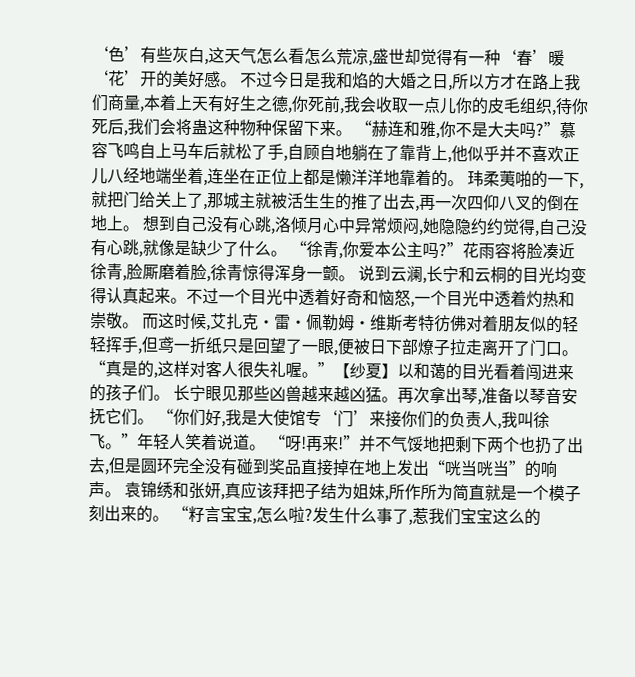‘色’有些灰白,这天气怎么看怎么荒凉,盛世却觉得有一种‘春’暖‘花’开的美好感。 不过今日是我和焰的大婚之日,所以方才在路上我们商量,本着上天有好生之德,你死前,我会收取一点儿你的皮毛组织,待你死后,我们会将蛊这种物种保留下来。 “赫连和雅,你不是大夫吗?”慕容飞鸣自上马车后就松了手,自顾自地躺在了靠背上,他似乎并不喜欢正儿八经地端坐着,连坐在正位上都是懒洋洋地靠着的。 玮柔荑啪的一下,就把门给关上了,那城主就被活生生的推了出去,再一次四仰八叉的倒在地上。 想到自己没有心跳,洛倾月心中异常烦闷,她隐隐约约觉得,自己没有心跳,就像是缺少了什么。 “徐青,你爱本公主吗?”花雨容将脸凑近徐青,脸厮磨着脸,徐青惊得浑身一颤。 说到云澜,长宁和云桐的目光均变得认真起来。不过一个目光中透着好奇和恼怒,一个目光中透着灼热和崇敬。 而这时候,艾扎克·雷·佩勒姆·维斯考特彷佛对着朋友似的轻轻挥手,但鸢一折纸只是回望了一眼,便被日下部燎子拉走离开了门口。 “真是的,这样对客人很失礼喔。”【纱夏】以和蔼的目光看着闯进来的孩子们。 长宁眼见那些凶兽越来越凶猛。再次拿出琴,准备以琴音安抚它们。 “你们好,我是大使馆专‘门’来接你们的负责人,我叫徐飞。”年轻人笑着说道。 “呀!再来!”并不气馁地把剩下两个也扔了出去,但是圆环完全没有碰到奖品直接掉在地上发出“咣当咣当”的响声。 袁锦绣和张妍,真应该拜把子结为姐妹,所作所为简直就是一个模子刻出来的。 “籽言宝宝,怎么啦?发生什么事了,惹我们宝宝这么的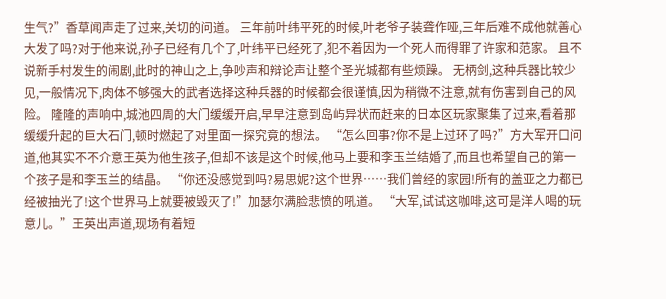生气?”香草闻声走了过来,关切的问道。 三年前叶纬平死的时候,叶老爷子装聋作哑,三年后难不成他就善心大发了吗?对于他来说,孙子已经有几个了,叶纬平已经死了,犯不着因为一个死人而得罪了许家和范家。 且不说新手村发生的闹剧,此时的神山之上,争吵声和辩论声让整个圣光城都有些烦躁。 无柄剑,这种兵器比较少见,一般情况下,肉体不够强大的武者选择这种兵器的时候都会很谨慎,因为稍微不注意,就有伤害到自己的风险。 隆隆的声响中,城池四周的大门缓缓开启,早早注意到岛屿异状而赶来的日本区玩家聚集了过来,看着那缓缓升起的巨大石门,顿时燃起了对里面一探究竟的想法。 “怎么回事?你不是上过环了吗?”方大军开口问道,他其实不不介意王英为他生孩子,但却不该是这个时候,他马上要和李玉兰结婚了,而且也希望自己的第一个孩子是和李玉兰的结晶。 “你还没感觉到吗?易思妮?这个世界……我们曾经的家园!所有的盖亚之力都已经被抽光了!这个世界马上就要被毁灭了!”加瑟尔满脸悲愤的吼道。 “大军,试试这咖啡,这可是洋人喝的玩意儿。”王英出声道,现场有着短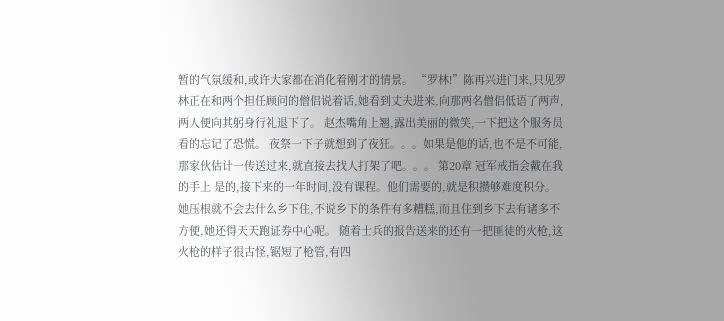暂的气氛缓和,或许大家都在消化着刚才的情景。 “罗林!”陈再兴进门来,只见罗林正在和两个担任顾问的僧侣说着话,她看到丈夫进来,向那两名僧侣低语了两声,两人便向其躬身行礼退下了。 赵杰嘴角上翘,露出美丽的微笑,一下把这个服务员看的忘记了恐慌。 夜祭一下子就想到了夜狂。。。如果是他的话,也不是不可能,那家伙估计一传送过来,就直接去找人打架了吧。。。 第20章 冠军戒指会戴在我的手上 是的,接下来的一年时间,没有课程。他们需要的,就是积攒够难度积分。 她压根就不会去什么乡下住,不说乡下的条件有多糟糕,而且住到乡下去有诸多不方便,她还得天天跑证券中心呢。 随着士兵的报告送来的还有一把匪徒的火枪,这火枪的样子很古怪,锯短了枪管,有四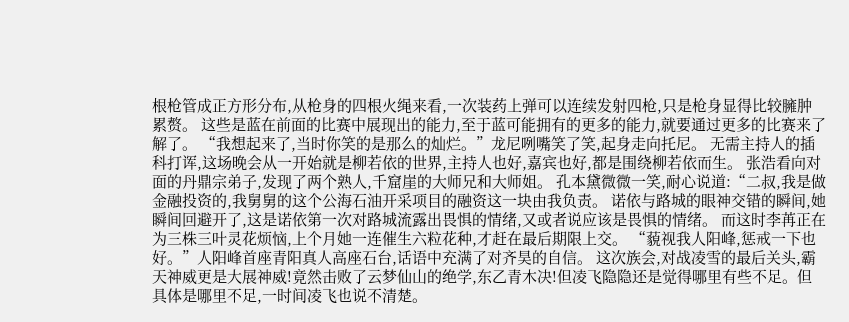根枪管成正方形分布,从枪身的四根火绳来看,一次装药上弹可以连续发射四枪,只是枪身显得比较臃肿累赘。 这些是蓝在前面的比赛中展现出的能力,至于蓝可能拥有的更多的能力,就要通过更多的比赛来了解了。 “我想起来了,当时你笑的是那么的灿烂。”龙尼咧嘴笑了笑,起身走向托尼。 无需主持人的插科打诨,这场晚会从一开始就是柳若依的世界,主持人也好,嘉宾也好,都是围绕柳若依而生。 张浩看向对面的丹鼎宗弟子,发现了两个熟人,千窟崖的大师兄和大师姐。 孔本黛微微一笑,耐心说道:“二叔,我是做金融投资的,我舅舅的这个公海石油开采项目的融资这一块由我负责。 诺依与路城的眼神交错的瞬间,她瞬间回避开了,这是诺依第一次对路城流露出畏惧的情绪,又或者说应该是畏惧的情绪。 而这时李苒正在为三株三叶灵花烦恼,上个月她一连催生六粒花种,才赶在最后期限上交。 “藐视我人阳峰,惩戒一下也好。”人阳峰首座青阳真人高座石台,话语中充满了对齐昊的自信。 这次族会,对战凌雪的最后关头,霸天神威更是大展神威!竟然击败了云梦仙山的绝学,东乙青木决!但凌飞隐隐还是觉得哪里有些不足。但具体是哪里不足,一时间凌飞也说不清楚。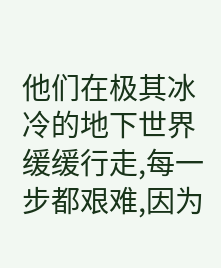他们在极其冰冷的地下世界缓缓行走,每一步都艰难,因为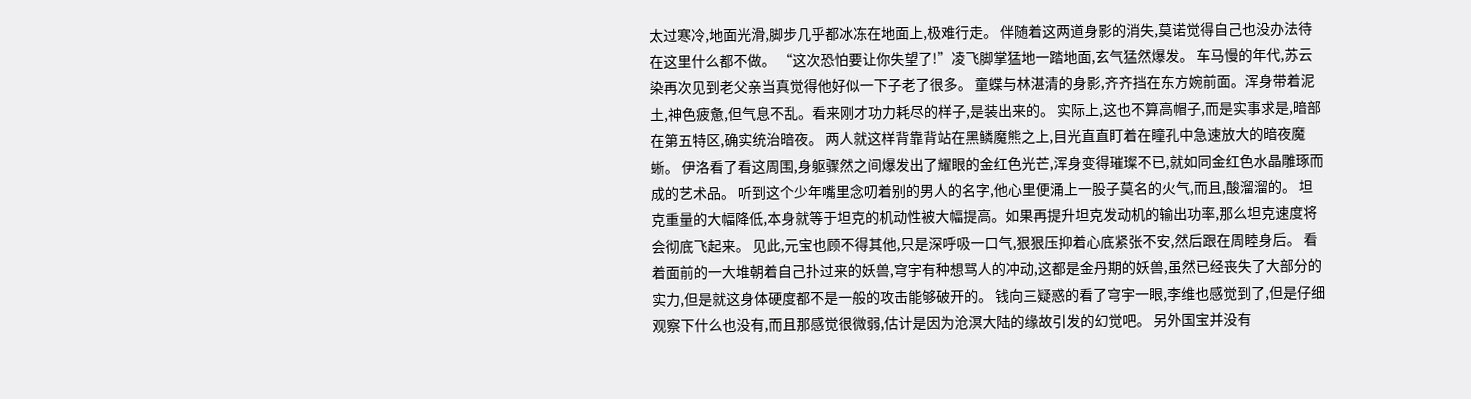太过寒冷,地面光滑,脚步几乎都冰冻在地面上,极难行走。 伴随着这两道身影的消失,莫诺觉得自己也没办法待在这里什么都不做。 “这次恐怕要让你失望了!”凌飞脚掌猛地一踏地面,玄气猛然爆发。 车马慢的年代,苏云染再次见到老父亲当真觉得他好似一下子老了很多。 童蝶与林湛清的身影,齐齐挡在东方婉前面。浑身带着泥土,神色疲惫,但气息不乱。看来刚才功力耗尽的样子,是装出来的。 实际上,这也不算高帽子,而是实事求是,暗部在第五特区,确实统治暗夜。 两人就这样背靠背站在黑鳞魔熊之上,目光直直盯着在瞳孔中急速放大的暗夜魔蜥。 伊洛看了看这周围,身躯骤然之间爆发出了耀眼的金红色光芒,浑身变得璀璨不已,就如同金红色水晶雕琢而成的艺术品。 听到这个少年嘴里念叨着别的男人的名字,他心里便涌上一股子莫名的火气,而且,酸溜溜的。 坦克重量的大幅降低,本身就等于坦克的机动性被大幅提高。如果再提升坦克发动机的输出功率,那么坦克速度将会彻底飞起来。 见此,元宝也顾不得其他,只是深呼吸一口气,狠狠压抑着心底紧张不安,然后跟在周睦身后。 看着面前的一大堆朝着自己扑过来的妖兽,穹宇有种想骂人的冲动,这都是金丹期的妖兽,虽然已经丧失了大部分的实力,但是就这身体硬度都不是一般的攻击能够破开的。 钱向三疑惑的看了穹宇一眼,李维也感觉到了,但是仔细观察下什么也没有,而且那感觉很微弱,估计是因为沧溟大陆的缘故引发的幻觉吧。 另外国宝并没有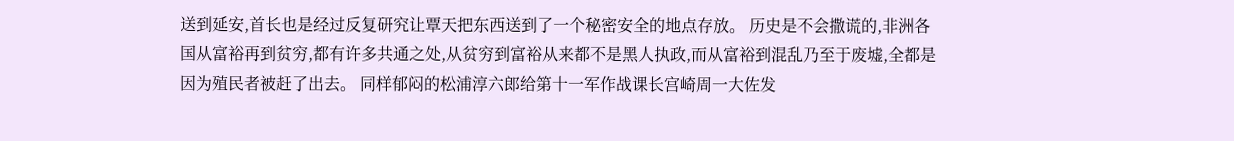送到延安,首长也是经过反复研究让覃天把东西送到了一个秘密安全的地点存放。 历史是不会撒谎的,非洲各国从富裕再到贫穷,都有许多共通之处,从贫穷到富裕从来都不是黑人执政,而从富裕到混乱乃至于废墟,全都是因为殖民者被赶了出去。 同样郁闷的松浦淳六郎给第十一军作战课长宫崎周一大佐发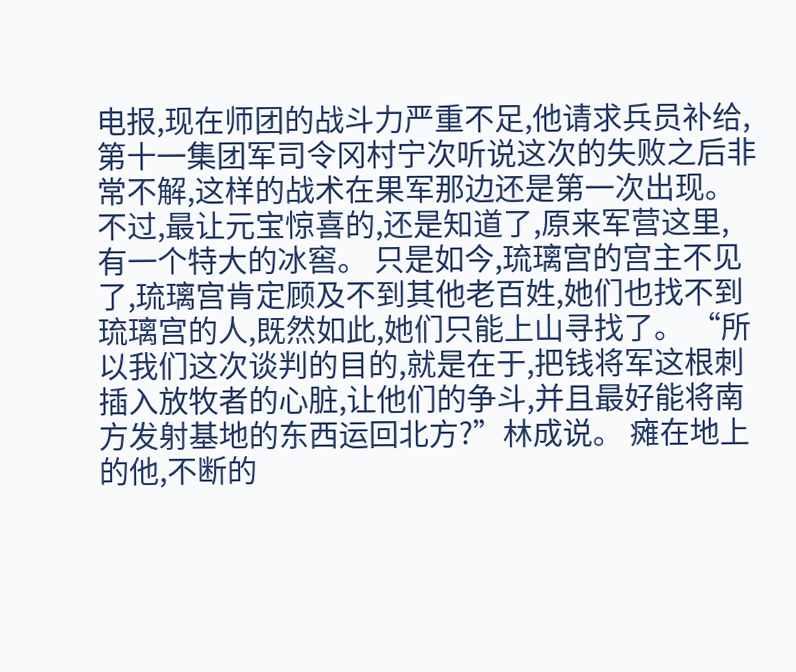电报,现在师团的战斗力严重不足,他请求兵员补给,第十一集团军司令冈村宁次听说这次的失败之后非常不解,这样的战术在果军那边还是第一次出现。 不过,最让元宝惊喜的,还是知道了,原来军营这里,有一个特大的冰窖。 只是如今,琉璃宫的宫主不见了,琉璃宫肯定顾及不到其他老百姓,她们也找不到琉璃宫的人,既然如此,她们只能上山寻找了。 “所以我们这次谈判的目的,就是在于,把钱将军这根刺插入放牧者的心脏,让他们的争斗,并且最好能将南方发射基地的东西运回北方?”林成说。 瘫在地上的他,不断的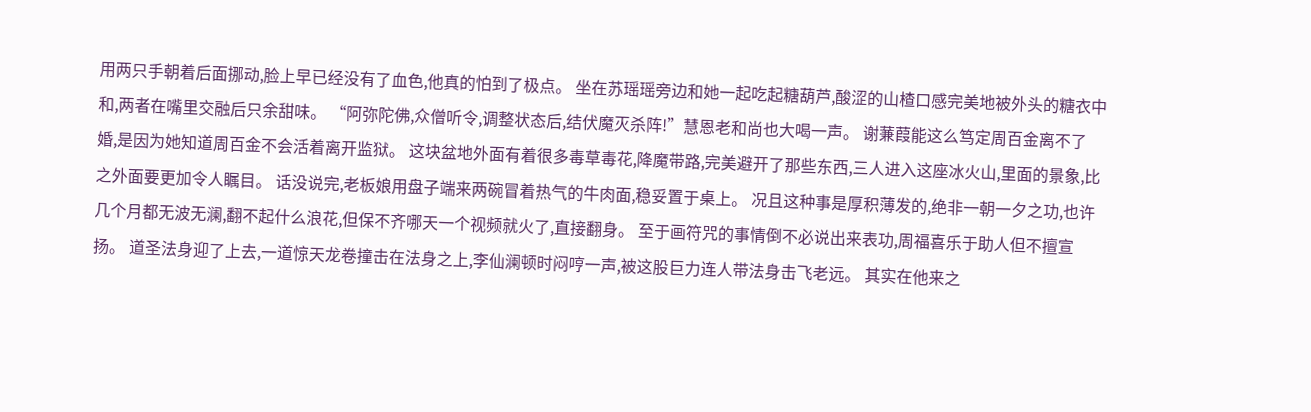用两只手朝着后面挪动,脸上早已经没有了血色,他真的怕到了极点。 坐在苏瑶瑶旁边和她一起吃起糖葫芦,酸涩的山楂口感完美地被外头的糖衣中和,两者在嘴里交融后只余甜味。 “阿弥陀佛,众僧听令,调整状态后,结伏魔灭杀阵!”慧恩老和尚也大喝一声。 谢蒹葭能这么笃定周百金离不了婚,是因为她知道周百金不会活着离开监狱。 这块盆地外面有着很多毒草毒花,降魔带路,完美避开了那些东西,三人进入这座冰火山,里面的景象,比之外面要更加令人瞩目。 话没说完,老板娘用盘子端来两碗冒着热气的牛肉面,稳妥置于桌上。 况且这种事是厚积薄发的,绝非一朝一夕之功,也许几个月都无波无澜,翻不起什么浪花,但保不齐哪天一个视频就火了,直接翻身。 至于画符咒的事情倒不必说出来表功,周福喜乐于助人但不擅宣扬。 道圣法身迎了上去,一道惊天龙卷撞击在法身之上,李仙澜顿时闷哼一声,被这股巨力连人带法身击飞老远。 其实在他来之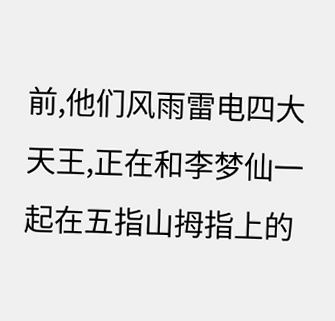前,他们风雨雷电四大天王,正在和李梦仙一起在五指山拇指上的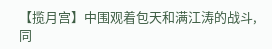【揽月宫】中围观着包天和满江涛的战斗,同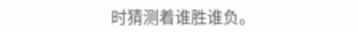时猜测着谁胜谁负。